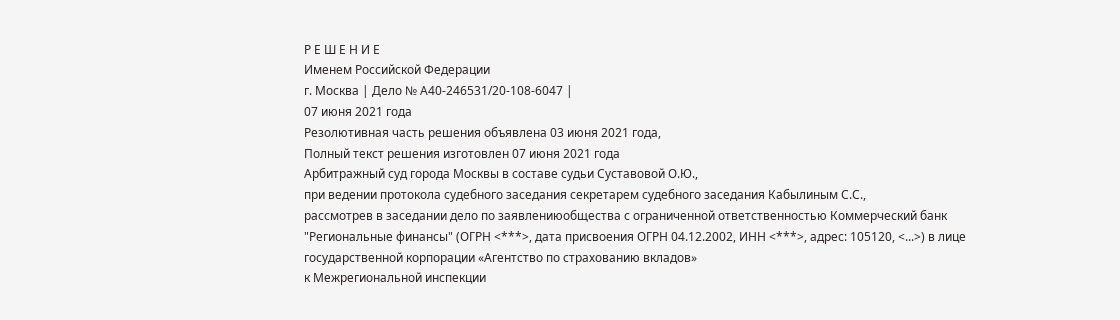Р Е Ш Е Н И Е
Именем Российской Федерации
г. Москва | Дело № А40-246531/20-108-6047 |
07 июня 2021 года
Резолютивная часть решения объявлена 03 июня 2021 года,
Полный текст решения изготовлен 07 июня 2021 года
Арбитражный суд города Москвы в составе судьи Суставовой О.Ю.,
при ведении протокола судебного заседания секретарем судебного заседания Кабылиным С.С.,
рассмотрев в заседании дело по заявлениюобщества с ограниченной ответственностью Коммерческий банк "Региональные финансы" (ОГРН <***>, дата присвоения ОГРН 04.12.2002, ИНН <***>, адрес: 105120, <...>) в лице государственной корпорации «Агентство по страхованию вкладов»
к Межрегиональной инспекции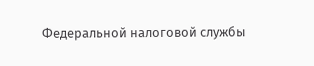Федеральной налоговой службы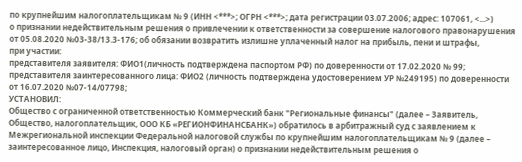по крупнейшим налогоплательщикам № 9 (ИНН <***>; ОГРН <***>; дата регистрации 03.07.2006; адрес: 107061, <...>)
о признании недействительным решения о привлечении к ответственности за совершение налогового правонарушения от 05.08.2020 №03-38/13.3-176; об обязании возвратить излишне уплаченный налог на прибыль, пени и штрафы,
при участии:
представителя заявителя: ФИО1(личность подтверждена паспортом РФ) по доверенности от 17.02.2020 № 99;
представителя заинтересованного лица: ФИО2 (личность подтверждена удостоверением УР №249195) по доверенности от 16.07.2020 №07-14/07798;
УСТАНОВИЛ:
Общество с ограниченной ответственностью Коммерческий банк "Региональные финансы" (далее – Заявитель, Общество, налогоплательщик, ООО КБ «РЕГИОНФИНАНСБАНК») обратилось в арбитражный суд с заявлением к Межрегиональной инспекции Федеральной налоговой службы по крупнейшим налогоплательщикам № 9 (далее – заинтересованное лицо, Инспекция, налоговый орган) о признании недействительным решения о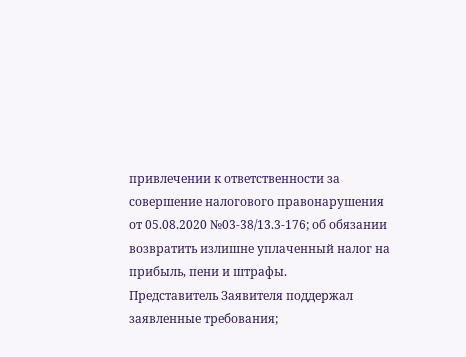привлечении к ответственности за совершение налогового правонарушения от 05.08.2020 №03-38/13.3-176; об обязании возвратить излишне уплаченный налог на прибыль, пени и штрафы.
Представитель Заявителя поддержал заявленные требования;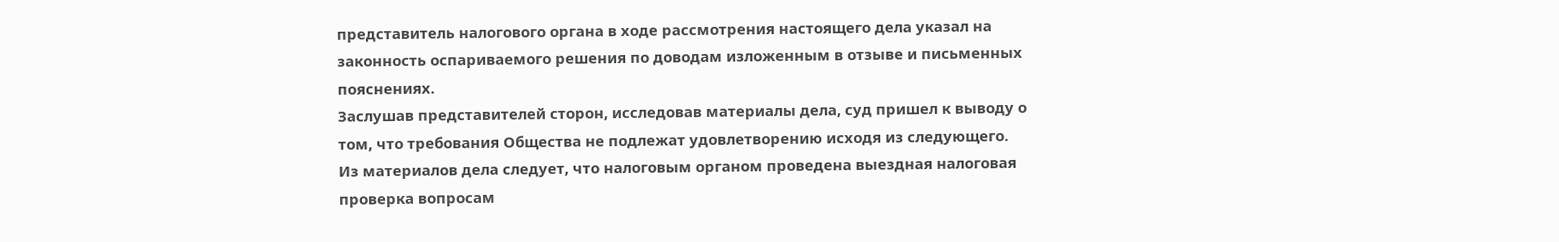представитель налогового органа в ходе рассмотрения настоящего дела указал на законность оспариваемого решения по доводам изложенным в отзыве и письменных пояснениях.
Заслушав представителей сторон, исследовав материалы дела, суд пришел к выводу о том, что требования Общества не подлежат удовлетворению исходя из следующего.
Из материалов дела следует, что налоговым органом проведена выездная налоговая проверка вопросам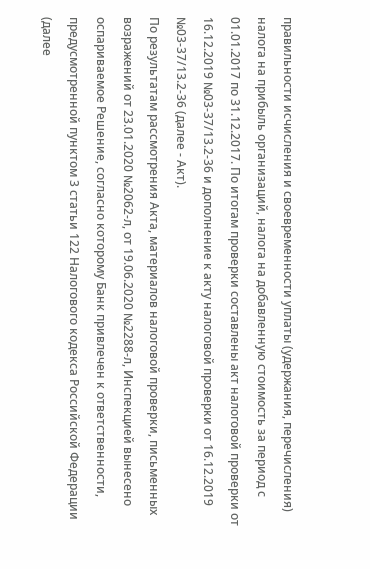правильности исчисления и своевременности уплаты (удержания, перечисления) налога на прибыль организаций, налога на добавленную стоимость за период с 01.01.2017 по 31.12.2017. По итогам проверки составлены акт налоговой проверки от 16.12.2019 №03-37/13.2-36 и дополнение к акту налоговой проверки от 16.12.2019 №03-37/13.2-36 (далее - Акт).
По результатам рассмотрения Акта, материалов налоговой проверки, письменных возражений от 23.01.2020 №2062-л, от 19.06.2020 №2288-л, Инспекцией вынесено оспариваемое Решение, согласно которому Банк привлечен к ответственности, предусмотренной пунктом 3 статьи 122 Налогового кодекса Российской Федерации (далее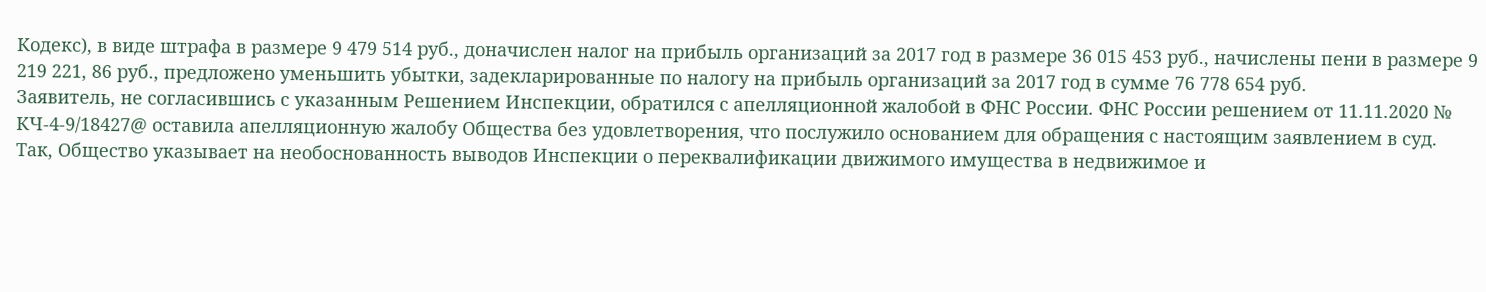Кодекс), в виде штрафа в размере 9 479 514 руб., доначислен налог на прибыль организаций за 2017 год в размере 36 015 453 руб., начислены пени в размере 9 219 221, 86 руб., предложено уменьшить убытки, задекларированные по налогу на прибыль организаций за 2017 год в сумме 76 778 654 руб.
Заявитель, не согласившись с указанным Решением Инспекции, обратился с апелляционной жалобой в ФНС России. ФНС России решением от 11.11.2020 № КЧ-4-9/18427@ оставила апелляционную жалобу Общества без удовлетворения, что послужило основанием для обращения с настоящим заявлением в суд.
Так, Общество указывает на необоснованность выводов Инспекции о переквалификации движимого имущества в недвижимое и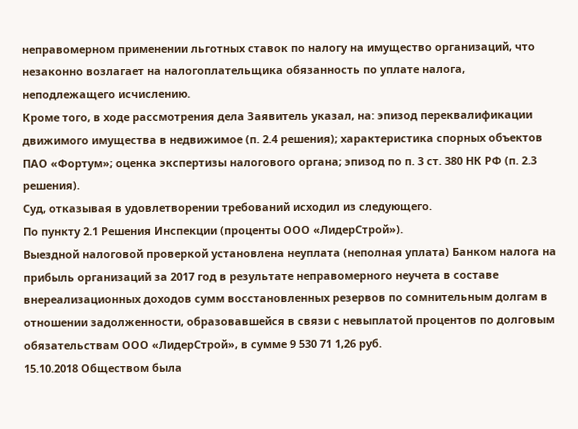неправомерном применении льготных ставок по налогу на имущество организаций, что незаконно возлагает на налогоплательщика обязанность по уплате налога, неподлежащего исчислению.
Кроме того, в ходе рассмотрения дела Заявитель указал, на: эпизод переквалификации движимого имущества в недвижимое (п. 2.4 решения); характеристика спорных объектов ПАО «Фортум»; оценка экспертизы налогового органа; эпизод по п. 3 ст. 380 НК РФ (п. 2.3 решения).
Суд, отказывая в удовлетворении требований исходил из следующего.
По пункту 2.1 Решения Инспекции (проценты ООО «ЛидерСтрой»).
Выездной налоговой проверкой установлена неуплата (неполная уплата) Банком налога на прибыль организаций за 2017 год в результате неправомерного неучета в составе внереализационных доходов сумм восстановленных резервов по сомнительным долгам в отношении задолженности, образовавшейся в связи с невыплатой процентов по долговым обязательствам ООО «ЛидерСтрой», в сумме 9 530 71 1,26 руб.
15.10.2018 Обществом была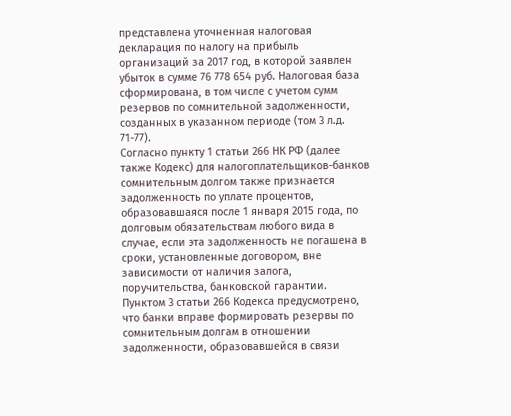представлена уточненная налоговая декларация по налогу на прибыль организаций за 2017 год, в которой заявлен убыток в сумме 76 778 654 руб. Налоговая база сформирована, в том числе с учетом сумм резервов по сомнительной задолженности, созданных в указанном периоде (том 3 л.д. 71-77).
Согласно пункту 1 статьи 266 НК РФ (далее также Кодекс) для налогоплательщиков-банков сомнительным долгом также признается задолженность по уплате процентов, образовавшаяся после 1 января 2015 года, по долговым обязательствам любого вида в случае, если эта задолженность не погашена в сроки, установленные договором, вне зависимости от наличия залога, поручительства, банковской гарантии.
Пунктом 3 статьи 266 Кодекса предусмотрено, что банки вправе формировать резервы по сомнительным долгам в отношении задолженности, образовавшейся в связи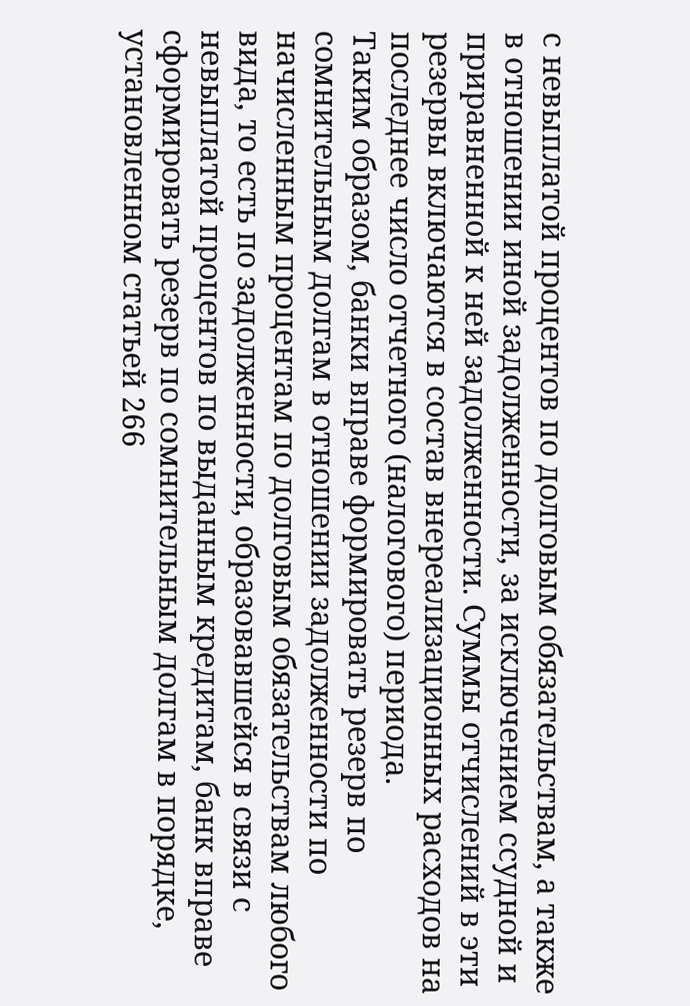с невыплатой процентов по долговым обязательствам, а также в отношении иной задолженности, за исключением ссудной и приравненной к ней задолженности. Суммы отчислений в эти резервы включаются в состав внереализационных расходов на последнее число отчетного (налогового) периода.
Таким образом, банки вправе формировать резерв по сомнительным долгам в отношении задолженности по начисленным процентам по долговым обязательствам любого вида, то есть по задолженности, образовавшейся в связи с невыплатой процентов по выданным кредитам, банк вправе сформировать резерв по сомнительным долгам в порядке, установленном статьей 266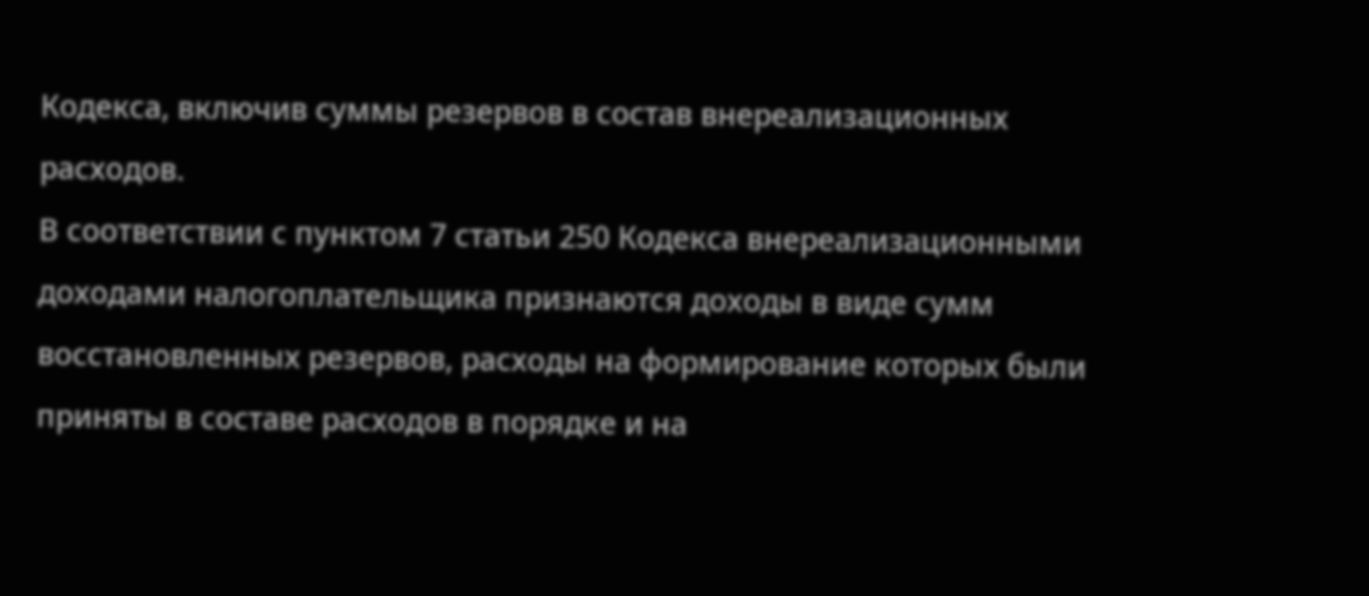Кодекса, включив суммы резервов в состав внереализационных расходов.
В соответствии с пунктом 7 статьи 250 Кодекса внереализационными доходами налогоплательщика признаются доходы в виде сумм восстановленных резервов, расходы на формирование которых были приняты в составе расходов в порядке и на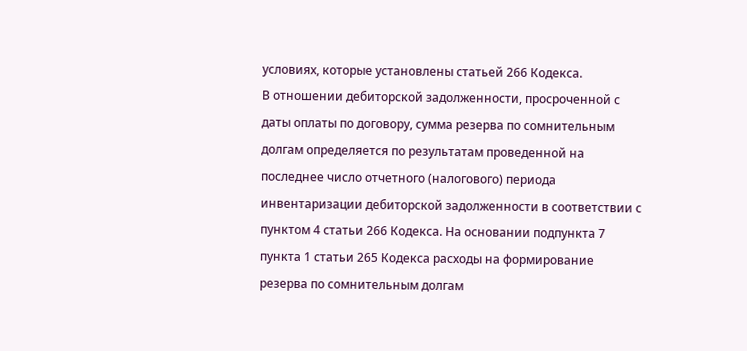условиях, которые установлены статьей 266 Кодекса.
В отношении дебиторской задолженности, просроченной с даты оплаты по договору, сумма резерва по сомнительным долгам определяется по результатам проведенной на последнее число отчетного (налогового) периода инвентаризации дебиторской задолженности в соответствии с пунктом 4 статьи 266 Кодекса. На основании подпункта 7 пункта 1 статьи 265 Кодекса расходы на формирование резерва по сомнительным долгам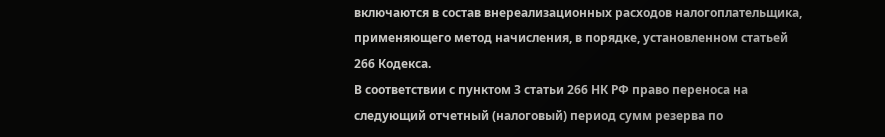включаются в состав внереализационных расходов налогоплательщика, применяющего метод начисления, в порядке, установленном статьей 266 Кодекса.
В соответствии с пунктом 3 статьи 266 НК РФ право переноса на следующий отчетный (налоговый) период сумм резерва по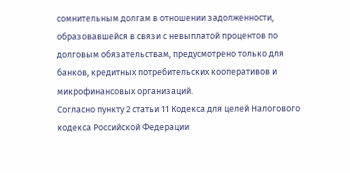сомнительным долгам в отношении задолженности, образовавшейся в связи с невыплатой процентов по долговым обязательствам, предусмотрено только для банков, кредитных потребительских кооперативов и микрофинансовых организаций.
Согласно пункту 2 статьи 11 Кодекса для целей Налогового кодекса Российской Федерации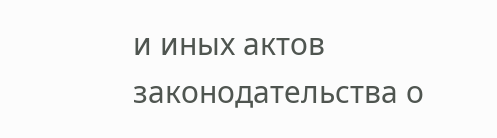и иных актов законодательства о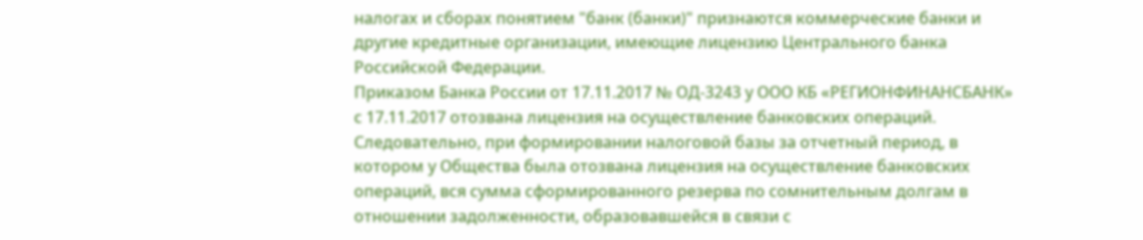налогах и сборах понятием "банк (банки)" признаются коммерческие банки и другие кредитные организации, имеющие лицензию Центрального банка Российской Федерации.
Приказом Банка России от 17.11.2017 № ОД-3243 у ООО КБ «РЕГИОНФИНАНСБАНК» с 17.11.2017 отозвана лицензия на осуществление банковских операций.
Следовательно, при формировании налоговой базы за отчетный период, в котором у Общества была отозвана лицензия на осуществление банковских операций, вся сумма сформированного резерва по сомнительным долгам в отношении задолженности, образовавшейся в связи с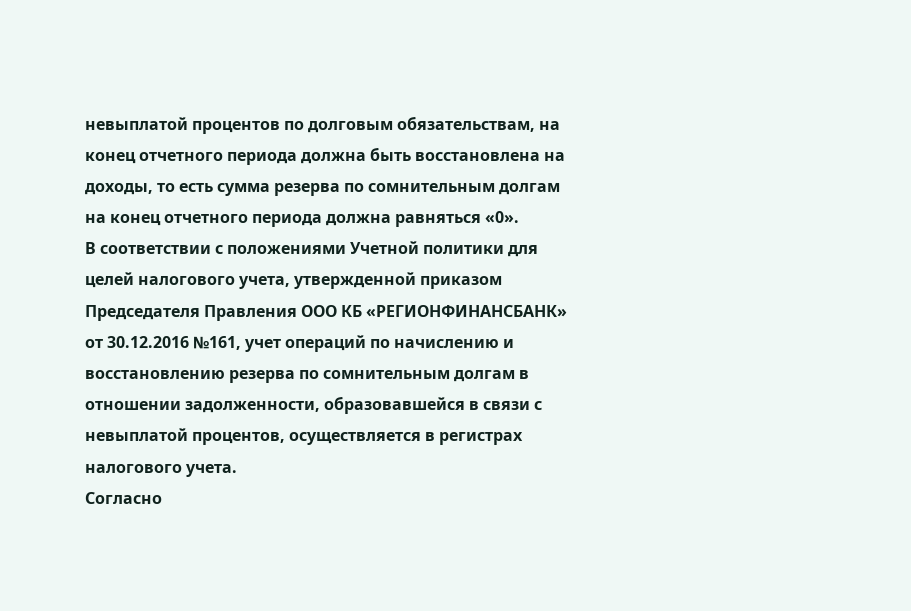невыплатой процентов по долговым обязательствам, на конец отчетного периода должна быть восстановлена на доходы, то есть сумма резерва по сомнительным долгам на конец отчетного периода должна равняться «0».
В соответствии с положениями Учетной политики для целей налогового учета, утвержденной приказом Председателя Правления ООО КБ «РЕГИОНФИНАНСБАНК» от 30.12.2016 №161, учет операций по начислению и восстановлению резерва по сомнительным долгам в отношении задолженности, образовавшейся в связи с невыплатой процентов, осуществляется в регистрах налогового учета.
Согласно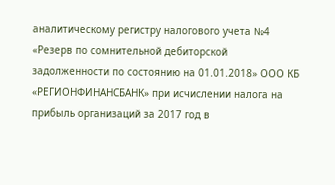аналитическому регистру налогового учета №4 «Резерв по сомнительной дебиторской задолженности по состоянию на 01.01.2018» ООО КБ «РЕГИОНФИНАНСБАНК» при исчислении налога на прибыль организаций за 2017 год в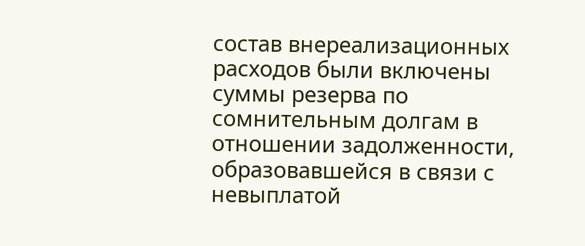состав внереализационных расходов были включены суммы резерва по сомнительным долгам в отношении задолженности, образовавшейся в связи с невыплатой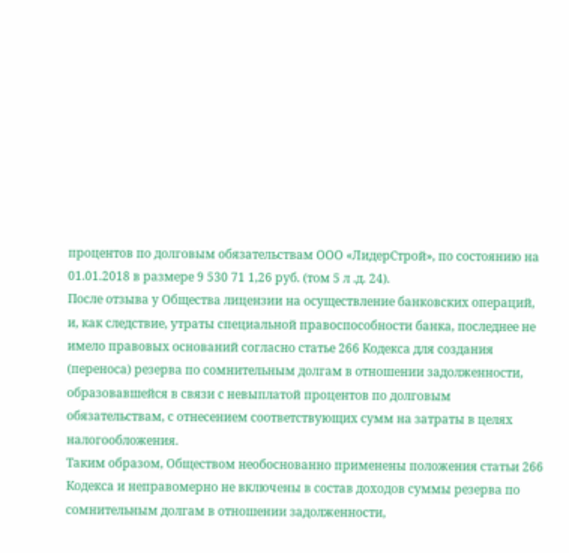процентов по долговым обязательствам ООО «ЛидерСтрой», по состоянию на 01.01.2018 в размере 9 530 71 1,26 руб. (том 5 л .д. 24).
После отзыва у Общества лицензии на осуществление банковских операций, и, как следствие, утраты специальной правоспособности банка, последнее не имело правовых оснований согласно статье 266 Кодекса для создания (переноса) резерва по сомнительным долгам в отношении задолженности, образовавшейся в связи с невыплатой процентов по долговым обязательствам, с отнесением соответствующих сумм на затраты в целях налогообложения.
Таким образом, Обществом необоснованно применены положения статьи 266 Кодекса и неправомерно не включены в состав доходов суммы резерва по сомнительным долгам в отношении задолженности,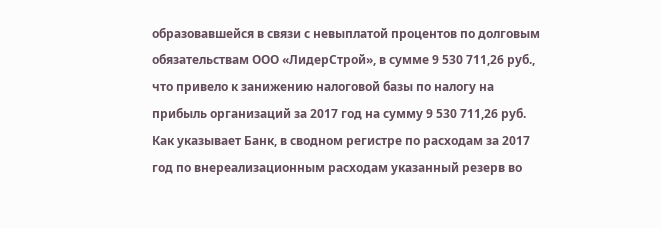образовавшейся в связи с невыплатой процентов по долговым обязательствам ООО «ЛидерСтрой», в сумме 9 530 711,26 руб., что привело к занижению налоговой базы по налогу на прибыль организаций за 2017 год на сумму 9 530 711,26 руб.
Как указывает Банк, в сводном регистре по расходам за 2017 год по внереализационным расходам указанный резерв во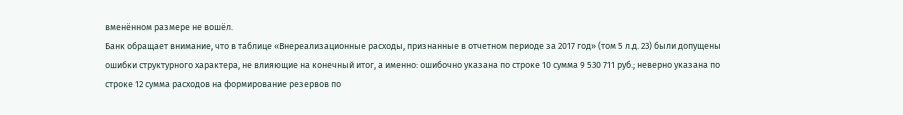вменённом размере не вошёл.
Банк обращает внимание, что в таблице «Внереализационные расходы, признанные в отчетном периоде за 2017 год» (том 5 л.д. 23) были допущены ошибки структурного характера, не влияющие на конечный итог, а именно: ошибочно указана по строке 10 сумма 9 530 711 руб.; неверно указана по строке 12 сумма расходов на формирование резервов по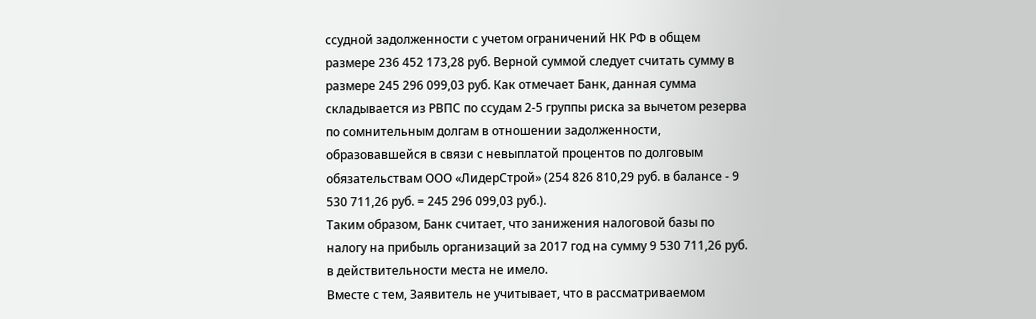ссудной задолженности с учетом ограничений НК РФ в общем размере 236 452 173,28 руб. Верной суммой следует считать сумму в размере 245 296 099,03 руб. Как отмечает Банк, данная сумма складывается из РВПС по ссудам 2-5 группы риска за вычетом резерва по сомнительным долгам в отношении задолженности, образовавшейся в связи с невыплатой процентов по долговым обязательствам ООО «ЛидерСтрой» (254 826 810,29 руб. в балансе - 9 530 711,26 руб. = 245 296 099,03 руб.).
Таким образом, Банк считает, что занижения налоговой базы по налогу на прибыль организаций за 2017 год на сумму 9 530 711,26 руб. в действительности места не имело.
Вместе с тем, Заявитель не учитывает, что в рассматриваемом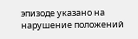эпизоде указано на нарушение положений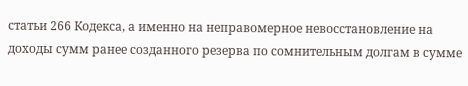статьи 266 Кодекса, а именно на неправомерное невосстановление на доходы сумм ранее созданного резерва по сомнительным долгам в сумме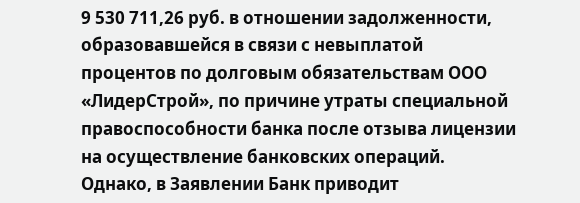9 530 711,26 руб. в отношении задолженности, образовавшейся в связи с невыплатой процентов по долговым обязательствам ООО «ЛидерСтрой», по причине утраты специальной правоспособности банка после отзыва лицензии на осуществление банковских операций.
Однако, в Заявлении Банк приводит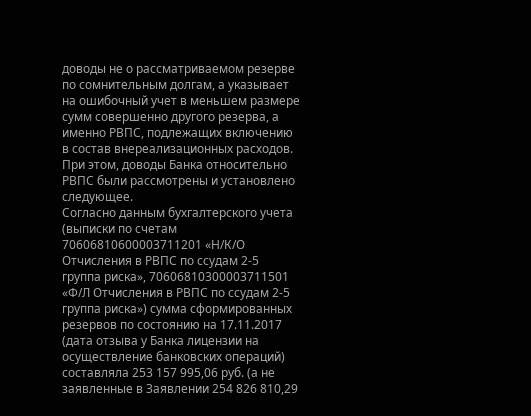доводы не о рассматриваемом резерве по сомнительным долгам, а указывает на ошибочный учет в меньшем размере сумм совершенно другого резерва, а именно РВПС, подлежащих включению в состав внереализационных расходов.
При этом, доводы Банка относительно РВПС были рассмотрены и установлено следующее.
Согласно данным бухгалтерского учета (выписки по счетам 70606810600003711201 «Н/К/О Отчисления в РВПС по ссудам 2-5 группа риска», 70606810300003711501 «Ф/Л Отчисления в РВПС по ссудам 2-5 группа риска») сумма сформированных резервов по состоянию на 17.11.2017 (дата отзыва у Банка лицензии на осуществление банковских операций) составляла 253 157 995,06 руб. (а не заявленные в Заявлении 254 826 810,29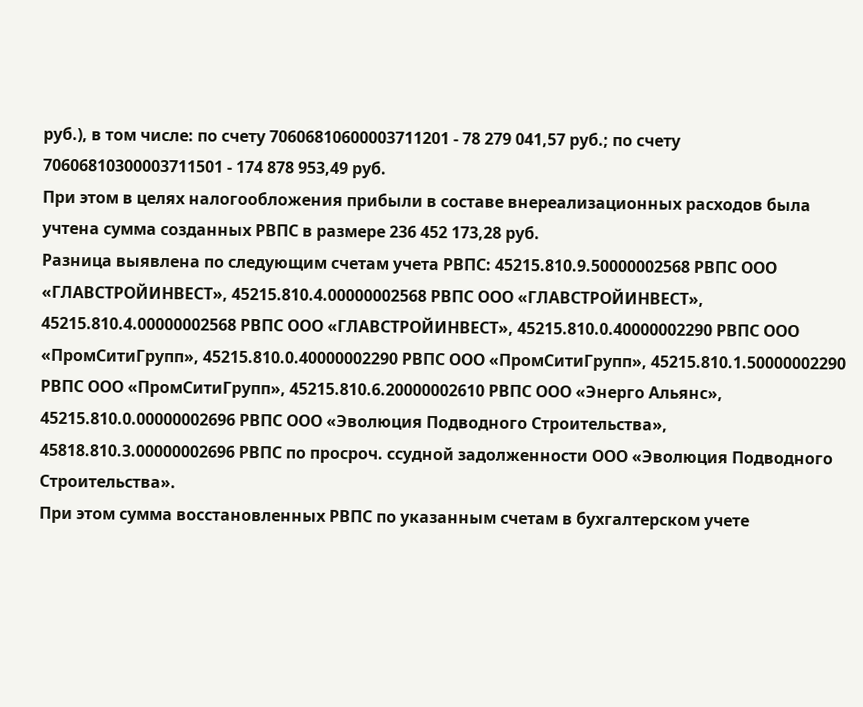руб.), в том числе: по счету 70606810600003711201 - 78 279 041,57 руб.; по счету 70606810300003711501 - 174 878 953,49 руб.
При этом в целях налогообложения прибыли в составе внереализационных расходов была учтена сумма созданных РВПС в размере 236 452 173,28 руб.
Разница выявлена по следующим счетам учета РВПС: 45215.810.9.50000002568 РВПС ООО «ГЛАВСТРОЙИНВЕСТ», 45215.810.4.00000002568 РВПС ООО «ГЛАВСТРОЙИНВЕСТ», 45215.810.4.00000002568 РВПС ООО «ГЛАВСТРОЙИНВЕСТ», 45215.810.0.40000002290 РВПС ООО «ПромСитиГрупп», 45215.810.0.40000002290 РВПС ООО «ПромСитиГрупп», 45215.810.1.50000002290 РВПС ООО «ПромСитиГрупп», 45215.810.6.20000002610 РВПС ООО «Энерго Альянс», 45215.810.0.00000002696 РВПС ООО «Эволюция Подводного Строительства», 45818.810.3.00000002696 РВПС по просроч. ссудной задолженности ООО «Эволюция Подводного Строительства».
При этом сумма восстановленных РВПС по указанным счетам в бухгалтерском учете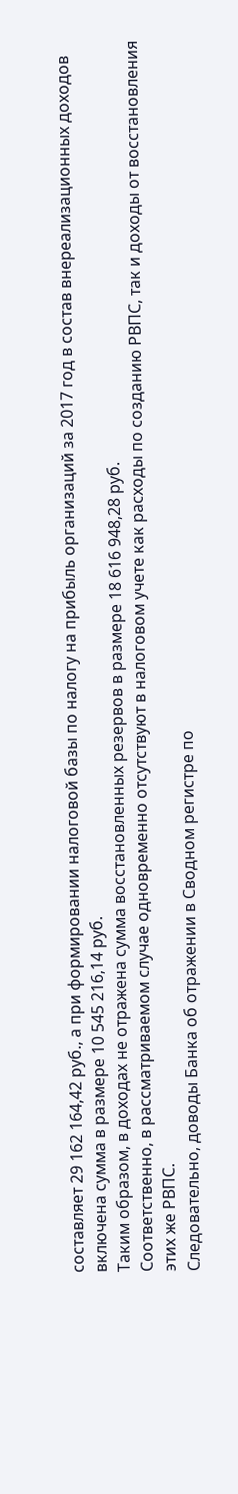составляет 29 162 164,42 руб., а при формировании налоговой базы по налогу на прибыль организаций за 2017 год в состав внереализационных доходов включена сумма в размере 10 545 216,14 руб.
Таким образом, в доходах не отражена сумма восстановленных резервов в размере 18 616 948,28 руб.
Соответственно, в рассматриваемом случае одновременно отсутствуют в налоговом учете как расходы по созданию РВПС, так и доходы от восстановления этих же РВПС.
Следовательно, доводы Банка об отражении в Сводном регистре по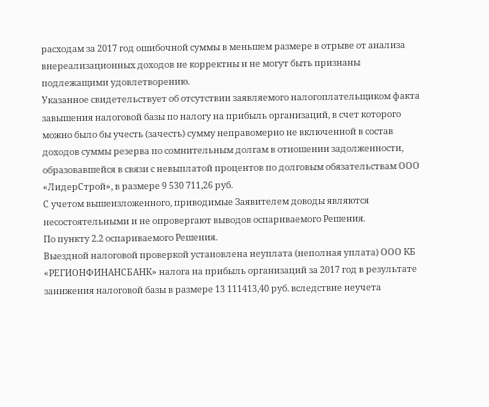расходам за 2017 год ошибочной суммы в меньшем размере в отрыве от анализа внереализационных доходов не корректны и не могут быть признаны подлежащими удовлетворению.
Указанное свидетельствует об отсутствии заявляемого налогоплательщиком факта завышения налоговой базы по налогу на прибыль организаций, в счет которого можно было бы учесть (зачесть) сумму неправомерно не включенной в состав доходов суммы резерва по сомнительным долгам в отношении задолженности, образовавшейся в связи с невыплатой процентов по долговым обязательствам ООО «ЛидерСтрой», в размере 9 530 711,26 руб.
С учетом вышеизложенного, приводимые Заявителем доводы являются несостоятельными и не опровергают выводов оспариваемого Решения.
По пункту 2.2 оспариваемого Решения.
Выездной налоговой проверкой установлена неуплата (неполная уплата) ООО КБ «РЕГИОНФИНАНСБАНК» налога на прибыль организаций за 2017 год в результате занижения налоговой базы в размере 13 111413,40 руб. вследствие неучета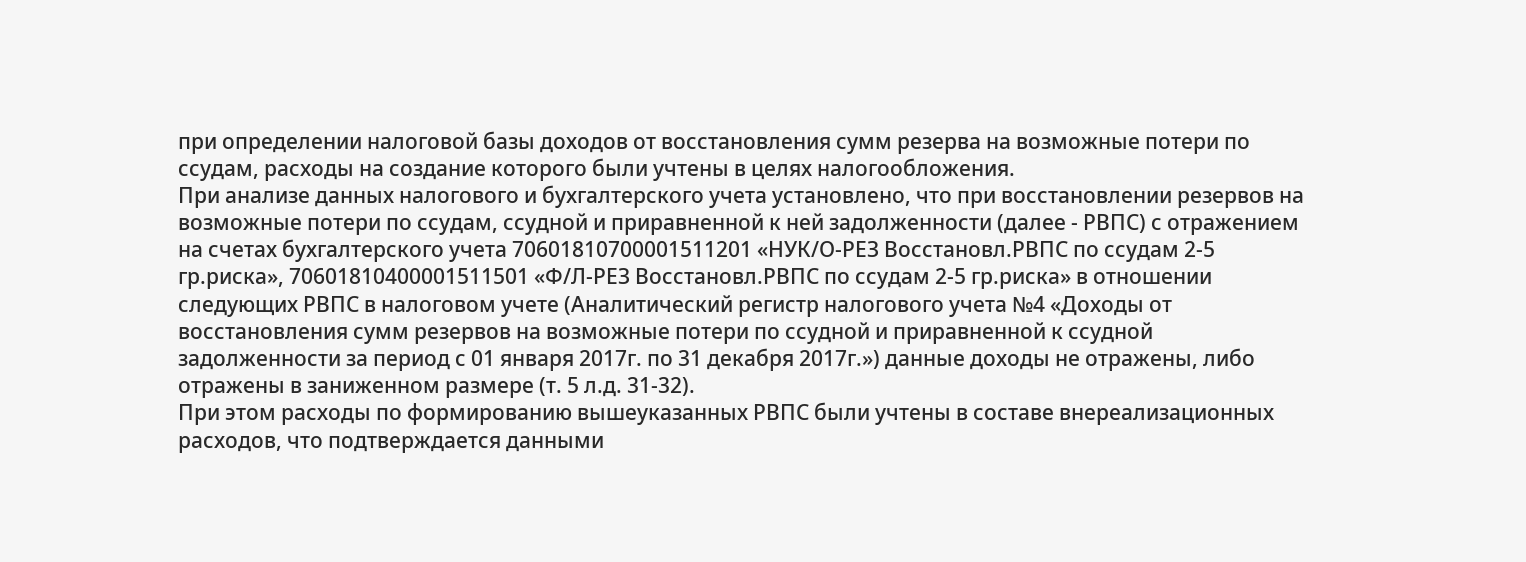при определении налоговой базы доходов от восстановления сумм резерва на возможные потери по ссудам, расходы на создание которого были учтены в целях налогообложения.
При анализе данных налогового и бухгалтерского учета установлено, что при восстановлении резервов на возможные потери по ссудам, ссудной и приравненной к ней задолженности (далее - РВПС) с отражением на счетах бухгалтерского учета 70601810700001511201 «НУК/О-РЕЗ Восстановл.РВПС по ссудам 2-5 гр.риска», 70601810400001511501 «Ф/Л-РЕЗ Восстановл.РВПС по ссудам 2-5 гр.риска» в отношении следующих РВПС в налоговом учете (Аналитический регистр налогового учета №4 «Доходы от восстановления сумм резервов на возможные потери по ссудной и приравненной к ссудной задолженности за период с 01 января 2017г. по 31 декабря 2017г.») данные доходы не отражены, либо отражены в заниженном размере (т. 5 л.д. 31-32).
При этом расходы по формированию вышеуказанных РВПС были учтены в составе внереализационных расходов, что подтверждается данными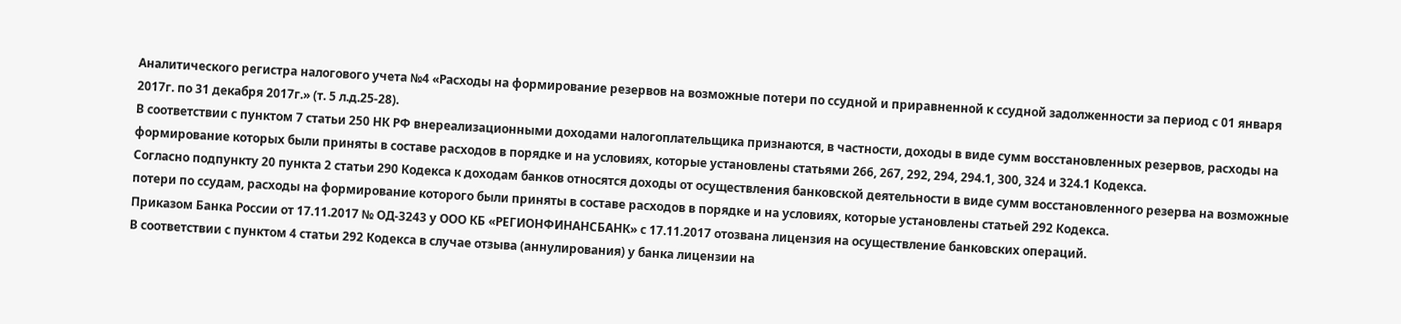Аналитического регистра налогового учета №4 «Расходы на формирование резервов на возможные потери по ссудной и приравненной к ссудной задолженности за период с 01 января 2017г. по 31 декабря 2017г.» (т. 5 л.д.25-28).
В соответствии с пунктом 7 статьи 250 НК РФ внереализационными доходами налогоплательщика признаются, в частности, доходы в виде сумм восстановленных резервов, расходы на формирование которых были приняты в составе расходов в порядке и на условиях, которые установлены статьями 266, 267, 292, 294, 294.1, 300, 324 и 324.1 Кодекса.
Согласно подпункту 20 пункта 2 статьи 290 Кодекса к доходам банков относятся доходы от осуществления банковской деятельности в виде сумм восстановленного резерва на возможные потери по ссудам, расходы на формирование которого были приняты в составе расходов в порядке и на условиях, которые установлены статьей 292 Кодекса.
Приказом Банка России от 17.11.2017 № ОД-3243 у ООО КБ «РЕГИОНФИНАНСБАНК» с 17.11.2017 отозвана лицензия на осуществление банковских операций.
В соответствии с пунктом 4 статьи 292 Кодекса в случае отзыва (аннулирования) у банка лицензии на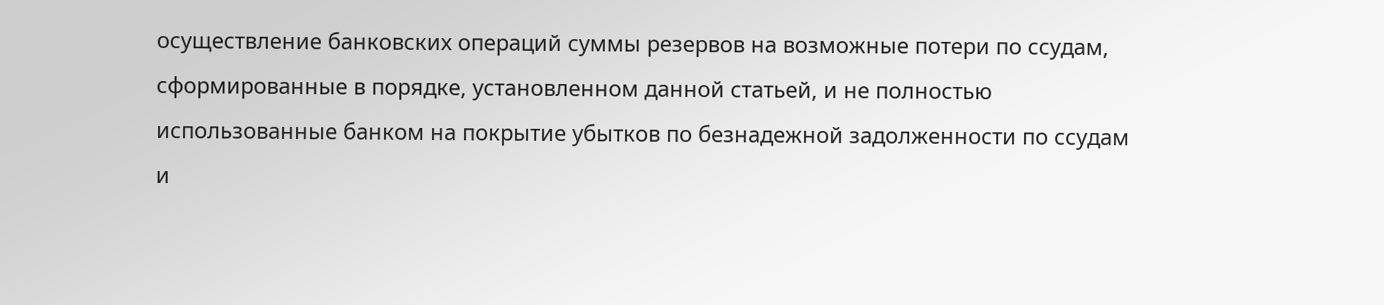осуществление банковских операций суммы резервов на возможные потери по ссудам, сформированные в порядке, установленном данной статьей, и не полностью использованные банком на покрытие убытков по безнадежной задолженности по ссудам и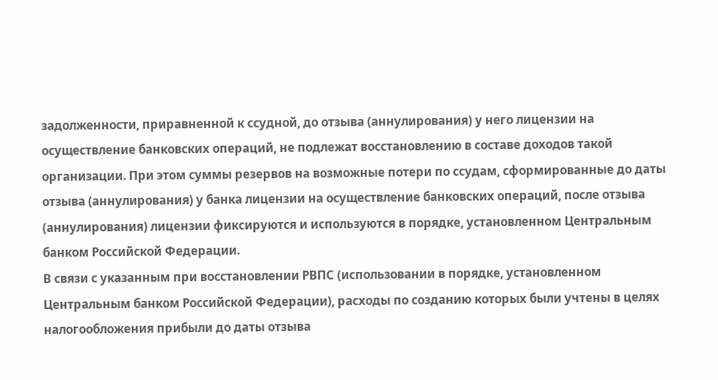задолженности, приравненной к ссудной, до отзыва (аннулирования) у него лицензии на осуществление банковских операций, не подлежат восстановлению в составе доходов такой организации. При этом суммы резервов на возможные потери по ссудам, сформированные до даты отзыва (аннулирования) у банка лицензии на осуществление банковских операций, после отзыва (аннулирования) лицензии фиксируются и используются в порядке, установленном Центральным банком Российской Федерации.
В связи с указанным при восстановлении РВПС (использовании в порядке, установленном Центральным банком Российской Федерации), расходы по созданию которых были учтены в целях налогообложения прибыли до даты отзыва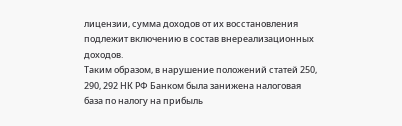лицензии, сумма доходов от их восстановления подлежит включению в состав внереализационных доходов.
Таким образом, в нарушение положений статей 250, 290, 292 НК РФ Банком была занижена налоговая база по налогу на прибыль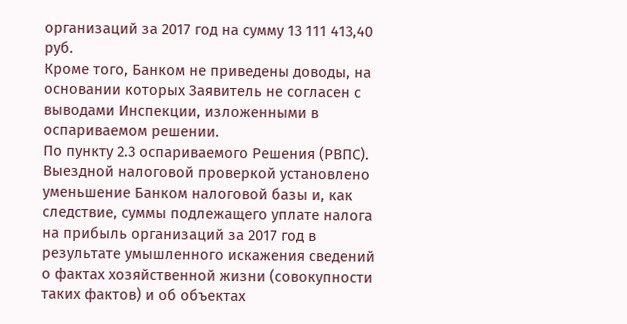организаций за 2017 год на сумму 13 111 413,40 руб.
Кроме того, Банком не приведены доводы, на основании которых Заявитель не согласен с выводами Инспекции, изложенными в оспариваемом решении.
По пункту 2.3 оспариваемого Решения (РВПС).
Выездной налоговой проверкой установлено уменьшение Банком налоговой базы и, как следствие, суммы подлежащего уплате налога на прибыль организаций за 2017 год в результате умышленного искажения сведений о фактах хозяйственной жизни (совокупности таких фактов) и об объектах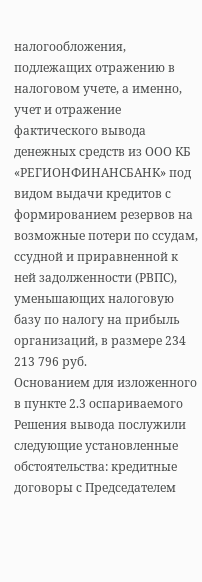налогообложения, подлежащих отражению в налоговом учете, а именно, учет и отражение фактического вывода денежных средств из ООО КБ «РЕГИОНФИНАНСБАНК» под видом выдачи кредитов с формированием резервов на возможные потери по ссудам, ссудной и приравненной к ней задолженности (РВПС), уменьшающих налоговую базу по налогу на прибыль организаций, в размере 234 213 796 руб.
Основанием для изложенного в пункте 2.3 оспариваемого Решения вывода послужили следующие установленные обстоятельства: кредитные договоры с Председателем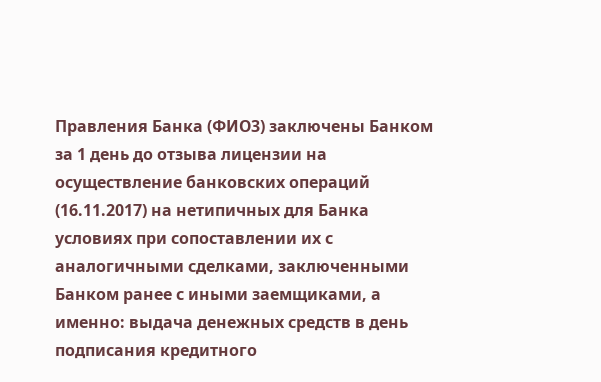Правления Банка (ФИО3) заключены Банком за 1 день до отзыва лицензии на осуществление банковских операций (16.11.2017) на нетипичных для Банка условиях при сопоставлении их с аналогичными сделками, заключенными Банком ранее с иными заемщиками, а именно: выдача денежных средств в день подписания кредитного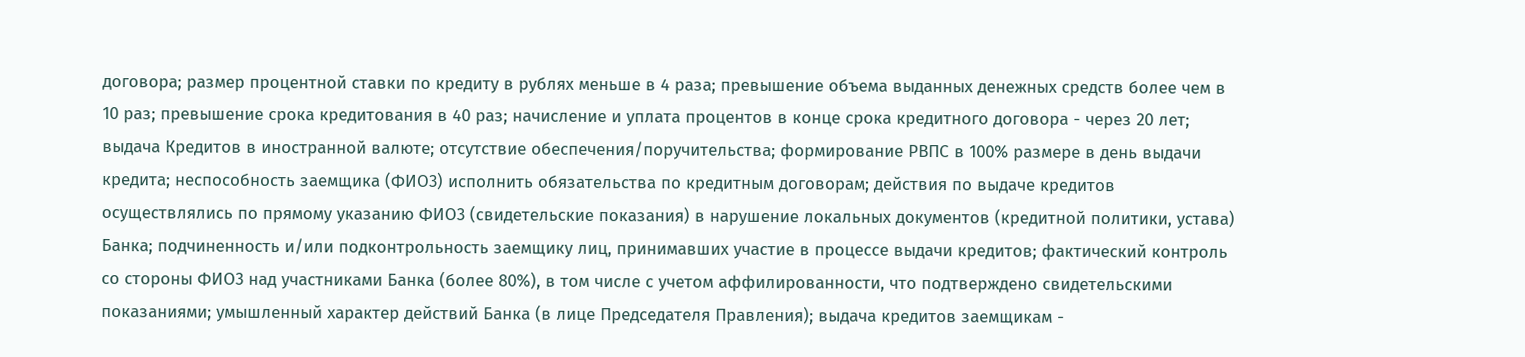договора; размер процентной ставки по кредиту в рублях меньше в 4 раза; превышение объема выданных денежных средств более чем в 10 раз; превышение срока кредитования в 40 раз; начисление и уплата процентов в конце срока кредитного договора - через 20 лет; выдача Кредитов в иностранной валюте; отсутствие обеспечения/поручительства; формирование РВПС в 100% размере в день выдачи кредита; неспособность заемщика (ФИО3) исполнить обязательства по кредитным договорам; действия по выдаче кредитов осуществлялись по прямому указанию ФИО3 (свидетельские показания) в нарушение локальных документов (кредитной политики, устава) Банка; подчиненность и/или подконтрольность заемщику лиц, принимавших участие в процессе выдачи кредитов; фактический контроль со стороны ФИО3 над участниками Банка (более 80%), в том числе с учетом аффилированности, что подтверждено свидетельскими показаниями; умышленный характер действий Банка (в лице Председателя Правления); выдача кредитов заемщикам -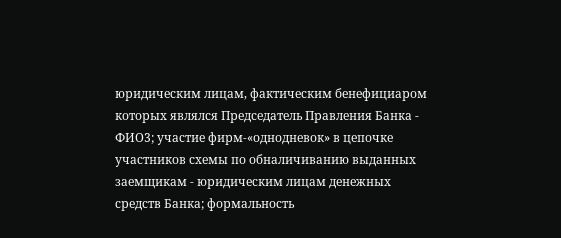юридическим лицам, фактическим бенефициаром которых являлся Председатель Правления Банка - ФИО3; участие фирм-«однодневок» в цепочке участников схемы по обналичиванию выданных заемщикам - юридическим лицам денежных средств Банка; формальность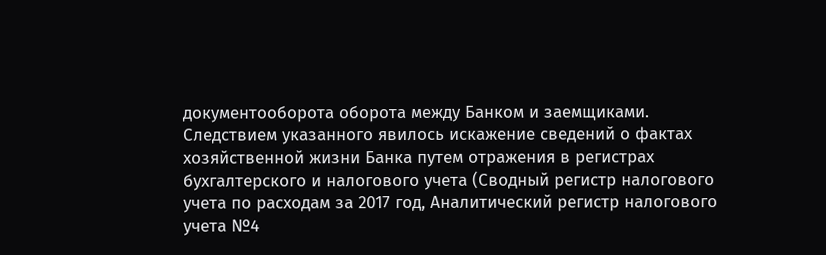документооборота оборота между Банком и заемщиками.
Следствием указанного явилось искажение сведений о фактах хозяйственной жизни Банка путем отражения в регистрах бухгалтерского и налогового учета (Сводный регистр налогового учета по расходам за 2017 год, Аналитический регистр налогового учета №4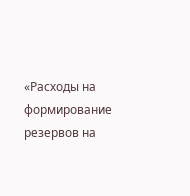«Расходы на формирование резервов на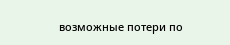возможные потери по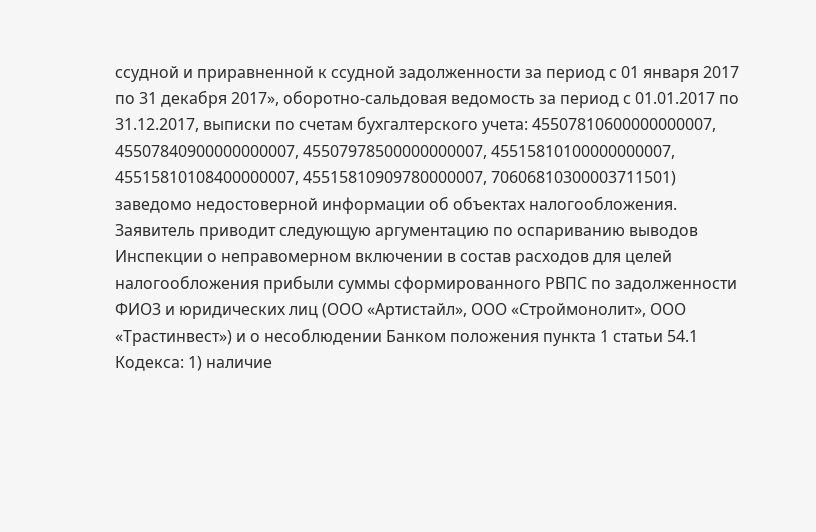ссудной и приравненной к ссудной задолженности за период с 01 января 2017 по 31 декабря 2017», оборотно-сальдовая ведомость за период с 01.01.2017 по 31.12.2017, выписки по счетам бухгалтерского учета: 45507810600000000007, 45507840900000000007, 45507978500000000007, 45515810100000000007, 45515810108400000007, 45515810909780000007, 70606810300003711501) заведомо недостоверной информации об объектах налогообложения.
Заявитель приводит следующую аргументацию по оспариванию выводов Инспекции о неправомерном включении в состав расходов для целей налогообложения прибыли суммы сформированного РВПС по задолженности ФИО3 и юридических лиц (ООО «Артистайл», ООО «Строймонолит», ООО «Трастинвест») и о несоблюдении Банком положения пункта 1 статьи 54.1 Кодекса: 1) наличие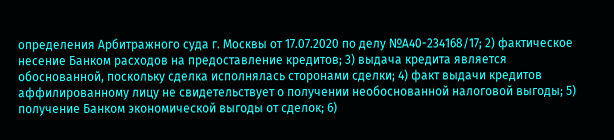определения Арбитражного суда г. Москвы от 17.07.2020 по делу №А40-234168/17; 2) фактическое несение Банком расходов на предоставление кредитов; 3) выдача кредита является обоснованной, поскольку сделка исполнялась сторонами сделки; 4) факт выдачи кредитов аффилированному лицу не свидетельствует о получении необоснованной налоговой выгоды; 5) получение Банком экономической выгоды от сделок; 6)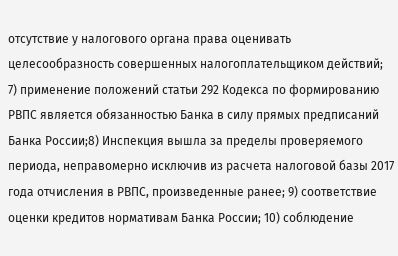отсутствие у налогового органа права оценивать целесообразность совершенных налогоплательщиком действий; 7) применение положений статьи 292 Кодекса по формированию РВПС является обязанностью Банка в силу прямых предписаний Банка России;8) Инспекция вышла за пределы проверяемого периода, неправомерно исключив из расчета налоговой базы 2017 года отчисления в РВПС, произведенные ранее; 9) соответствие оценки кредитов нормативам Банка России; 10) соблюдение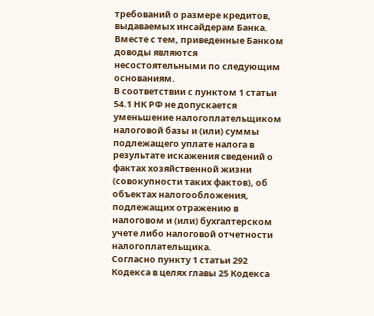требований о размере кредитов, выдаваемых инсайдерам Банка.
Вместе с тем, приведенные Банком доводы являются несостоятельными по следующим основаниям.
В соответствии с пунктом 1 статьи 54.1 НК РФ не допускается уменьшение налогоплательщиком налоговой базы и (или) суммы подлежащего уплате налога в результате искажения сведений о фактах хозяйственной жизни (совокупности таких фактов), об объектах налогообложения, подлежащих отражению в налоговом и (или) бухгалтерском учете либо налоговой отчетности налогоплательщика.
Согласно пункту 1 статьи 292 Кодекса в целях главы 25 Кодекса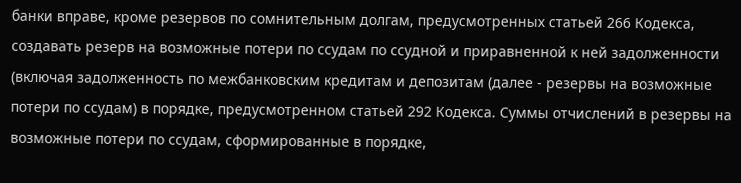банки вправе, кроме резервов по сомнительным долгам, предусмотренных статьей 266 Кодекса, создавать резерв на возможные потери по ссудам по ссудной и приравненной к ней задолженности (включая задолженность по межбанковским кредитам и депозитам (далее - резервы на возможные потери по ссудам) в порядке, предусмотренном статьей 292 Кодекса. Суммы отчислений в резервы на возможные потери по ссудам, сформированные в порядке,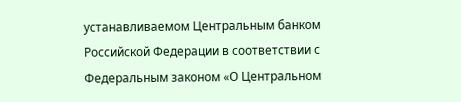устанавливаемом Центральным банком Российской Федерации в соответствии с Федеральным законом «О Центральном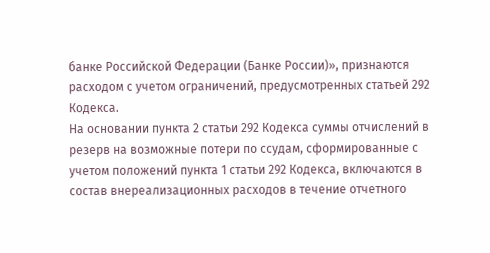банке Российской Федерации (Банке России)», признаются расходом с учетом ограничений, предусмотренных статьей 292 Кодекса.
На основании пункта 2 статьи 292 Кодекса суммы отчислений в резерв на возможные потери по ссудам, сформированные с учетом положений пункта 1 статьи 292 Кодекса, включаются в состав внереализационных расходов в течение отчетного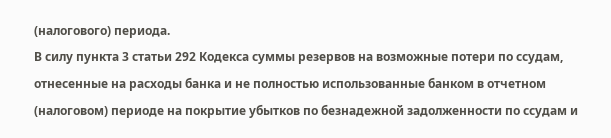(налогового) периода.
В силу пункта 3 статьи 292 Кодекса суммы резервов на возможные потери по ссудам, отнесенные на расходы банка и не полностью использованные банком в отчетном (налоговом) периоде на покрытие убытков по безнадежной задолженности по ссудам и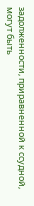задолженности, приравненной к ссудной, могут быть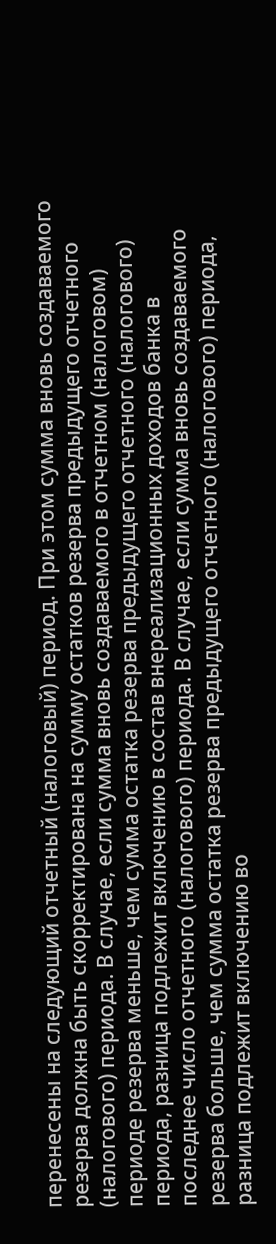перенесены на следующий отчетный (налоговый) период. При этом сумма вновь создаваемого резерва должна быть скорректирована на сумму остатков резерва предыдущего отчетного (налогового) периода. В случае, если сумма вновь создаваемого в отчетном (налоговом) периоде резерва меньше, чем сумма остатка резерва предыдущего отчетного (налогового) периода, разница подлежит включению в состав внереализационных доходов банка в последнее число отчетного (налогового) периода. В случае, если сумма вновь создаваемого резерва больше, чем сумма остатка резерва предыдущего отчетного (налогового) периода, разница подлежит включению во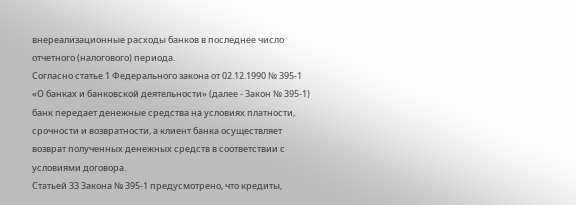внереализационные расходы банков в последнее число отчетного (налогового) периода.
Согласно статье 1 Федерального закона от 02.12.1990 № 395-1 «О банках и банковской деятельности» (далее - Закон № 395-1) банк передает денежные средства на условиях платности, срочности и возвратности, а клиент банка осуществляет возврат полученных денежных средств в соответствии с условиями договора.
Статьей 33 Закона № 395-1 предусмотрено, что кредиты,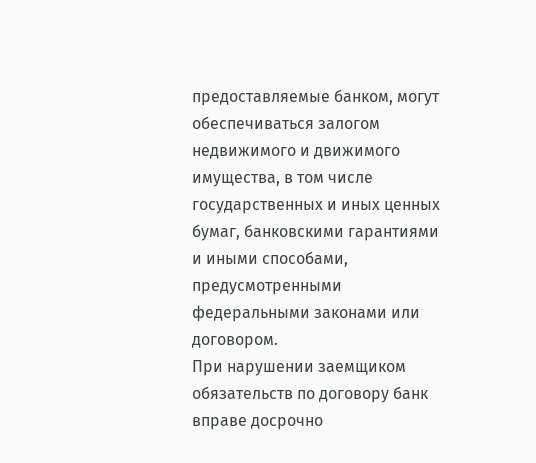предоставляемые банком, могут обеспечиваться залогом недвижимого и движимого имущества, в том числе государственных и иных ценных бумаг, банковскими гарантиями и иными способами, предусмотренными федеральными законами или договором.
При нарушении заемщиком обязательств по договору банк вправе досрочно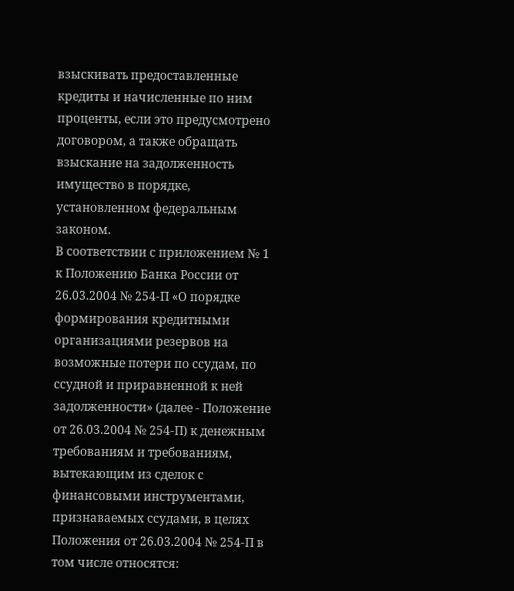взыскивать предоставленные кредиты и начисленные по ним проценты, если это предусмотрено договором, а также обращать взыскание на задолженность имущество в порядке, установленном федеральным законом.
В соответствии с приложением № 1 к Положению Банка России от 26.03.2004 № 254-П «О порядке формирования кредитными организациями резервов на возможные потери по ссудам, по ссудной и приравненной к ней задолженности» (далее - Положение от 26.03.2004 № 254-П) к денежным требованиям и требованиям, вытекающим из сделок с финансовыми инструментами, признаваемых ссудами, в целях Положения от 26.03.2004 № 254-П в том числе относятся: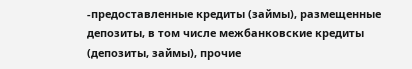-предоставленные кредиты (займы), размещенные депозиты, в том числе межбанковские кредиты (депозиты, займы), прочие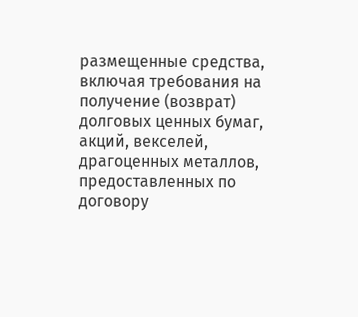размещенные средства, включая требования на получение (возврат) долговых ценных бумаг, акций, векселей, драгоценных металлов, предоставленных по договору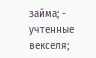займа; - учтенные векселя;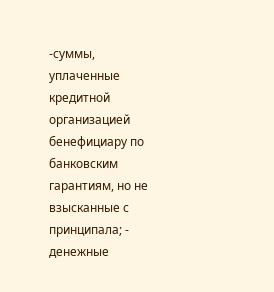-суммы, уплаченные кредитной организацией бенефициару по банковским гарантиям, но не взысканные с принципала; - денежные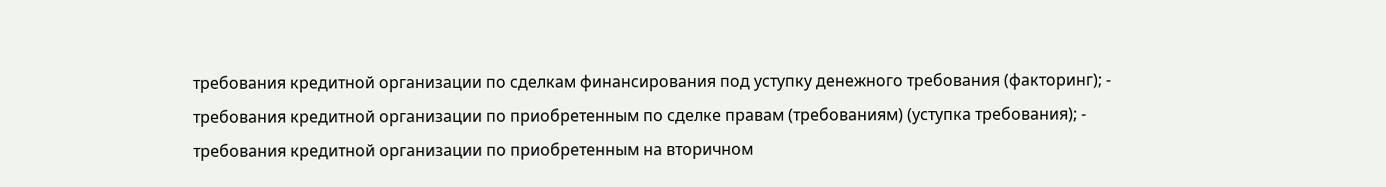требования кредитной организации по сделкам финансирования под уступку денежного требования (факторинг); - требования кредитной организации по приобретенным по сделке правам (требованиям) (уступка требования); - требования кредитной организации по приобретенным на вторичном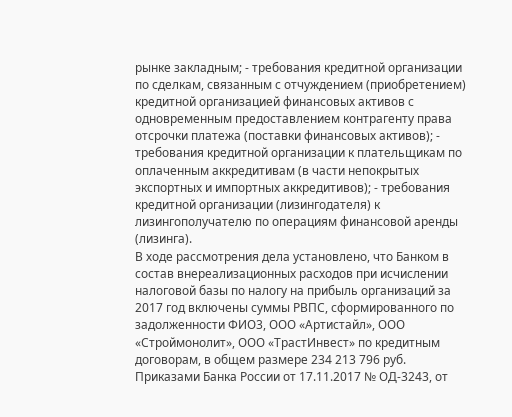рынке закладным; - требования кредитной организации по сделкам, связанным с отчуждением (приобретением) кредитной организацией финансовых активов с одновременным предоставлением контрагенту права отсрочки платежа (поставки финансовых активов); - требования кредитной организации к плательщикам по оплаченным аккредитивам (в части непокрытых экспортных и импортных аккредитивов); - требования кредитной организации (лизингодателя) к лизингополучателю по операциям финансовой аренды (лизинга).
В ходе рассмотрения дела установлено, что Банком в состав внереализационных расходов при исчислении налоговой базы по налогу на прибыль организаций за 2017 год включены суммы РВПС, сформированного по задолженности ФИО3, ООО «Артистайл», ООО «Строймонолит», ООО «ТрастИнвест» по кредитным договорам, в общем размере 234 213 796 руб.
Приказами Банка России от 17.11.2017 № ОД-3243, от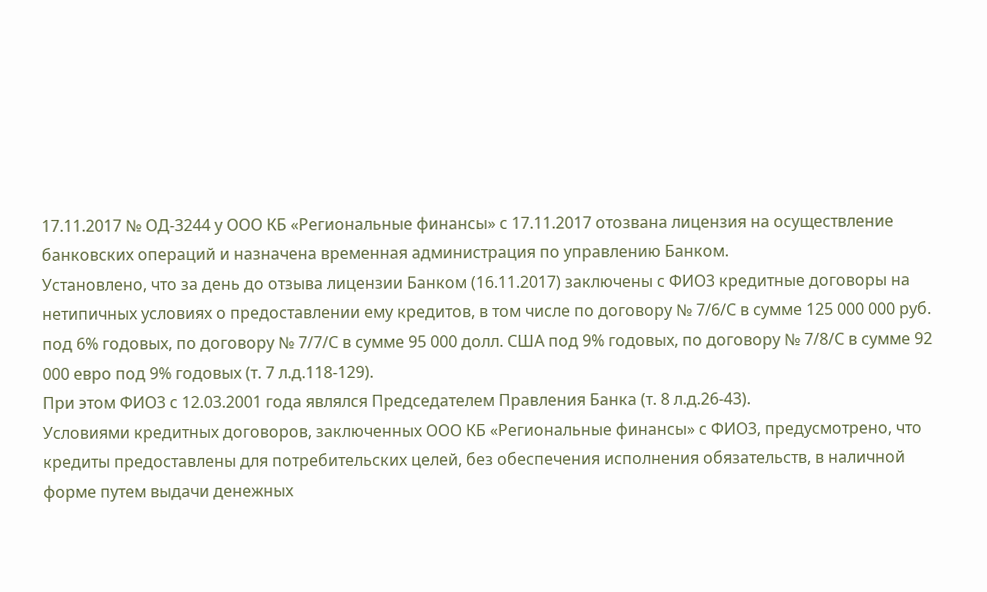17.11.2017 № ОД-3244 у ООО КБ «Региональные финансы» с 17.11.2017 отозвана лицензия на осуществление банковских операций и назначена временная администрация по управлению Банком.
Установлено, что за день до отзыва лицензии Банком (16.11.2017) заключены с ФИО3 кредитные договоры на нетипичных условиях о предоставлении ему кредитов, в том числе по договору № 7/6/С в сумме 125 000 000 руб. под 6% годовых, по договору № 7/7/С в сумме 95 000 долл. США под 9% годовых, по договору № 7/8/С в сумме 92 000 евро под 9% годовых (т. 7 л.д.118-129).
При этом ФИО3 с 12.03.2001 года являлся Председателем Правления Банка (т. 8 л.д.26-43).
Условиями кредитных договоров, заключенных ООО КБ «Региональные финансы» с ФИО3, предусмотрено, что кредиты предоставлены для потребительских целей, без обеспечения исполнения обязательств, в наличной форме путем выдачи денежных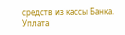средств из кассы Банка. Уплата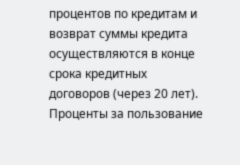процентов по кредитам и возврат суммы кредита осуществляются в конце срока кредитных договоров (через 20 лет). Проценты за пользование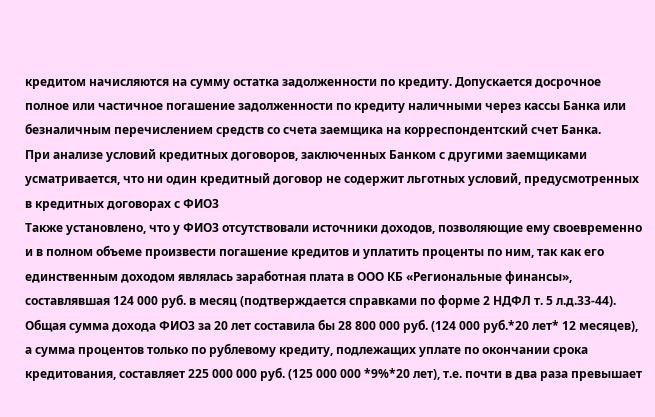кредитом начисляются на сумму остатка задолженности по кредиту. Допускается досрочное полное или частичное погашение задолженности по кредиту наличными через кассы Банка или безналичным перечислением средств со счета заемщика на корреспондентский счет Банка.
При анализе условий кредитных договоров, заключенных Банком с другими заемщиками усматривается, что ни один кредитный договор не содержит льготных условий, предусмотренных в кредитных договорах с ФИО3
Также установлено, что у ФИО3 отсутствовали источники доходов, позволяющие ему своевременно и в полном объеме произвести погашение кредитов и уплатить проценты по ним, так как его единственным доходом являлась заработная плата в ООО КБ «Региональные финансы», составлявшая 124 000 руб. в месяц (подтверждается справками по форме 2 НДФЛ т. 5 л.д.33-44).
Общая сумма дохода ФИО3 за 20 лет составила бы 28 800 000 руб. (124 000 руб.*20 лет* 12 месяцев), а сумма процентов только по рублевому кредиту, подлежащих уплате по окончании срока кредитования, составляет 225 000 000 руб. (125 000 000 *9%*20 лет), т.е. почти в два раза превышает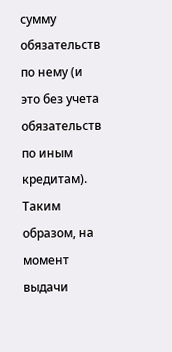сумму обязательств по нему (и это без учета обязательств по иным кредитам).
Таким образом, на момент выдачи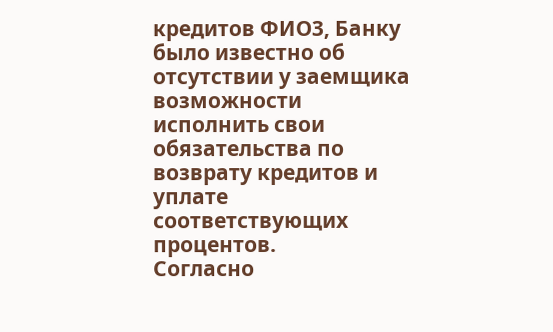кредитов ФИО3, Банку было известно об отсутствии у заемщика возможности исполнить свои обязательства по возврату кредитов и уплате соответствующих процентов.
Согласно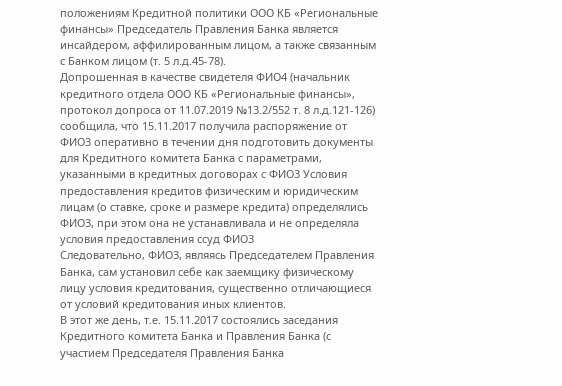положениям Кредитной политики ООО КБ «Региональные финансы» Председатель Правления Банка является инсайдером, аффилированным лицом, а также связанным с Банком лицом (т. 5 л.д.45-78).
Допрошенная в качестве свидетеля ФИО4 (начальник кредитного отдела ООО КБ «Региональные финансы», протокол допроса от 11.07.2019 №13.2/552 т. 8 л.д.121-126) сообщила, что 15.11.2017 получила распоряжение от ФИО3 оперативно в течении дня подготовить документы для Кредитного комитета Банка с параметрами, указанными в кредитных договорах с ФИО3 Условия предоставления кредитов физическим и юридическим лицам (о ставке, сроке и размере кредита) определялись ФИО3, при этом она не устанавливала и не определяла условия предоставления ссуд ФИО3
Следовательно, ФИО3, являясь Председателем Правления Банка, сам установил себе как заемщику физическому лицу условия кредитования, существенно отличающиеся от условий кредитования иных клиентов.
В этот же день, т.е. 15.11.2017 состоялись заседания Кредитного комитета Банка и Правления Банка (с участием Председателя Правления Банка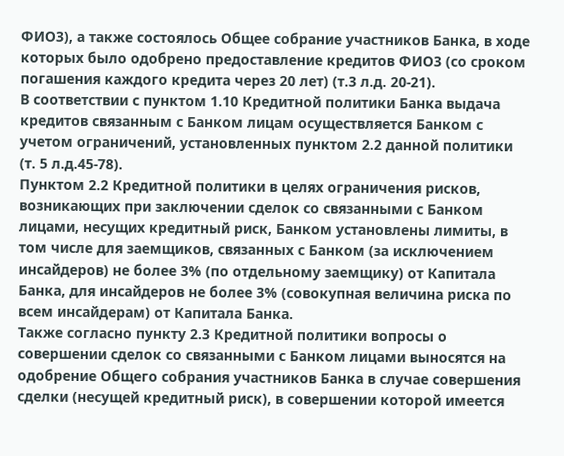ФИО3), а также состоялось Общее собрание участников Банка, в ходе которых было одобрено предоставление кредитов ФИО3 (со сроком погашения каждого кредита через 20 лет) (т.3 л.д. 20-21).
В соответствии с пунктом 1.10 Кредитной политики Банка выдача кредитов связанным с Банком лицам осуществляется Банком с учетом ограничений, установленных пунктом 2.2 данной политики (т. 5 л.д.45-78).
Пунктом 2.2 Кредитной политики в целях ограничения рисков, возникающих при заключении сделок со связанными с Банком лицами, несущих кредитный риск, Банком установлены лимиты, в том числе для заемщиков, связанных с Банком (за исключением инсайдеров) не более 3% (по отдельному заемщику) от Капитала Банка, для инсайдеров не более 3% (совокупная величина риска по всем инсайдерам) от Капитала Банка.
Также согласно пункту 2.3 Кредитной политики вопросы о совершении сделок со связанными с Банком лицами выносятся на одобрение Общего собрания участников Банка в случае совершения сделки (несущей кредитный риск), в совершении которой имеется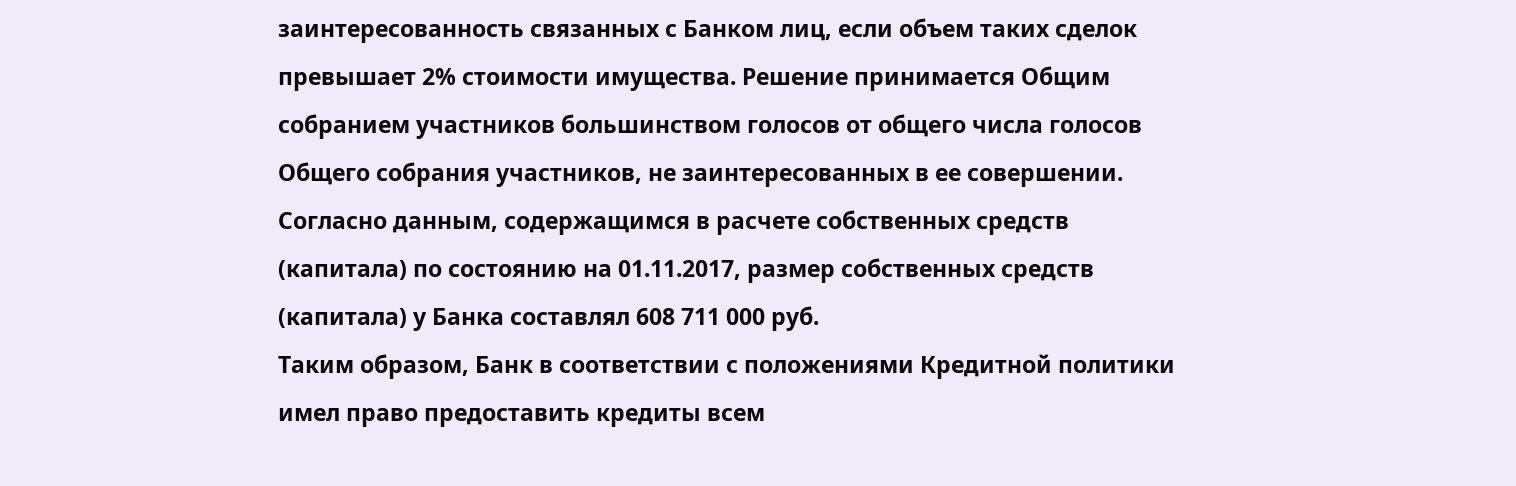заинтересованность связанных с Банком лиц, если объем таких сделок превышает 2% стоимости имущества. Решение принимается Общим собранием участников большинством голосов от общего числа голосов Общего собрания участников, не заинтересованных в ее совершении.
Согласно данным, содержащимся в расчете собственных средств (капитала) по состоянию на 01.11.2017, размер собственных средств (капитала) у Банка составлял 608 711 000 руб.
Таким образом, Банк в соответствии с положениями Кредитной политики имел право предоставить кредиты всем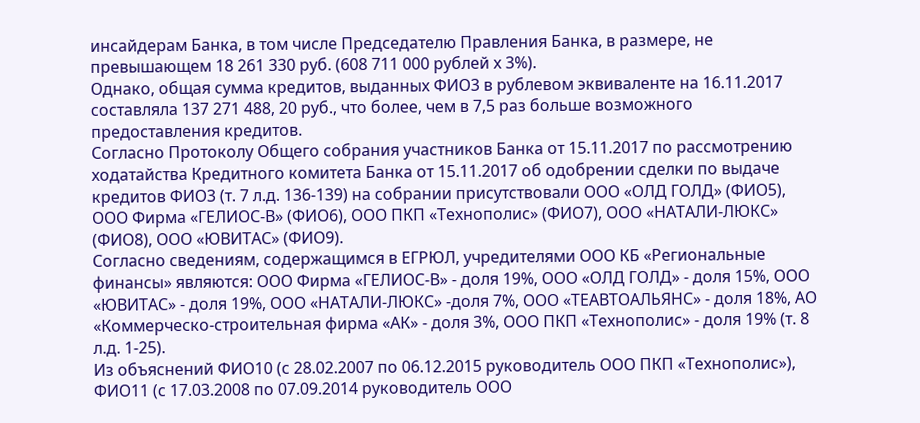инсайдерам Банка, в том числе Председателю Правления Банка, в размере, не превышающем 18 261 330 руб. (608 711 000 рублей х 3%).
Однако, общая сумма кредитов, выданных ФИО3 в рублевом эквиваленте на 16.11.2017 составляла 137 271 488, 20 руб., что более, чем в 7,5 раз больше возможного предоставления кредитов.
Согласно Протоколу Общего собрания участников Банка от 15.11.2017 по рассмотрению ходатайства Кредитного комитета Банка от 15.11.2017 об одобрении сделки по выдаче кредитов ФИО3 (т. 7 л.д. 136-139) на собрании присутствовали ООО «ОЛД ГОЛД» (ФИО5), ООО Фирма «ГЕЛИОС-В» (ФИО6), ООО ПКП «Технополис» (ФИО7), ООО «НАТАЛИ-ЛЮКС» (ФИО8), ООО «ЮВИТАС» (ФИО9).
Согласно сведениям, содержащимся в ЕГРЮЛ, учредителями ООО КБ «Региональные финансы» являются: ООО Фирма «ГЕЛИОС-В» - доля 19%, ООО «ОЛД ГОЛД» - доля 15%, ООО «ЮВИТАС» - доля 19%, ООО «НАТАЛИ-ЛЮКС» -доля 7%, ООО «ТЕАВТОАЛЬЯНС» - доля 18%, АО «Коммерческо-строительная фирма «АК» - доля 3%, ООО ПКП «Технополис» - доля 19% (т. 8 л.д. 1-25).
Из объяснений ФИО10 (с 28.02.2007 по 06.12.2015 руководитель ООО ПКП «Технополис»), ФИО11 (с 17.03.2008 по 07.09.2014 руководитель ООО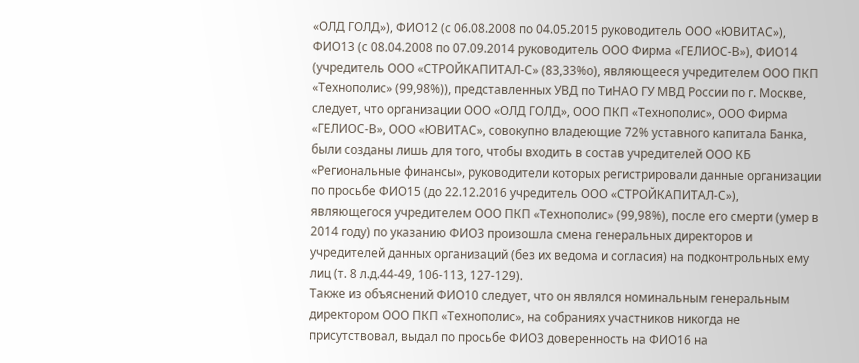«ОЛД ГОЛД»), ФИО12 (с 06.08.2008 по 04.05.2015 руководитель ООО «ЮВИТАС»), ФИО13 (с 08.04.2008 по 07.09.2014 руководитель ООО Фирма «ГЕЛИОС-В»), ФИО14 (учредитель ООО «СТРОЙКАПИТАЛ-С» (83,33%о), являющееся учредителем ООО ПКП «Технополис» (99,98%)), представленных УВД по ТиНАО ГУ МВД России по г. Москве, следует, что организации ООО «ОЛД ГОЛД», ООО ПКП «Технополис», ООО Фирма «ГЕЛИОС-В», ООО «ЮВИТАС», совокупно владеющие 72% уставного капитала Банка, были созданы лишь для того, чтобы входить в состав учредителей ООО КБ «Региональные финансы», руководители которых регистрировали данные организации по просьбе ФИО15 (до 22.12.2016 учредитель ООО «СТРОЙКАПИТАЛ-С»), являющегося учредителем ООО ПКП «Технополис» (99,98%), после его смерти (умер в 2014 году) по указанию ФИО3 произошла смена генеральных директоров и учредителей данных организаций (без их ведома и согласия) на подконтрольных ему лиц (т. 8 л.д.44-49, 106-113, 127-129).
Также из объяснений ФИО10 следует, что он являлся номинальным генеральным директором ООО ПКП «Технополис», на собраниях участников никогда не присутствовал, выдал по просьбе ФИО3 доверенность на ФИО16 на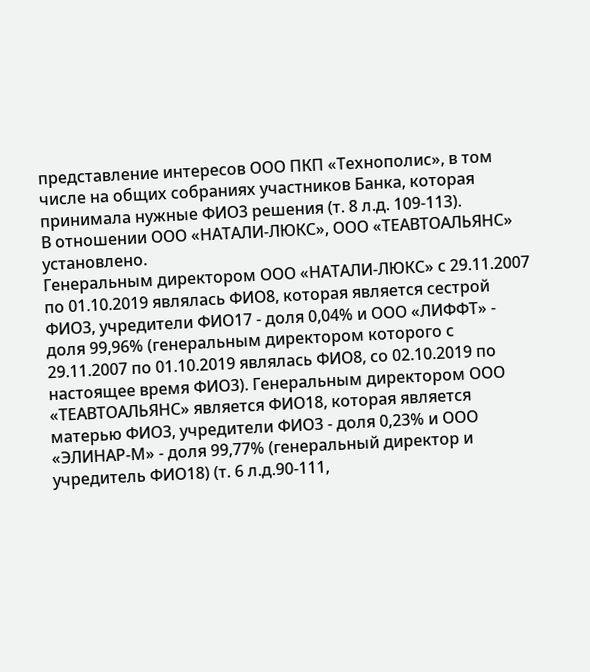представление интересов ООО ПКП «Технополис», в том числе на общих собраниях участников Банка, которая принимала нужные ФИО3 решения (т. 8 л.д. 109-113).
В отношении ООО «НАТАЛИ-ЛЮКС», ООО «ТЕАВТОАЛЬЯНС» установлено.
Генеральным директором ООО «НАТАЛИ-ЛЮКС» с 29.11.2007 по 01.10.2019 являлась ФИО8, которая является сестрой ФИО3, учредители ФИО17 - доля 0,04% и ООО «ЛИФФТ» - доля 99,96% (генеральным директором которого с 29.11.2007 по 01.10.2019 являлась ФИО8, со 02.10.2019 по настоящее время ФИО3). Генеральным директором ООО «ТЕАВТОАЛЬЯНС» является ФИО18, которая является матерью ФИО3, учредители ФИО3 - доля 0,23% и ООО «ЭЛИНАР-М» - доля 99,77% (генеральный директор и учредитель ФИО18) (т. 6 л.д.90-111,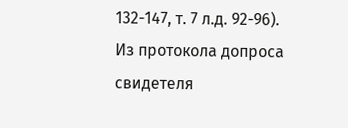132-147, т. 7 л.д. 92-96).
Из протокола допроса свидетеля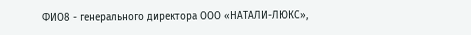ФИО8 - генерального директора ООО «НАТАЛИ-ЛЮКС»,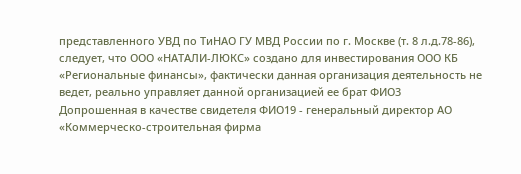представленного УВД по ТиНАО ГУ МВД России по г. Москве (т. 8 л.д.78-86), следует, что ООО «НАТАЛИ-ЛЮКС» создано для инвестирования ООО КБ «Региональные финансы», фактически данная организация деятельность не ведет, реально управляет данной организацией ее брат ФИО3
Допрошенная в качестве свидетеля ФИО19 - генеральный директор АО «Коммерческо-строительная фирма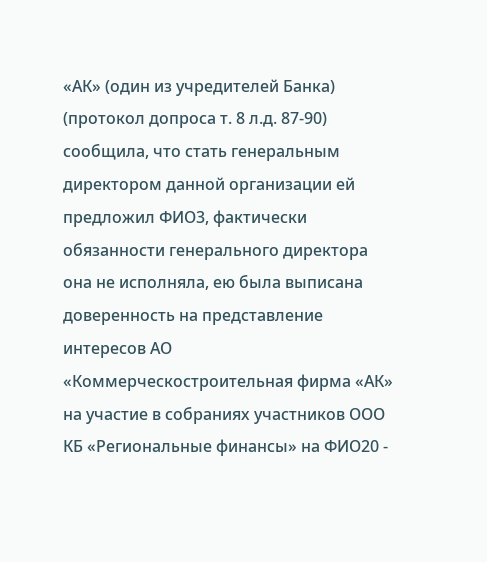«АК» (один из учредителей Банка) (протокол допроса т. 8 л.д. 87-90) сообщила, что стать генеральным директором данной организации ей предложил ФИО3, фактически обязанности генерального директора она не исполняла, ею была выписана доверенность на представление интересов АО «Коммерческостроительная фирма «АК» на участие в собраниях участников ООО КБ «Региональные финансы» на ФИО20 -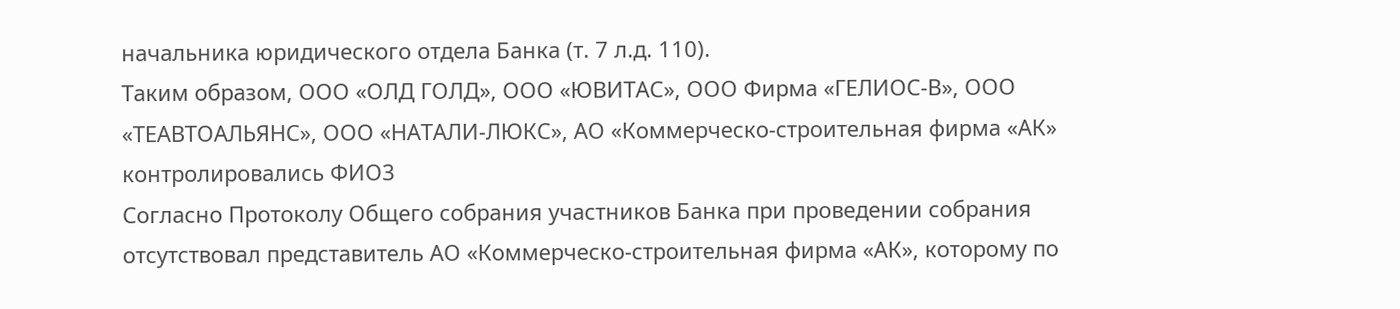начальника юридического отдела Банка (т. 7 л.д. 110).
Таким образом, ООО «ОЛД ГОЛД», ООО «ЮВИТАС», ООО Фирма «ГЕЛИОС-В», ООО «ТЕАВТОАЛЬЯНС», ООО «НАТАЛИ-ЛЮКС», АО «Коммерческо-строительная фирма «АК» контролировались ФИО3
Согласно Протоколу Общего собрания участников Банка при проведении собрания отсутствовал представитель АО «Коммерческо-строительная фирма «АК», которому по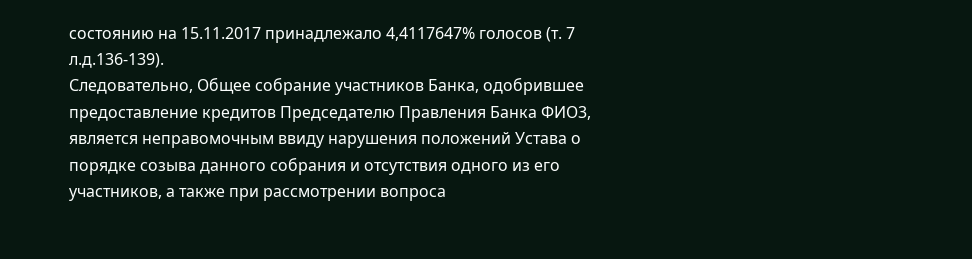состоянию на 15.11.2017 принадлежало 4,4117647% голосов (т. 7 л.д.136-139).
Следовательно, Общее собрание участников Банка, одобрившее предоставление кредитов Председателю Правления Банка ФИО3, является неправомочным ввиду нарушения положений Устава о порядке созыва данного собрания и отсутствия одного из его участников, а также при рассмотрении вопроса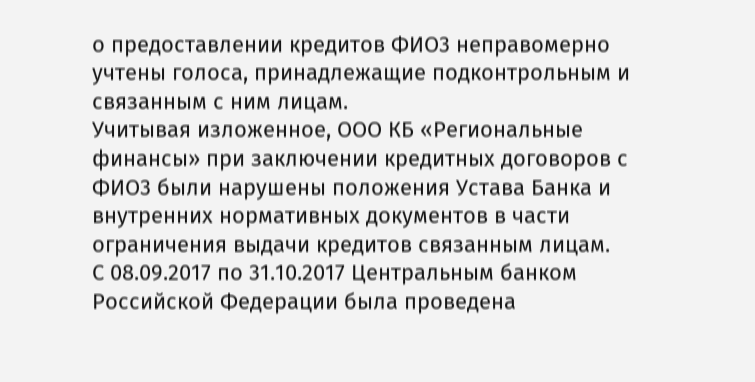о предоставлении кредитов ФИО3 неправомерно учтены голоса, принадлежащие подконтрольным и связанным с ним лицам.
Учитывая изложенное, ООО КБ «Региональные финансы» при заключении кредитных договоров с ФИО3 были нарушены положения Устава Банка и внутренних нормативных документов в части ограничения выдачи кредитов связанным лицам.
С 08.09.2017 по 31.10.2017 Центральным банком Российской Федерации была проведена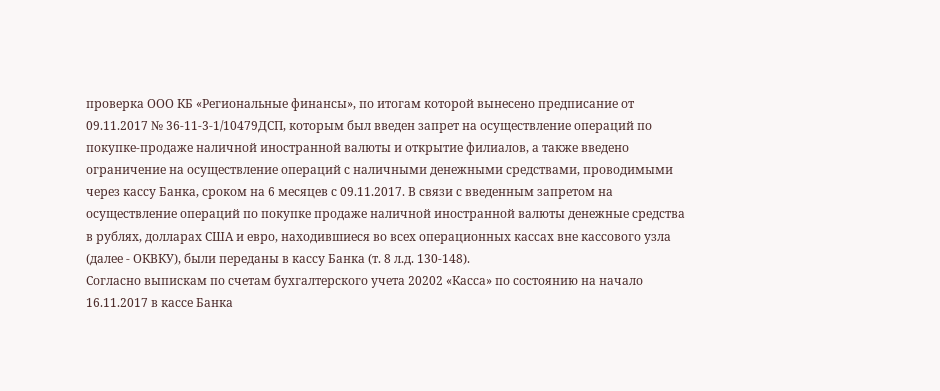проверка ООО КБ «Региональные финансы», по итогам которой вынесено предписание от 09.11.2017 № 36-11-3-1/10479ДСП, которым был введен запрет на осуществление операций по покупке-продаже наличной иностранной валюты и открытие филиалов, а также введено ограничение на осуществление операций с наличными денежными средствами, проводимыми через кассу Банка, сроком на 6 месяцев с 09.11.2017. В связи с введенным запретом на осуществление операций по покупке продаже наличной иностранной валюты денежные средства в рублях, долларах США и евро, находившиеся во всех операционных кассах вне кассового узла (далее - ОКВКУ), были переданы в кассу Банка (т. 8 л.д. 130-148).
Согласно выпискам по счетам бухгалтерского учета 20202 «Касса» по состоянию на начало 16.11.2017 в кассе Банка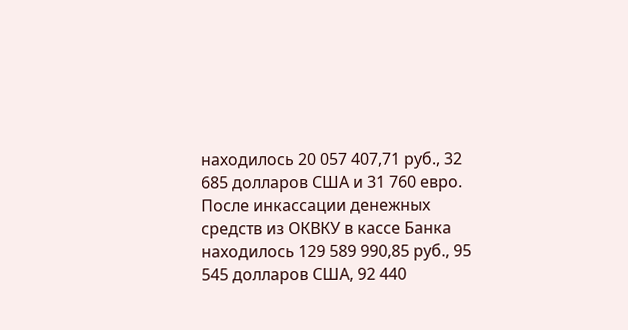находилось 20 057 407,71 руб., 32 685 долларов США и 31 760 евро. После инкассации денежных средств из ОКВКУ в кассе Банка находилось 129 589 990,85 руб., 95 545 долларов США, 92 440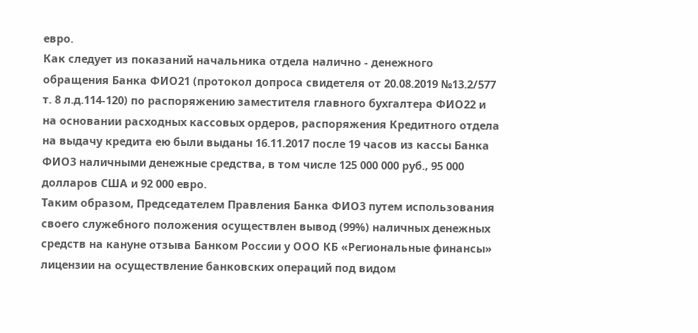евро.
Как следует из показаний начальника отдела налично - денежного обращения Банка ФИО21 (протокол допроса свидетеля от 20.08.2019 №13.2/577 т. 8 л.д.114-120) по распоряжению заместителя главного бухгалтера ФИО22 и на основании расходных кассовых ордеров, распоряжения Кредитного отдела на выдачу кредита ею были выданы 16.11.2017 после 19 часов из кассы Банка ФИО3 наличными денежные средства, в том числе 125 000 000 руб., 95 000 долларов США и 92 000 евро.
Таким образом, Председателем Правления Банка ФИО3 путем использования своего служебного положения осуществлен вывод (99%) наличных денежных средств на кануне отзыва Банком России у ООО КБ «Региональные финансы» лицензии на осуществление банковских операций под видом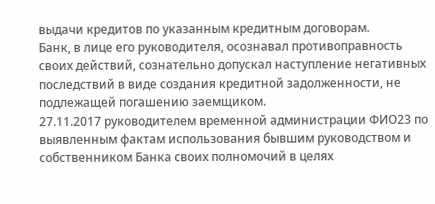выдачи кредитов по указанным кредитным договорам.
Банк, в лице его руководителя, осознавал противоправность своих действий, сознательно допускал наступление негативных последствий в виде создания кредитной задолженности, не подлежащей погашению заемщиком.
27.11.2017 руководителем временной администрации ФИО23 по выявленным фактам использования бывшим руководством и собственником Банка своих полномочий в целях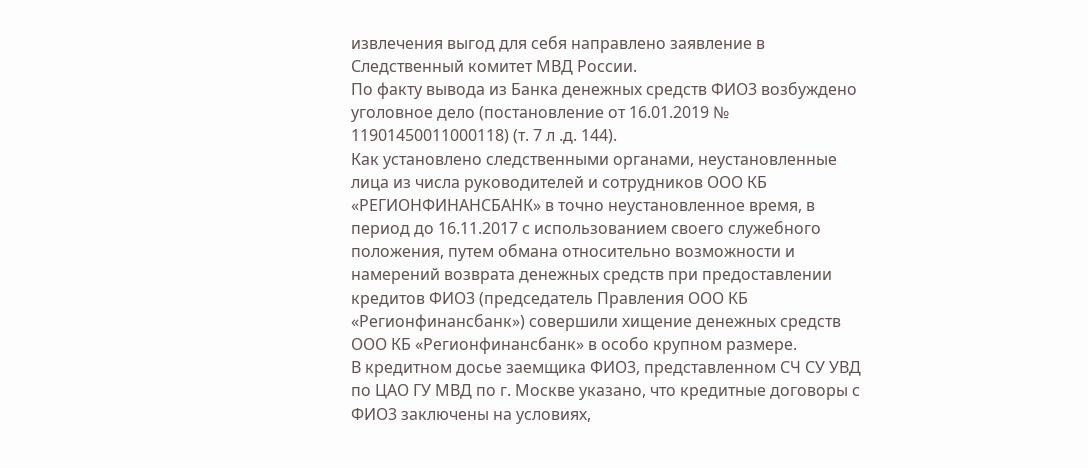извлечения выгод для себя направлено заявление в Следственный комитет МВД России.
По факту вывода из Банка денежных средств ФИО3 возбуждено уголовное дело (постановление от 16.01.2019 № 11901450011000118) (т. 7 л .д. 144).
Как установлено следственными органами, неустановленные лица из числа руководителей и сотрудников ООО КБ «РЕГИОНФИНАНСБАНК» в точно неустановленное время, в период до 16.11.2017 с использованием своего служебного положения, путем обмана относительно возможности и намерений возврата денежных средств при предоставлении кредитов ФИО3 (председатель Правления ООО КБ «Регионфинансбанк») совершили хищение денежных средств ООО КБ «Регионфинансбанк» в особо крупном размере.
В кредитном досье заемщика ФИО3, представленном СЧ СУ УВД по ЦАО ГУ МВД по г. Москве указано, что кредитные договоры с ФИО3 заключены на условиях,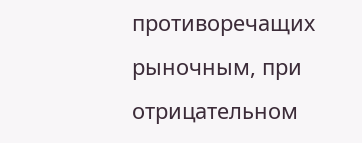противоречащих рыночным, при отрицательном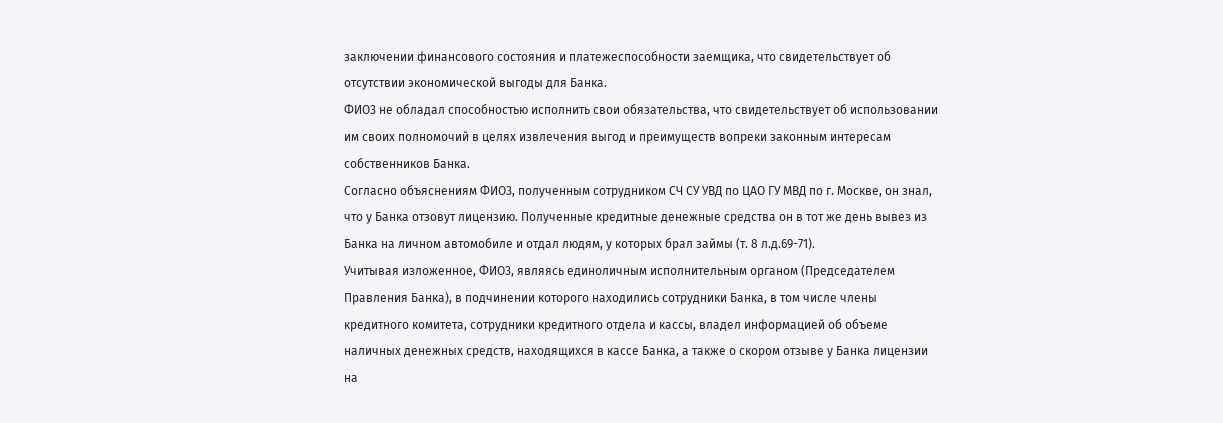заключении финансового состояния и платежеспособности заемщика, что свидетельствует об отсутствии экономической выгоды для Банка.
ФИО3 не обладал способностью исполнить свои обязательства, что свидетельствует об использовании им своих полномочий в целях извлечения выгод и преимуществ вопреки законным интересам собственников Банка.
Согласно объяснениям ФИО3, полученным сотрудником СЧ СУ УВД по ЦАО ГУ МВД по г. Москве, он знал, что у Банка отзовут лицензию. Полученные кредитные денежные средства он в тот же день вывез из Банка на личном автомобиле и отдал людям, у которых брал займы (т. 8 л.д.69-71).
Учитывая изложенное, ФИО3, являясь единоличным исполнительным органом (Председателем Правления Банка), в подчинении которого находились сотрудники Банка, в том числе члены кредитного комитета, сотрудники кредитного отдела и кассы, владел информацией об объеме наличных денежных средств, находящихся в кассе Банка, а также о скором отзыве у Банка лицензии на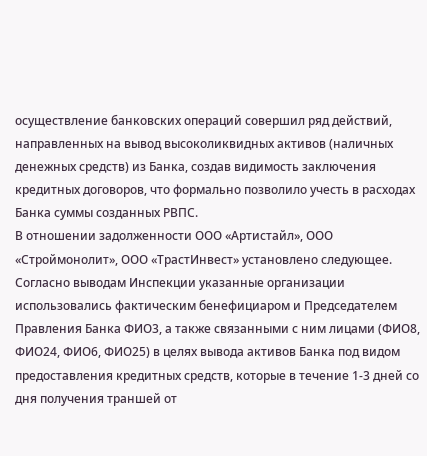осуществление банковских операций совершил ряд действий, направленных на вывод высоколиквидных активов (наличных денежных средств) из Банка, создав видимость заключения кредитных договоров, что формально позволило учесть в расходах Банка суммы созданных РВПС.
В отношении задолженности ООО «Артистайл», ООО «Строймонолит», ООО «ТрастИнвест» установлено следующее.
Согласно выводам Инспекции указанные организации использовались фактическим бенефициаром и Председателем Правления Банка ФИО3, а также связанными с ним лицами (ФИО8, ФИО24, ФИО6, ФИО25) в целях вывода активов Банка под видом предоставления кредитных средств, которые в течение 1-3 дней со дня получения траншей от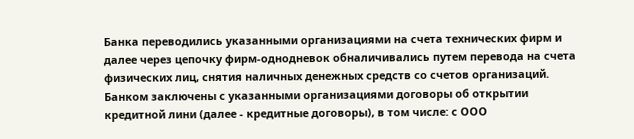Банка переводились указанными организациями на счета технических фирм и далее через цепочку фирм-однодневок обналичивались путем перевода на счета физических лиц, снятия наличных денежных средств со счетов организаций.
Банком заключены с указанными организациями договоры об открытии кредитной лини (далее - кредитные договоры), в том числе: с ООО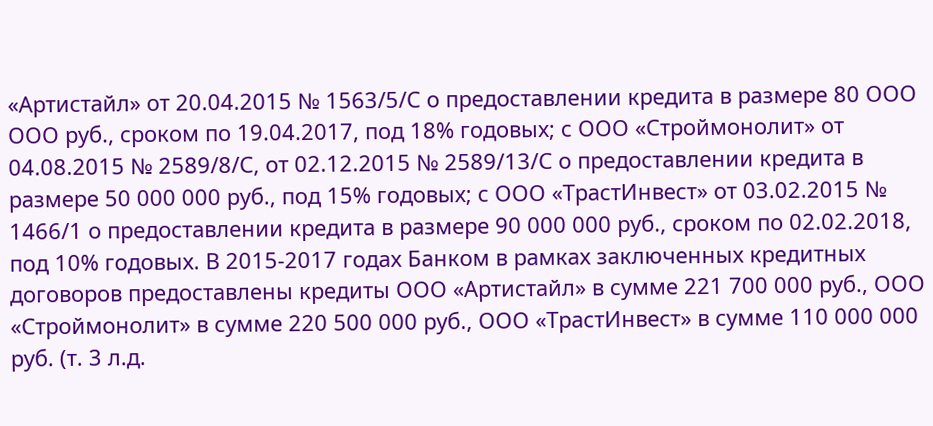«Артистайл» от 20.04.2015 № 1563/5/С о предоставлении кредита в размере 80 ООО ООО руб., сроком по 19.04.2017, под 18% годовых; с ООО «Строймонолит» от 04.08.2015 № 2589/8/С, от 02.12.2015 № 2589/13/С о предоставлении кредита в размере 50 000 000 руб., под 15% годовых; с ООО «ТрастИнвест» от 03.02.2015 № 1466/1 о предоставлении кредита в размере 90 000 000 руб., сроком по 02.02.2018, под 10% годовых. В 2015-2017 годах Банком в рамках заключенных кредитных договоров предоставлены кредиты ООО «Артистайл» в сумме 221 700 000 руб., ООО «Строймонолит» в сумме 220 500 000 руб., ООО «ТрастИнвест» в сумме 110 000 000 руб. (т. 3 л.д.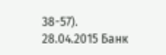38-57).
28.04.2015 Банк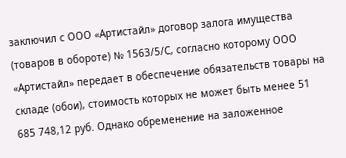заключил с ООО «Артистайл» договор залога имущества (товаров в обороте) № 1563/5/С, согласно которому ООО «Артистайл» передает в обеспечение обязательств товары на складе (обои), стоимость которых не может быть менее 51 685 748,12 руб. Однако обременение на заложенное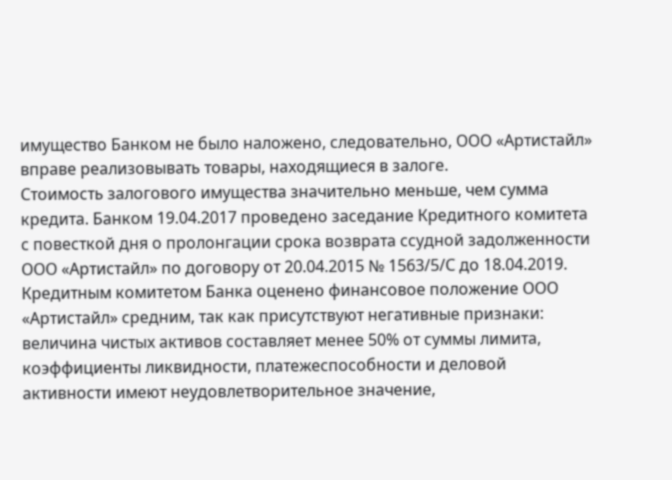имущество Банком не было наложено, следовательно, ООО «Артистайл» вправе реализовывать товары, находящиеся в залоге.
Стоимость залогового имущества значительно меньше, чем сумма кредита. Банком 19.04.2017 проведено заседание Кредитного комитета с повесткой дня о пролонгации срока возврата ссудной задолженности ООО «Артистайл» по договору от 20.04.2015 № 1563/5/С до 18.04.2019.
Кредитным комитетом Банка оценено финансовое положение ООО «Артистайл» средним, так как присутствуют негативные признаки: величина чистых активов составляет менее 50% от суммы лимита, коэффициенты ликвидности, платежеспособности и деловой активности имеют неудовлетворительное значение,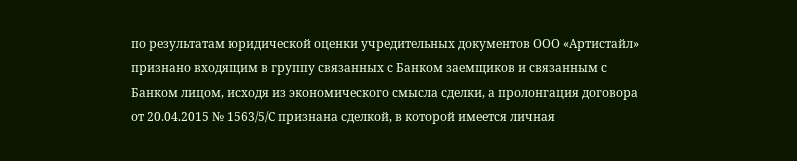по результатам юридической оценки учредительных документов ООО «Артистайл» признано входящим в группу связанных с Банком заемщиков и связанным с Банком лицом, исходя из экономического смысла сделки, а пролонгация договора от 20.04.2015 № 1563/5/С признана сделкой, в которой имеется личная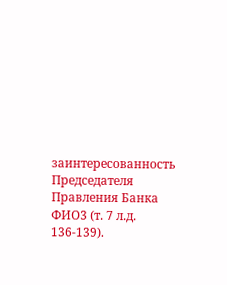заинтересованность Председателя Правления Банка ФИО3 (т. 7 л.д. 136-139).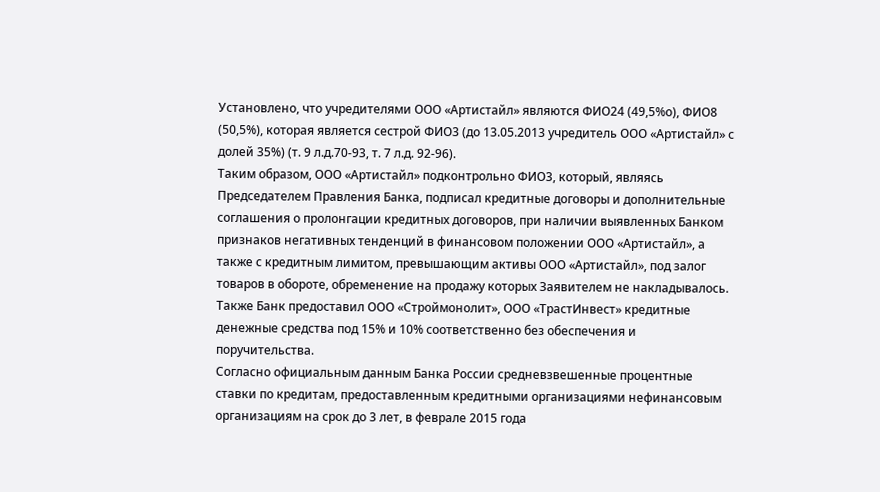Установлено, что учредителями ООО «Артистайл» являются ФИО24 (49,5%о), ФИО8 (50,5%), которая является сестрой ФИО3 (до 13.05.2013 учредитель ООО «Артистайл» с долей 35%) (т. 9 л.д.70-93, т. 7 л.д. 92-96).
Таким образом, ООО «Артистайл» подконтрольно ФИО3, который, являясь Председателем Правления Банка, подписал кредитные договоры и дополнительные соглашения о пролонгации кредитных договоров, при наличии выявленных Банком признаков негативных тенденций в финансовом положении ООО «Артистайл», а также с кредитным лимитом, превышающим активы ООО «Артистайл», под залог товаров в обороте, обременение на продажу которых Заявителем не накладывалось.
Также Банк предоставил ООО «Строймонолит», ООО «ТрастИнвест» кредитные денежные средства под 15% и 10% соответственно без обеспечения и поручительства.
Согласно официальным данным Банка России средневзвешенные процентные ставки по кредитам, предоставленным кредитными организациями нефинансовым организациям на срок до 3 лет, в феврале 2015 года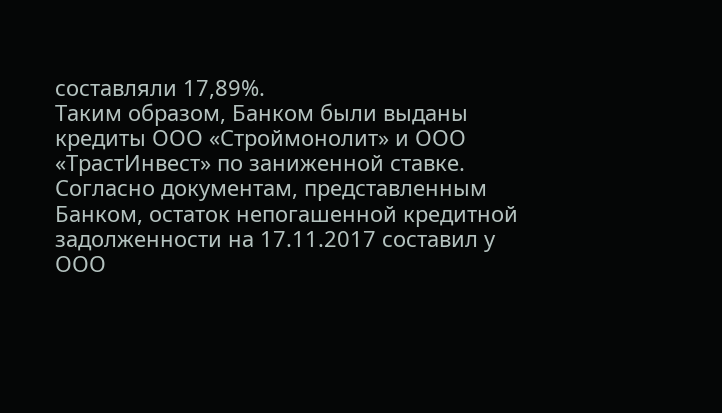составляли 17,89%.
Таким образом, Банком были выданы кредиты ООО «Строймонолит» и ООО «ТрастИнвест» по заниженной ставке.
Согласно документам, представленным Банком, остаток непогашенной кредитной задолженности на 17.11.2017 составил у ООО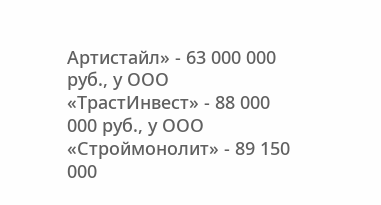Артистайл» - 63 000 000 руб., у ООО «ТрастИнвест» - 88 000 000 руб., у ООО «Строймонолит» - 89 150 000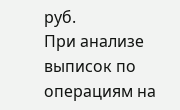руб.
При анализе выписок по операциям на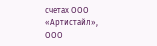счетах ООО «Артистайл», ООО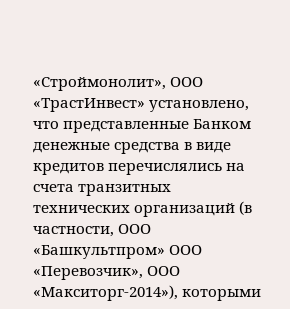«Строймонолит», ООО «ТрастИнвест» установлено, что представленные Банком денежные средства в виде кредитов перечислялись на счета транзитных технических организаций (в частности, ООО «Башкультпром» ООО «Перевозчик», ООО «Макситорг-2014»), которыми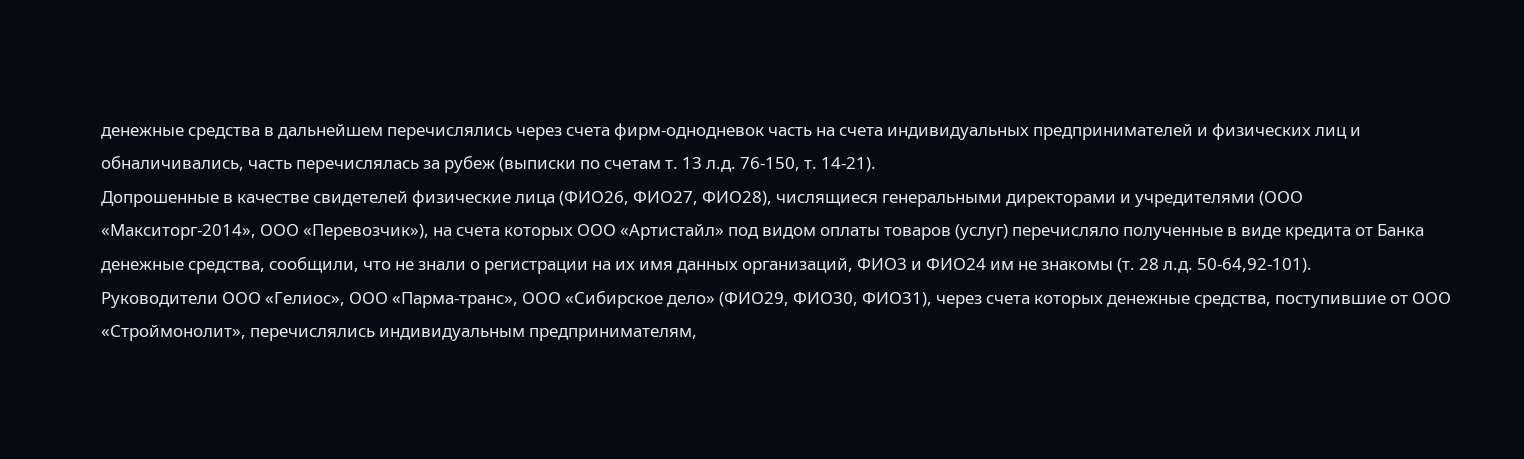денежные средства в дальнейшем перечислялись через счета фирм-однодневок часть на счета индивидуальных предпринимателей и физических лиц и обналичивались, часть перечислялась за рубеж (выписки по счетам т. 13 л.д. 76-150, т. 14-21).
Допрошенные в качестве свидетелей физические лица (ФИО26, ФИО27, ФИО28), числящиеся генеральными директорами и учредителями (ООО «Макситорг-2014», ООО «Перевозчик»), на счета которых ООО «Артистайл» под видом оплаты товаров (услуг) перечисляло полученные в виде кредита от Банка денежные средства, сообщили, что не знали о регистрации на их имя данных организаций, ФИО3 и ФИО24 им не знакомы (т. 28 л.д. 50-64,92-101).
Руководители ООО «Гелиос», ООО «Парма-транс», ООО «Сибирское дело» (ФИО29, ФИО30, ФИО31), через счета которых денежные средства, поступившие от ООО «Строймонолит», перечислялись индивидуальным предпринимателям,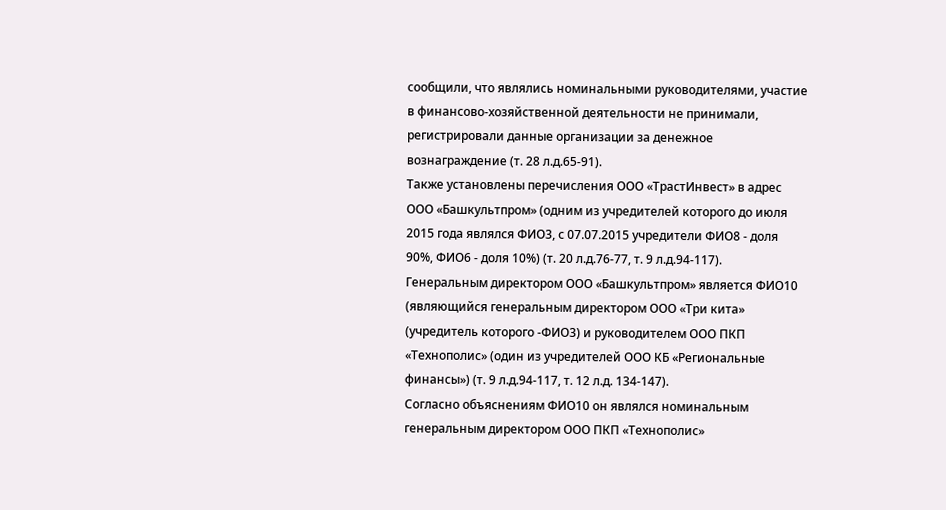сообщили, что являлись номинальными руководителями, участие в финансово-хозяйственной деятельности не принимали, регистрировали данные организации за денежное вознаграждение (т. 28 л.д.65-91).
Также установлены перечисления ООО «ТрастИнвест» в адрес ООО «Башкультпром» (одним из учредителей которого до июля 2015 года являлся ФИО3, с 07.07.2015 учредители ФИО8 - доля 90%, ФИО6 - доля 10%) (т. 20 л.д.76-77, т. 9 л.д.94-117).
Генеральным директором ООО «Башкультпром» является ФИО10 (являющийся генеральным директором ООО «Три кита» (учредитель которого -ФИО3) и руководителем ООО ПКП «Технополис» (один из учредителей ООО КБ «Региональные финансы») (т. 9 л.д.94-117, т. 12 л.д. 134-147).
Согласно объяснениям ФИО10 он являлся номинальным генеральным директором ООО ПКП «Технополис»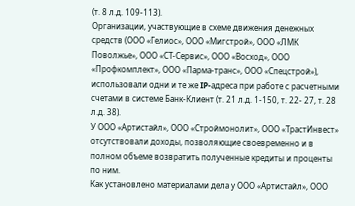(т. 8 л.д. 109-113).
Организации, участвующие в схеме движения денежных средств (ООО «Гелиос», ООО «Мигстрой», ООО «ЛМК Поволжье», ООО «СТ-Сервис», ООО «Восход», ООО «Профкомплект», ООО «Парма-транс», ООО «Спецстрой»), использовали одни и те же IP-адреса при работе с расчетными счетами в системе Банк-Клиент (т. 21 л.д. 1-150, т. 22- 27, т. 28 л.д. 38).
У ООО «Артистайл», ООО «Строймонолит», ООО «ТрастИнвест» отсутствовали доходы, позволяющие своевременно и в полном объеме возвратить полученные кредиты и проценты по ним.
Как установлено материалами дела у ООО «Артистайл», ООО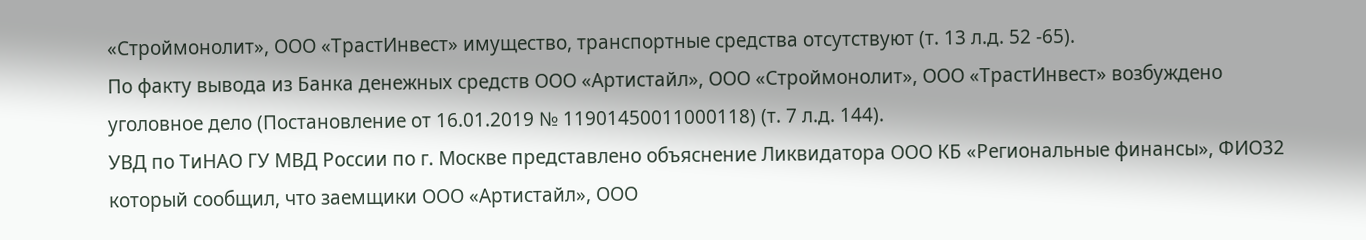«Строймонолит», ООО «ТрастИнвест» имущество, транспортные средства отсутствуют (т. 13 л.д. 52 -65).
По факту вывода из Банка денежных средств ООО «Артистайл», ООО «Строймонолит», ООО «ТрастИнвест» возбуждено уголовное дело (Постановление от 16.01.2019 № 11901450011000118) (т. 7 л.д. 144).
УВД по ТиНАО ГУ МВД России по г. Москве представлено объяснение Ликвидатора ООО КБ «Региональные финансы», ФИО32 который сообщил, что заемщики ООО «Артистайл», ООО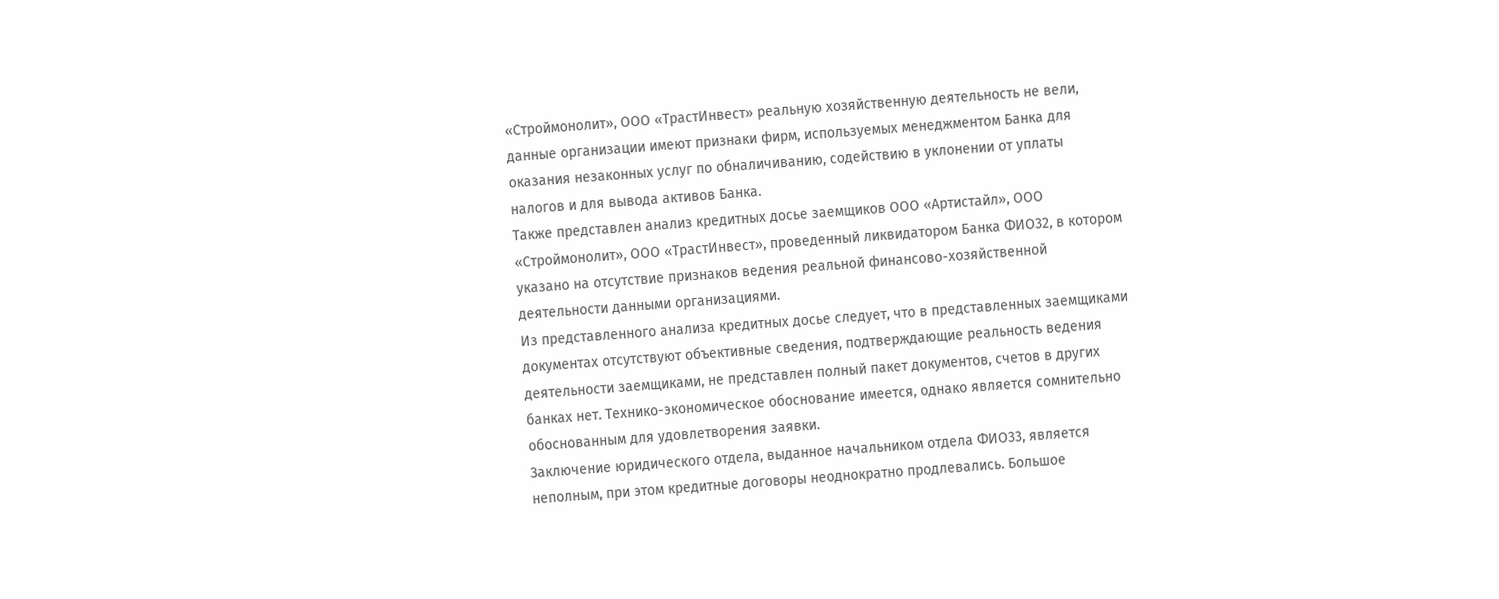«Строймонолит», ООО «ТрастИнвест» реальную хозяйственную деятельность не вели, данные организации имеют признаки фирм, используемых менеджментом Банка для оказания незаконных услуг по обналичиванию, содействию в уклонении от уплаты налогов и для вывода активов Банка.
Также представлен анализ кредитных досье заемщиков ООО «Артистайл», ООО «Строймонолит», ООО «ТрастИнвест», проведенный ликвидатором Банка ФИО32, в котором указано на отсутствие признаков ведения реальной финансово-хозяйственной деятельности данными организациями.
Из представленного анализа кредитных досье следует, что в представленных заемщиками документах отсутствуют объективные сведения, подтверждающие реальность ведения деятельности заемщиками, не представлен полный пакет документов, счетов в других банках нет. Технико-экономическое обоснование имеется, однако является сомнительно обоснованным для удовлетворения заявки.
Заключение юридического отдела, выданное начальником отдела ФИО33, является неполным, при этом кредитные договоры неоднократно продлевались. Большое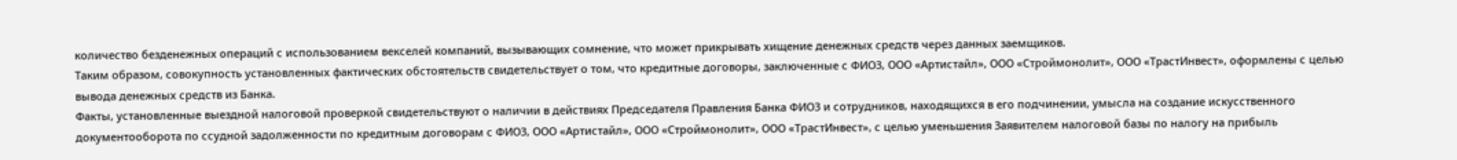количество безденежных операций с использованием векселей компаний, вызывающих сомнение, что может прикрывать хищение денежных средств через данных заемщиков.
Таким образом, совокупность установленных фактических обстоятельств свидетельствует о том, что кредитные договоры, заключенные с ФИО3, ООО «Артистайл», ООО «Строймонолит», ООО «ТрастИнвест», оформлены с целью вывода денежных средств из Банка.
Факты, установленные выездной налоговой проверкой свидетельствуют о наличии в действиях Председателя Правления Банка ФИО3 и сотрудников, находящихся в его подчинении, умысла на создание искусственного документооборота по ссудной задолженности по кредитным договорам с ФИО3, ООО «Артистайл», ООО «Строймонолит», ООО «ТрастИнвест», с целью уменьшения Заявителем налоговой базы по налогу на прибыль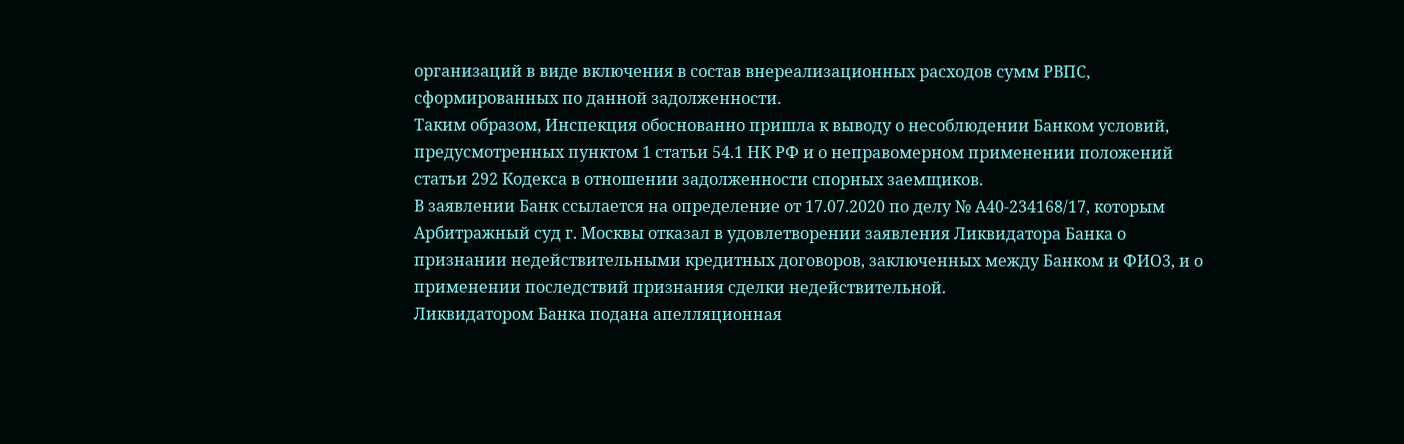организаций в виде включения в состав внереализационных расходов сумм РВПС, сформированных по данной задолженности.
Таким образом, Инспекция обоснованно пришла к выводу о несоблюдении Банком условий, предусмотренных пунктом 1 статьи 54.1 НК РФ и о неправомерном применении положений статьи 292 Кодекса в отношении задолженности спорных заемщиков.
В заявлении Банк ссылается на определение от 17.07.2020 по делу № А40-234168/17, которым Арбитражный суд г. Москвы отказал в удовлетворении заявления Ликвидатора Банка о признании недействительными кредитных договоров, заключенных между Банком и ФИО3, и о применении последствий признания сделки недействительной.
Ликвидатором Банка подана апелляционная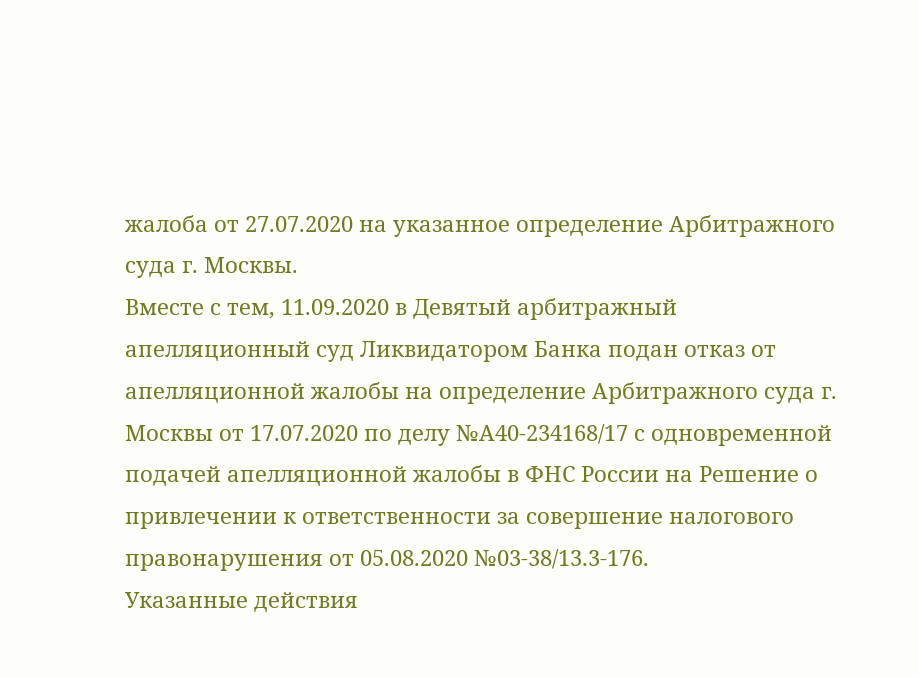жалоба от 27.07.2020 на указанное определение Арбитражного суда г. Москвы.
Вместе с тем, 11.09.2020 в Девятый арбитражный апелляционный суд Ликвидатором Банка подан отказ от апелляционной жалобы на определение Арбитражного суда г. Москвы от 17.07.2020 по делу №А40-234168/17 с одновременной подачей апелляционной жалобы в ФНС России на Решение о привлечении к ответственности за совершение налогового правонарушения от 05.08.2020 №03-38/13.3-176.
Указанные действия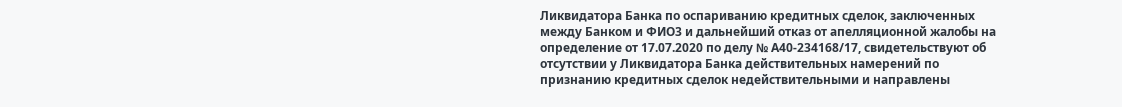Ликвидатора Банка по оспариванию кредитных сделок, заключенных между Банком и ФИО3 и дальнейший отказ от апелляционной жалобы на определение от 17.07.2020 по делу № А40-234168/17, свидетельствуют об отсутствии у Ликвидатора Банка действительных намерений по признанию кредитных сделок недействительными и направлены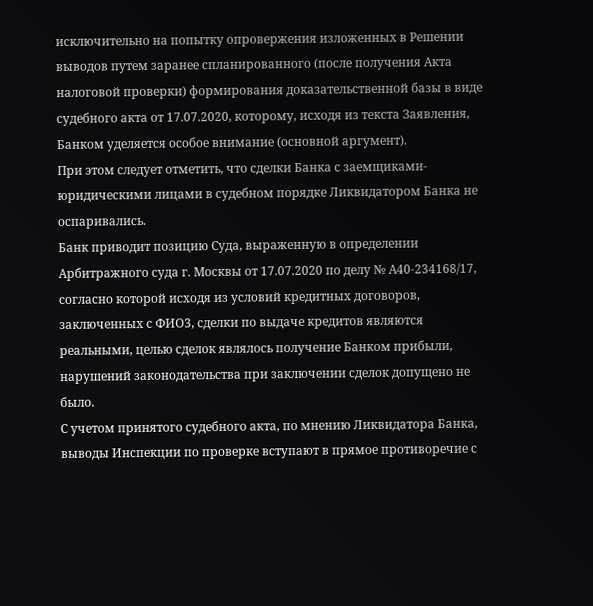исключительно на попытку опровержения изложенных в Решении выводов путем заранее спланированного (после получения Акта налоговой проверки) формирования доказательственной базы в виде судебного акта от 17.07.2020, которому, исходя из текста Заявления, Банком уделяется особое внимание (основной аргумент).
При этом следует отметить, что сделки Банка с заемщиками-юридическими лицами в судебном порядке Ликвидатором Банка не оспаривались.
Банк приводит позицию Суда, выраженную в определении Арбитражного суда г. Москвы от 17.07.2020 по делу № А40-234168/17, согласно которой исходя из условий кредитных договоров, заключенных с ФИО3, сделки по выдаче кредитов являются реальными, целью сделок являлось получение Банком прибыли, нарушений законодательства при заключении сделок допущено не было.
С учетом принятого судебного акта, по мнению Ликвидатора Банка, выводы Инспекции по проверке вступают в прямое противоречие с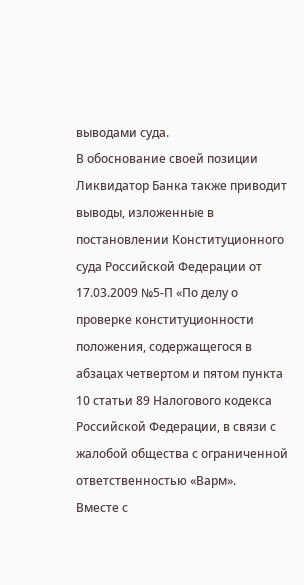выводами суда.
В обоснование своей позиции Ликвидатор Банка также приводит выводы, изложенные в постановлении Конституционного суда Российской Федерации от 17.03.2009 №5-П «По делу о проверке конституционности положения, содержащегося в абзацах четвертом и пятом пункта 10 статьи 89 Налогового кодекса Российской Федерации, в связи с жалобой общества с ограниченной ответственностью «Варм».
Вместе с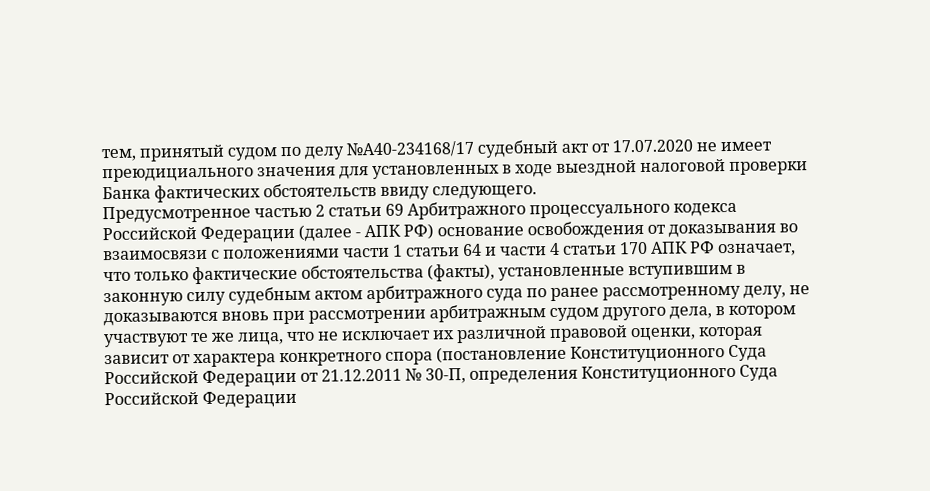тем, принятый судом по делу №А40-234168/17 судебный акт от 17.07.2020 не имеет преюдициального значения для установленных в ходе выездной налоговой проверки Банка фактических обстоятельств ввиду следующего.
Предусмотренное частью 2 статьи 69 Арбитражного процессуального кодекса Российской Федерации (далее - АПК РФ) основание освобождения от доказывания во взаимосвязи с положениями части 1 статьи 64 и части 4 статьи 170 АПК РФ означает, что только фактические обстоятельства (факты), установленные вступившим в законную силу судебным актом арбитражного суда по ранее рассмотренному делу, не доказываются вновь при рассмотрении арбитражным судом другого дела, в котором участвуют те же лица, что не исключает их различной правовой оценки, которая зависит от характера конкретного спора (постановление Конституционного Суда Российской Федерации от 21.12.2011 № 30-П, определения Конституционного Суда Российской Федерации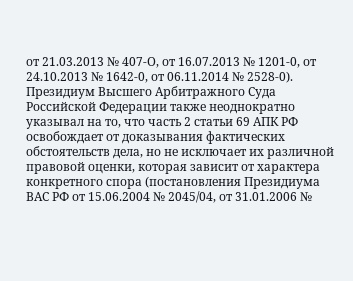от 21.03.2013 № 407-О, от 16.07.2013 № 1201-0, от 24.10.2013 № 1642-0, от 06.11.2014 № 2528-0).
Президиум Высшего Арбитражного Суда Российской Федерации также неоднократно указывал на то, что часть 2 статьи 69 АПК РФ освобождает от доказывания фактических обстоятельств дела, но не исключает их различной правовой оценки, которая зависит от характера конкретного спора (постановления Президиума ВАС РФ от 15.06.2004 № 2045/04, от 31.01.2006 №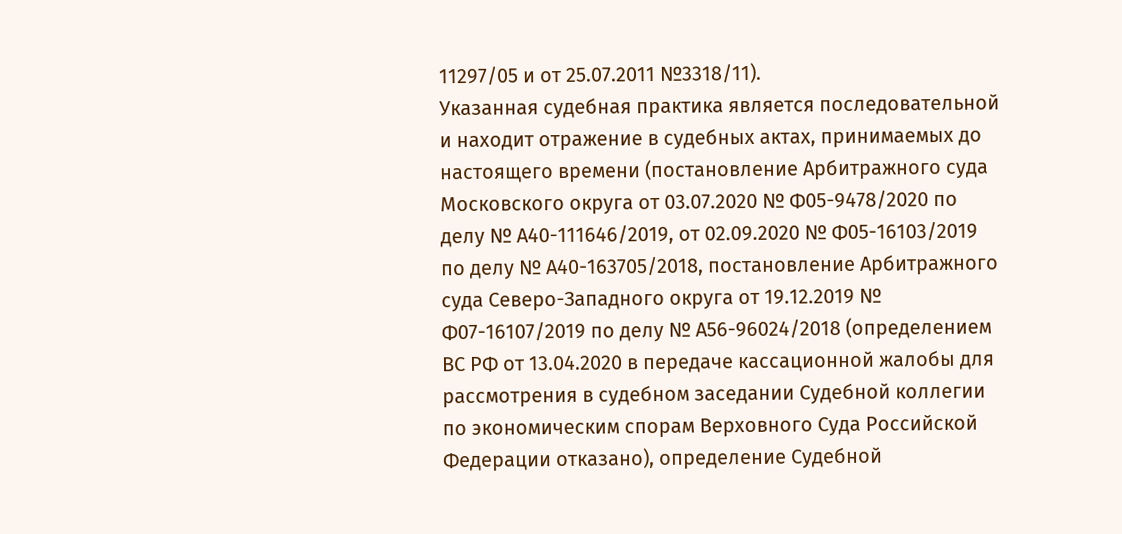11297/05 и от 25.07.2011 №3318/11).
Указанная судебная практика является последовательной и находит отражение в судебных актах, принимаемых до настоящего времени (постановление Арбитражного суда Московского округа от 03.07.2020 № Ф05-9478/2020 по делу № А40-111646/2019, от 02.09.2020 № Ф05-16103/2019 по делу № А40-163705/2018, постановление Арбитражного суда Северо-Западного округа от 19.12.2019 № Ф07-16107/2019 по делу № А56-96024/2018 (определением ВС РФ от 13.04.2020 в передаче кассационной жалобы для рассмотрения в судебном заседании Судебной коллегии по экономическим спорам Верховного Суда Российской Федерации отказано), определение Судебной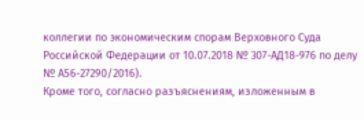коллегии по экономическим спорам Верховного Суда Российской Федерации от 10.07.2018 № 307-АД18-976 по делу № А56-27290/2016).
Кроме того, согласно разъяснениям, изложенным в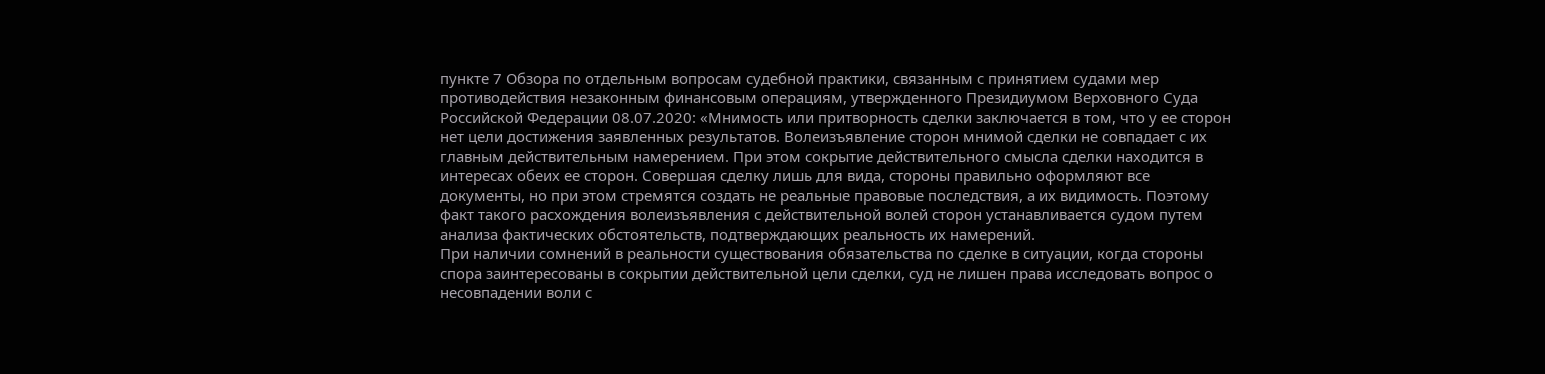пункте 7 Обзора по отдельным вопросам судебной практики, связанным с принятием судами мер противодействия незаконным финансовым операциям, утвержденного Президиумом Верховного Суда Российской Федерации 08.07.2020: «Мнимость или притворность сделки заключается в том, что у ее сторон нет цели достижения заявленных результатов. Волеизъявление сторон мнимой сделки не совпадает с их главным действительным намерением. При этом сокрытие действительного смысла сделки находится в интересах обеих ее сторон. Совершая сделку лишь для вида, стороны правильно оформляют все документы, но при этом стремятся создать не реальные правовые последствия, а их видимость. Поэтому факт такого расхождения волеизъявления с действительной волей сторон устанавливается судом путем анализа фактических обстоятельств, подтверждающих реальность их намерений.
При наличии сомнений в реальности существования обязательства по сделке в ситуации, когда стороны спора заинтересованы в сокрытии действительной цели сделки, суд не лишен права исследовать вопрос о несовпадении воли с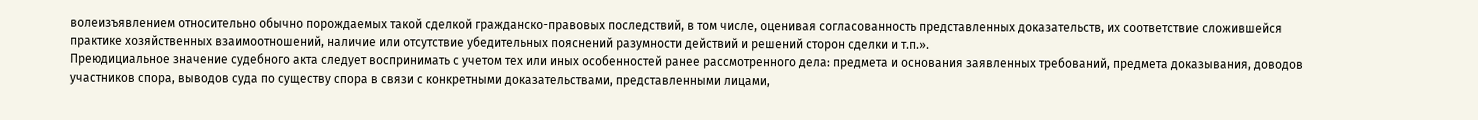волеизъявлением относительно обычно порождаемых такой сделкой гражданско-правовых последствий, в том числе, оценивая согласованность представленных доказательств, их соответствие сложившейся практике хозяйственных взаимоотношений, наличие или отсутствие убедительных пояснений разумности действий и решений сторон сделки и т.п.».
Преюдициальное значение судебного акта следует воспринимать с учетом тех или иных особенностей ранее рассмотренного дела: предмета и основания заявленных требований, предмета доказывания, доводов участников спора, выводов суда по существу спора в связи с конкретными доказательствами, представленными лицами,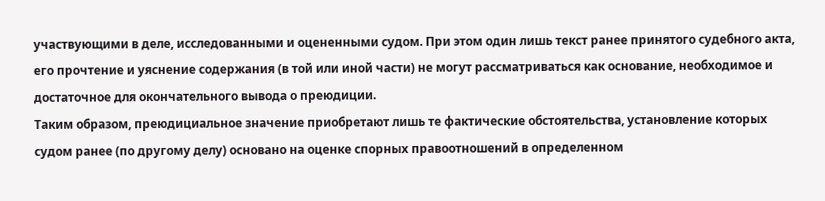участвующими в деле, исследованными и оцененными судом. При этом один лишь текст ранее принятого судебного акта, его прочтение и уяснение содержания (в той или иной части) не могут рассматриваться как основание, необходимое и достаточное для окончательного вывода о преюдиции.
Таким образом, преюдициальное значение приобретают лишь те фактические обстоятельства, установление которых судом ранее (по другому делу) основано на оценке спорных правоотношений в определенном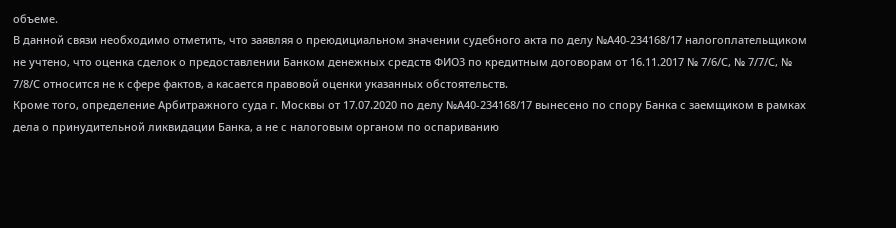объеме.
В данной связи необходимо отметить, что заявляя о преюдициальном значении судебного акта по делу №А40-234168/17 налогоплательщиком не учтено, что оценка сделок о предоставлении Банком денежных средств ФИО3 по кредитным договорам от 16.11.2017 № 7/6/С, № 7/7/С, № 7/8/С относится не к сфере фактов, а касается правовой оценки указанных обстоятельств.
Кроме того, определение Арбитражного суда г. Москвы от 17.07.2020 по делу №А40-234168/17 вынесено по спору Банка с заемщиком в рамках дела о принудительной ликвидации Банка, а не с налоговым органом по оспариванию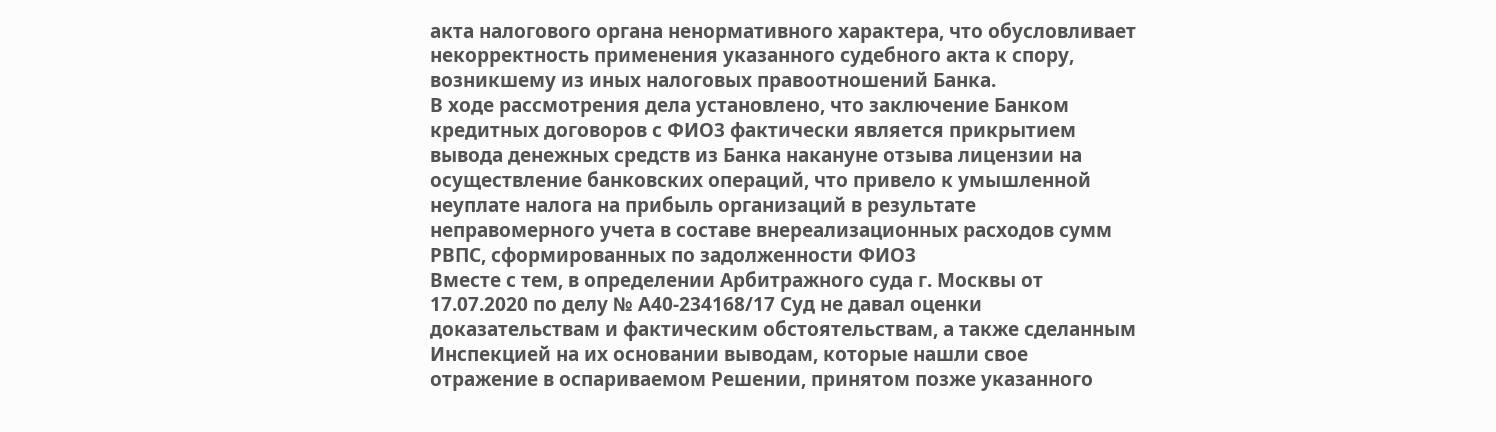акта налогового органа ненормативного характера, что обусловливает некорректность применения указанного судебного акта к спору, возникшему из иных налоговых правоотношений Банка.
В ходе рассмотрения дела установлено, что заключение Банком кредитных договоров с ФИО3 фактически является прикрытием вывода денежных средств из Банка накануне отзыва лицензии на осуществление банковских операций, что привело к умышленной неуплате налога на прибыль организаций в результате неправомерного учета в составе внереализационных расходов сумм РВПС, сформированных по задолженности ФИО3
Вместе с тем, в определении Арбитражного суда г. Москвы от 17.07.2020 по делу № А40-234168/17 Суд не давал оценки доказательствам и фактическим обстоятельствам, а также сделанным Инспекцией на их основании выводам, которые нашли свое отражение в оспариваемом Решении, принятом позже указанного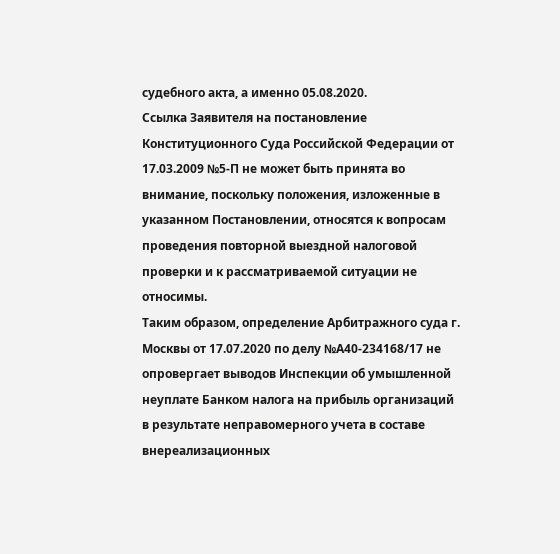судебного акта, а именно 05.08.2020.
Ссылка Заявителя на постановление Конституционного Суда Российской Федерации от 17.03.2009 №5-П не может быть принята во внимание, поскольку положения, изложенные в указанном Постановлении, относятся к вопросам проведения повторной выездной налоговой проверки и к рассматриваемой ситуации не относимы.
Таким образом, определение Арбитражного суда г. Москвы от 17.07.2020 по делу №А40-234168/17 не опровергает выводов Инспекции об умышленной неуплате Банком налога на прибыль организаций в результате неправомерного учета в составе внереализационных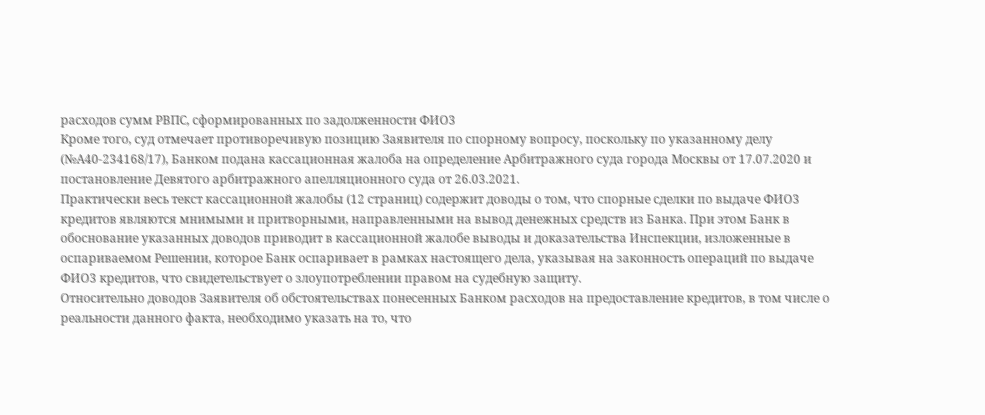расходов сумм РВПС, сформированных по задолженности ФИО3
Кроме того, суд отмечает противоречивую позицию Заявителя по спорному вопросу, поскольку по указанному делу (№А40-234168/17), Банком подана кассационная жалоба на определение Арбитражного суда города Москвы от 17.07.2020 и постановление Девятого арбитражного апелляционного суда от 26.03.2021.
Практически весь текст кассационной жалобы (12 страниц) содержит доводы о том, что спорные сделки по выдаче ФИО3 кредитов являются мнимыми и притворными, направленными на вывод денежных средств из Банка. При этом Банк в обоснование указанных доводов приводит в кассационной жалобе выводы и доказательства Инспекции, изложенные в оспариваемом Решении, которое Банк оспаривает в рамках настоящего дела, указывая на законность операций по выдаче ФИО3 кредитов, что свидетельствует о злоупотреблении правом на судебную защиту.
Относительно доводов Заявителя об обстоятельствах понесенных Банком расходов на предоставление кредитов, в том числе о реальности данного факта, необходимо указать на то, что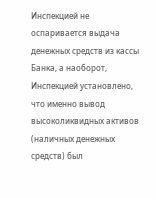Инспекцией не оспаривается выдача денежных средств из кассы Банка, а наоборот, Инспекцией установлено, что именно вывод высоколиквидных активов (наличных денежных средств) был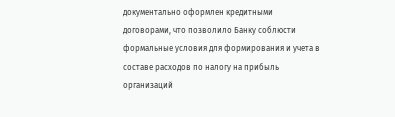документально оформлен кредитными договорами, что позволило Банку соблюсти формальные условия для формирования и учета в составе расходов по налогу на прибыль организаций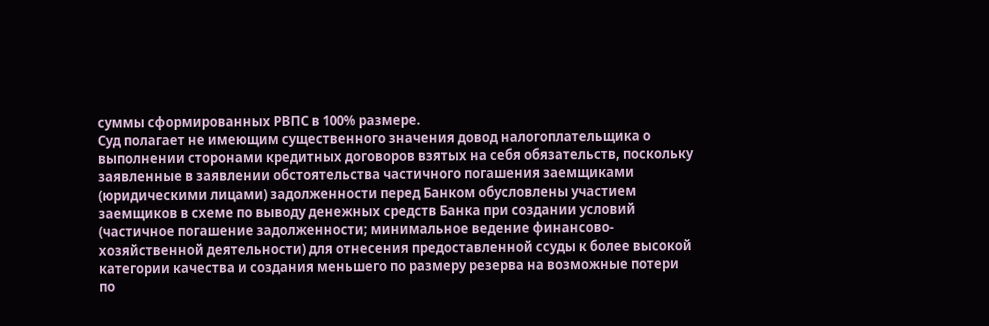суммы сформированных РВПС в 100% размере.
Суд полагает не имеющим существенного значения довод налогоплательщика о выполнении сторонами кредитных договоров взятых на себя обязательств, поскольку заявленные в заявлении обстоятельства частичного погашения заемщиками (юридическими лицами) задолженности перед Банком обусловлены участием заемщиков в схеме по выводу денежных средств Банка при создании условий (частичное погашение задолженности; минимальное ведение финансово-хозяйственной деятельности) для отнесения предоставленной ссуды к более высокой категории качества и создания меньшего по размеру резерва на возможные потери по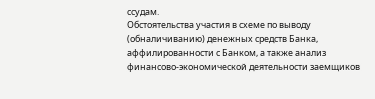ссудам.
Обстоятельства участия в схеме по выводу (обналичиванию) денежных средств Банка, аффилированности с Банком, а также анализ финансово-экономической деятельности заемщиков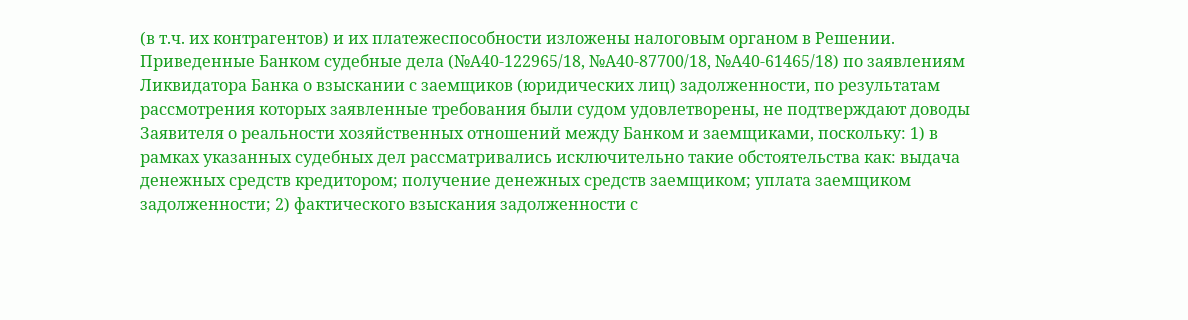(в т.ч. их контрагентов) и их платежеспособности изложены налоговым органом в Решении.
Приведенные Банком судебные дела (№А40-122965/18, №А40-87700/18, №А40-61465/18) по заявлениям Ликвидатора Банка о взыскании с заемщиков (юридических лиц) задолженности, по результатам рассмотрения которых заявленные требования были судом удовлетворены, не подтверждают доводы Заявителя о реальности хозяйственных отношений между Банком и заемщиками, поскольку: 1) в рамках указанных судебных дел рассматривались исключительно такие обстоятельства как: выдача денежных средств кредитором; получение денежных средств заемщиком; уплата заемщиком задолженности; 2) фактического взыскания задолженности с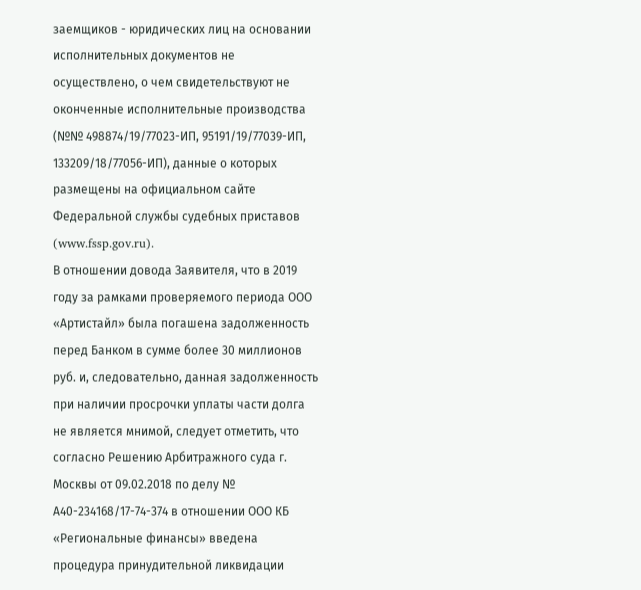заемщиков - юридических лиц на основании исполнительных документов не осуществлено, о чем свидетельствуют не оконченные исполнительные производства (№№ 498874/19/77023-ИП, 95191/19/77039-ИП, 133209/18/77056-ИП), данные о которых размещены на официальном сайте Федеральной службы судебных приставов (www.fssp.gov.ru).
В отношении довода Заявителя, что в 2019 году за рамками проверяемого периода ООО «Артистайл» была погашена задолженность перед Банком в сумме более 30 миллионов руб. и, следовательно, данная задолженность при наличии просрочки уплаты части долга не является мнимой, следует отметить, что согласно Решению Арбитражного суда г. Москвы от 09.02.2018 по делу № А40-234168/17-74-374 в отношении ООО КБ «Региональные финансы» введена процедура принудительной ликвидации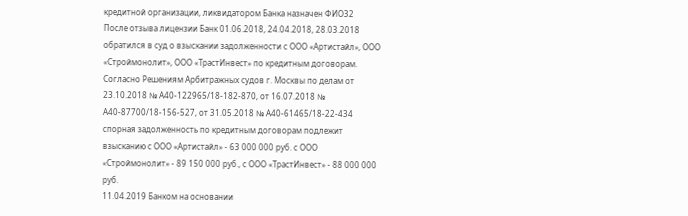кредитной организации, ликвидатором Банка назначен ФИО32
После отзыва лицензии Банк 01.06.2018, 24.04.2018, 28.03.2018 обратился в суд о взыскании задолженности с ООО «Артистайл», ООО «Строймонолит», ООО «ТрастИнвест» по кредитным договорам.
Согласно Решениям Арбитражных судов г. Москвы по делам от 23.10.2018 № А40-122965/18-182-870, от 16.07.2018 № А40-87700/18-156-527, от 31.05.2018 № А40-61465/18-22-434 спорная задолженность по кредитным договорам подлежит взысканию с ООО «Артистайл» - 63 000 000 руб. с ООО «Строймонолит» - 89 150 000 руб., с ООО «ТрастИнвест» - 88 000 000 руб.
11.04.2019 Банком на основании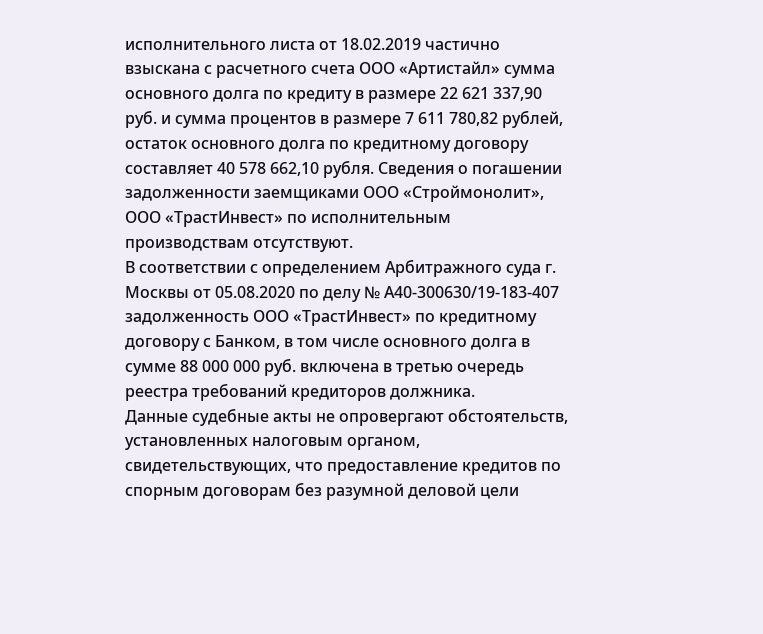исполнительного листа от 18.02.2019 частично взыскана с расчетного счета ООО «Артистайл» сумма основного долга по кредиту в размере 22 621 337,90 руб. и сумма процентов в размере 7 611 780,82 рублей, остаток основного долга по кредитному договору составляет 40 578 662,10 рубля. Сведения о погашении задолженности заемщиками ООО «Строймонолит», ООО «ТрастИнвест» по исполнительным производствам отсутствуют.
В соответствии с определением Арбитражного суда г. Москвы от 05.08.2020 по делу № А40-300630/19-183-407 задолженность ООО «ТрастИнвест» по кредитному договору с Банком, в том числе основного долга в сумме 88 000 000 руб. включена в третью очередь реестра требований кредиторов должника.
Данные судебные акты не опровергают обстоятельств, установленных налоговым органом, свидетельствующих, что предоставление кредитов по спорным договорам без разумной деловой цели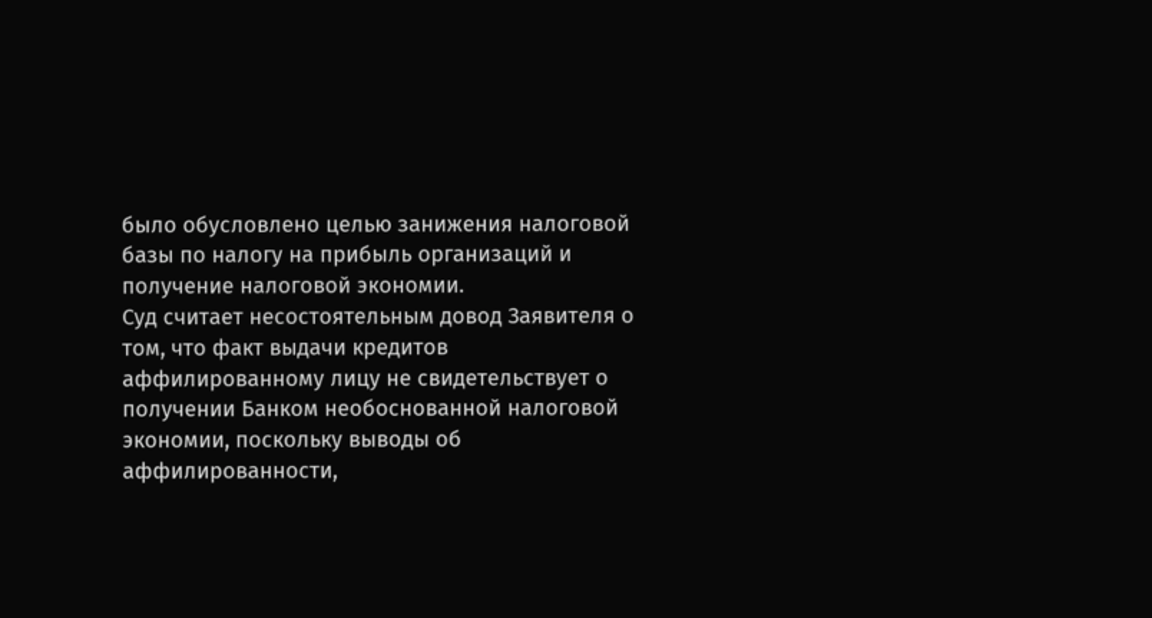было обусловлено целью занижения налоговой базы по налогу на прибыль организаций и получение налоговой экономии.
Суд считает несостоятельным довод Заявителя о том, что факт выдачи кредитов аффилированному лицу не свидетельствует о получении Банком необоснованной налоговой экономии, поскольку выводы об аффилированности,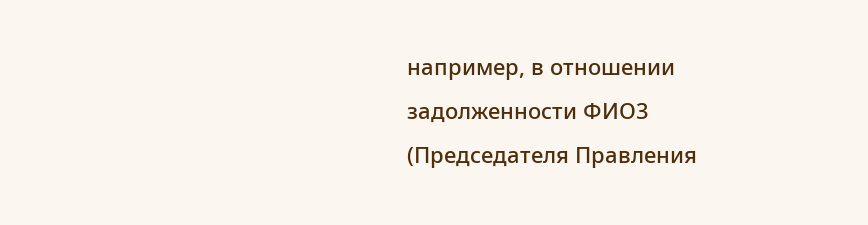например, в отношении задолженности ФИО3 (Председателя Правления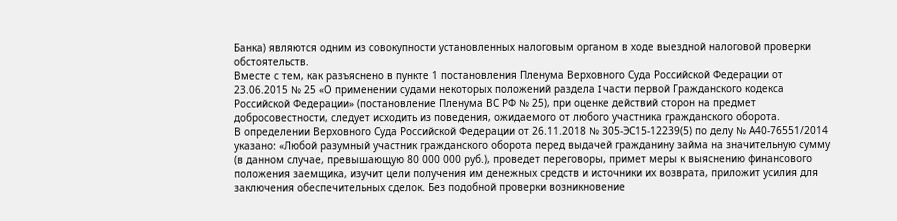Банка) являются одним из совокупности установленных налоговым органом в ходе выездной налоговой проверки обстоятельств.
Вместе с тем, как разъяснено в пункте 1 постановления Пленума Верховного Суда Российской Федерации от 23.06.2015 № 25 «О применении судами некоторых положений раздела I части первой Гражданского кодекса Российской Федерации» (постановление Пленума ВС РФ № 25), при оценке действий сторон на предмет добросовестности, следует исходить из поведения, ожидаемого от любого участника гражданского оборота.
В определении Верховного Суда Российской Федерации от 26.11.2018 № 305-ЭС15-12239(5) по делу № А40-76551/2014 указано: «Любой разумный участник гражданского оборота перед выдачей гражданину займа на значительную сумму (в данном случае, превышающую 80 000 000 руб.), проведет переговоры, примет меры к выяснению финансового положения заемщика, изучит цели получения им денежных средств и источники их возврата, приложит усилия для заключения обеспечительных сделок. Без подобной проверки возникновение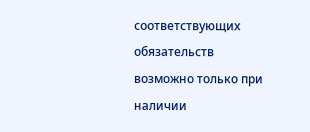соответствующих обязательств возможно только при наличии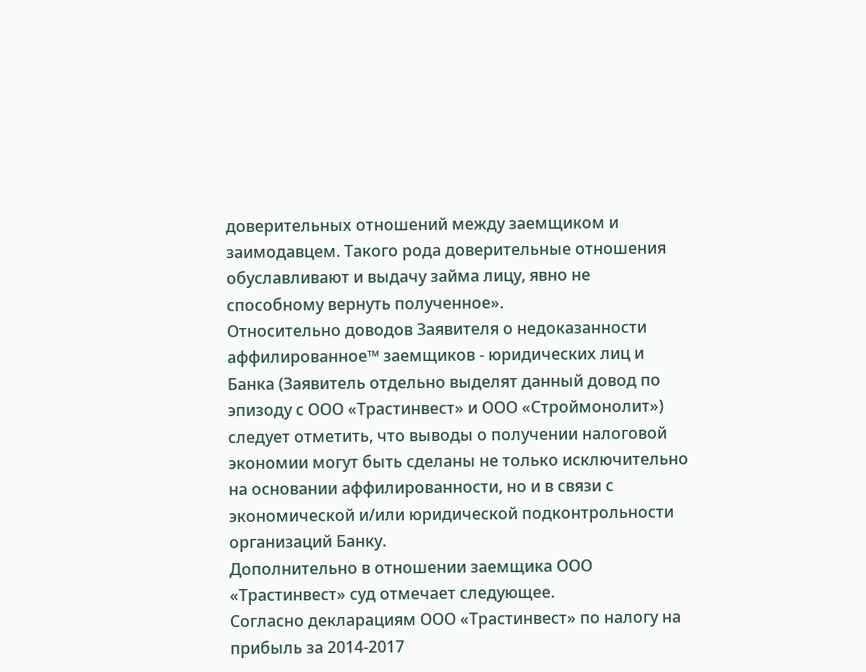доверительных отношений между заемщиком и заимодавцем. Такого рода доверительные отношения обуславливают и выдачу займа лицу, явно не способному вернуть полученное».
Относительно доводов Заявителя о недоказанности аффилированное™ заемщиков - юридических лиц и Банка (Заявитель отдельно выделят данный довод по эпизоду с ООО «Трастинвест» и ООО «Строймонолит») следует отметить, что выводы о получении налоговой экономии могут быть сделаны не только исключительно на основании аффилированности, но и в связи с экономической и/или юридической подконтрольности организаций Банку.
Дополнительно в отношении заемщика ООО «Трастинвест» суд отмечает следующее.
Согласно декларациям ООО «Трастинвест» по налогу на прибыль за 2014-2017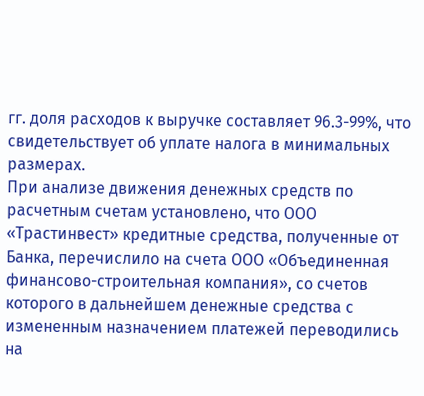гг. доля расходов к выручке составляет 96.3-99%, что свидетельствует об уплате налога в минимальных размерах.
При анализе движения денежных средств по расчетным счетам установлено, что ООО «Трастинвест» кредитные средства, полученные от Банка, перечислило на счета ООО «Объединенная финансово-строительная компания», со счетов которого в дальнейшем денежные средства с измененным назначением платежей переводились на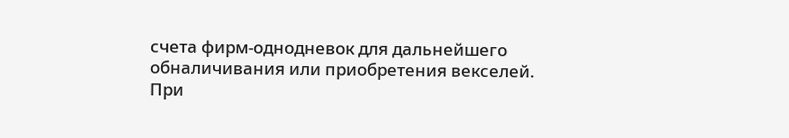счета фирм-однодневок для дальнейшего обналичивания или приобретения векселей.
При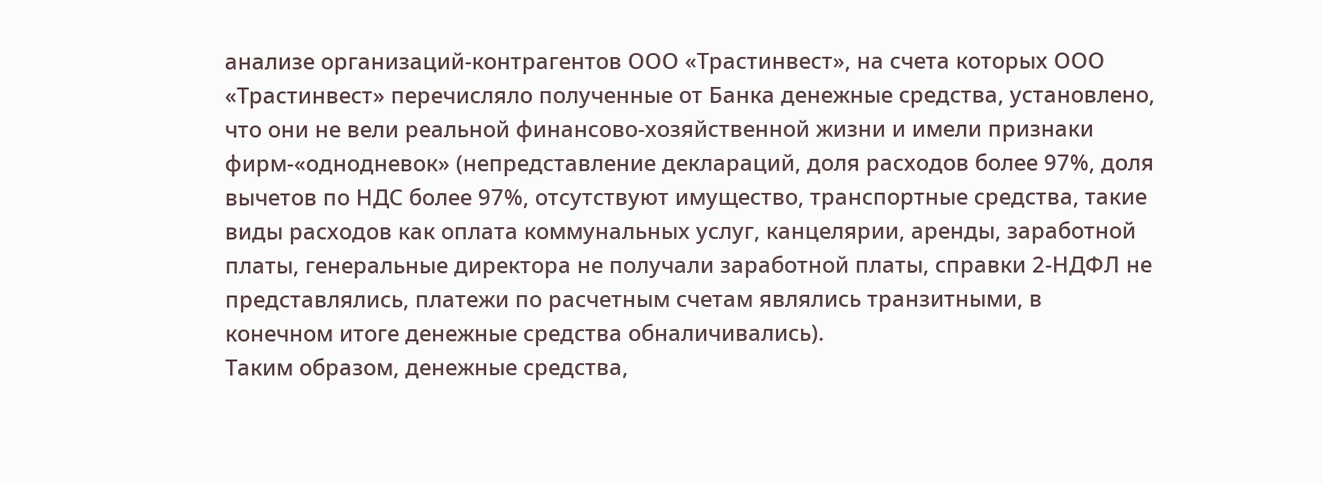анализе организаций-контрагентов ООО «Трастинвест», на счета которых ООО «Трастинвест» перечисляло полученные от Банка денежные средства, установлено, что они не вели реальной финансово-хозяйственной жизни и имели признаки фирм-«однодневок» (непредставление деклараций, доля расходов более 97%, доля вычетов по НДС более 97%, отсутствуют имущество, транспортные средства, такие виды расходов как оплата коммунальных услуг, канцелярии, аренды, заработной платы, генеральные директора не получали заработной платы, справки 2-НДФЛ не представлялись, платежи по расчетным счетам являлись транзитными, в конечном итоге денежные средства обналичивались).
Таким образом, денежные средства,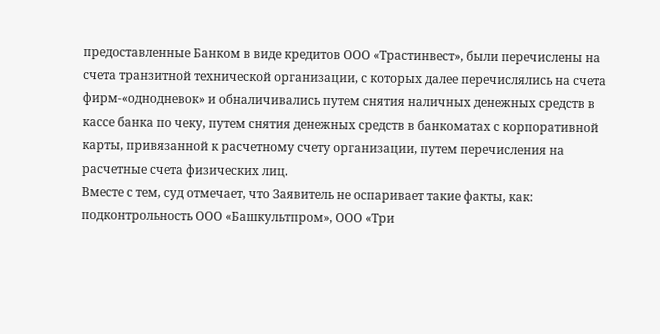предоставленные Банком в виде кредитов ООО «Трастинвест», были перечислены на счета транзитной технической организации, с которых далее перечислялись на счета фирм-«однодневок» и обналичивались путем снятия наличных денежных средств в кассе банка по чеку, путем снятия денежных средств в банкоматах с корпоративной карты, привязанной к расчетному счету организации, путем перечисления на расчетные счета физических лиц.
Вместе с тем, суд отмечает, что Заявитель не оспаривает такие факты, как: подконтрольность ООО «Башкультпром», ООО «Три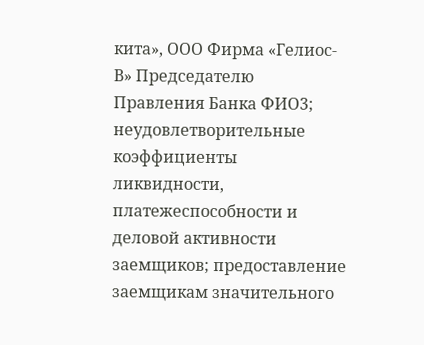кита», ООО Фирма «Гелиос-В» Председателю Правления Банка ФИО3; неудовлетворительные коэффициенты ликвидности, платежеспособности и деловой активности заемщиков; предоставление заемщикам значительного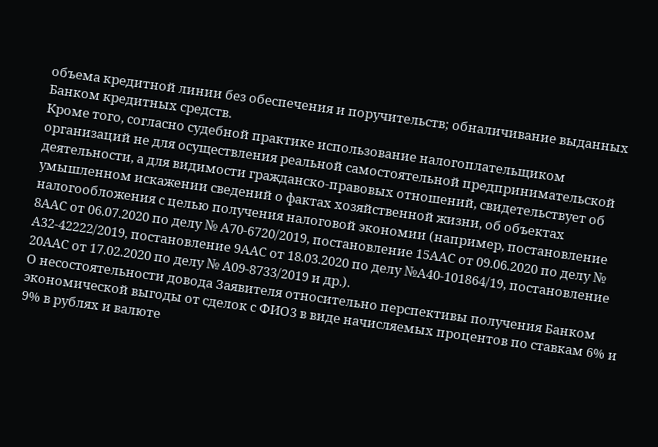объема кредитной линии без обеспечения и поручительств; обналичивание выданных Банком кредитных средств.
Кроме того, согласно судебной практике использование налогоплательщиком организаций не для осуществления реальной самостоятельной предпринимательской деятельности, а для видимости гражданско-правовых отношений, свидетельствует об умышленном искажении сведений о фактах хозяйственной жизни, об объектах налогообложения с целью получения налоговой экономии (например, постановление 8ААС от 06.07.2020 по делу № А70-6720/2019, постановление 15ААС от 09.06.2020 по делу № А32-42222/2019, постановление 9ААС от 18.03.2020 по делу №А40-101864/19, постановление 20ААС от 17.02.2020 по делу № А09-8733/2019 и др.).
О несостоятельности довода Заявителя относительно перспективы получения Банком экономической выгоды от сделок с ФИО3 в виде начисляемых процентов по ставкам 6% и 9% в рублях и валюте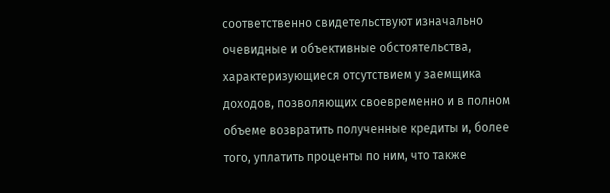соответственно свидетельствуют изначально очевидные и объективные обстоятельства, характеризующиеся отсутствием у заемщика доходов, позволяющих своевременно и в полном объеме возвратить полученные кредиты и, более того, уплатить проценты по ним, что также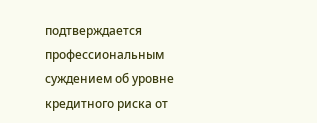подтверждается профессиональным суждением об уровне кредитного риска от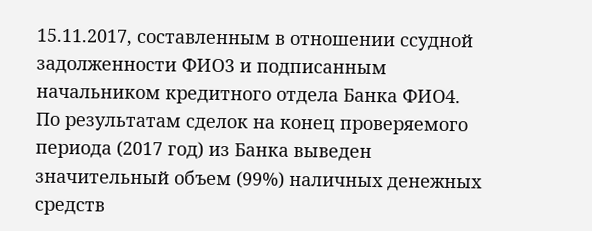15.11.2017, составленным в отношении ссудной задолженности ФИО3 и подписанным начальником кредитного отдела Банка ФИО4.
По результатам сделок на конец проверяемого периода (2017 год) из Банка выведен значительный объем (99%) наличных денежных средств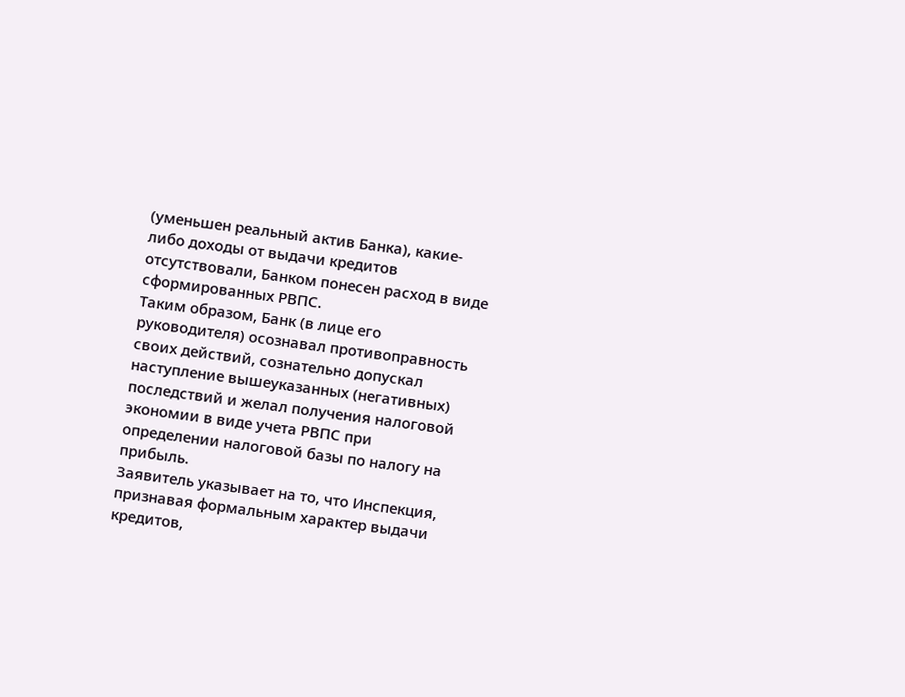(уменьшен реальный актив Банка), какие-либо доходы от выдачи кредитов отсутствовали, Банком понесен расход в виде сформированных РВПС.
Таким образом, Банк (в лице его руководителя) осознавал противоправность своих действий, сознательно допускал наступление вышеуказанных (негативных) последствий и желал получения налоговой экономии в виде учета РВПС при определении налоговой базы по налогу на прибыль.
Заявитель указывает на то, что Инспекция, признавая формальным характер выдачи кредитов,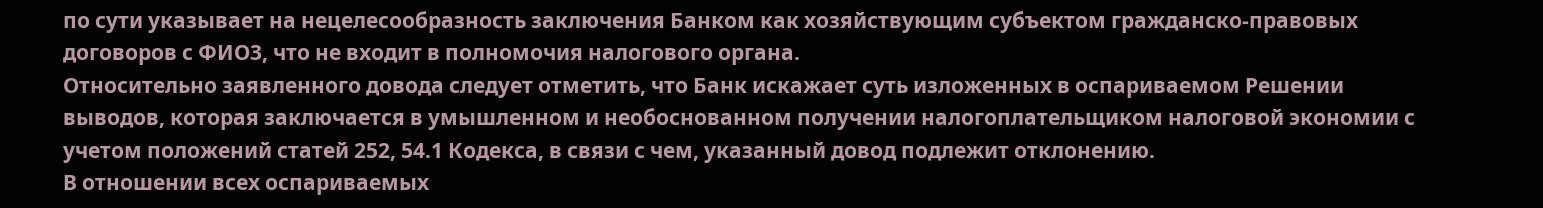по сути указывает на нецелесообразность заключения Банком как хозяйствующим субъектом гражданско-правовых договоров с ФИО3, что не входит в полномочия налогового органа.
Относительно заявленного довода следует отметить, что Банк искажает суть изложенных в оспариваемом Решении выводов, которая заключается в умышленном и необоснованном получении налогоплательщиком налоговой экономии с учетом положений статей 252, 54.1 Кодекса, в связи с чем, указанный довод подлежит отклонению.
В отношении всех оспариваемых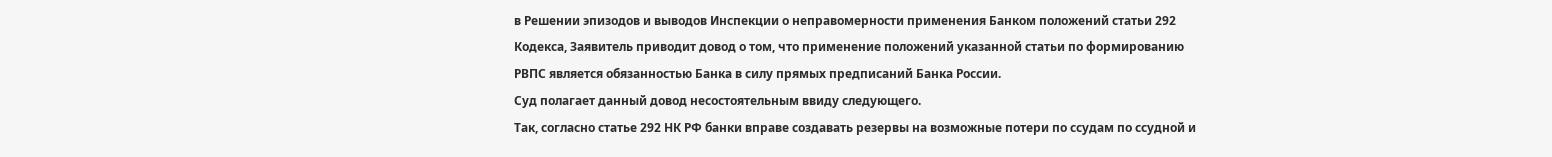в Решении эпизодов и выводов Инспекции о неправомерности применения Банком положений статьи 292 Кодекса, Заявитель приводит довод о том, что применение положений указанной статьи по формированию РВПС является обязанностью Банка в силу прямых предписаний Банка России.
Суд полагает данный довод несостоятельным ввиду следующего.
Так, согласно статье 292 НК РФ банки вправе создавать резервы на возможные потери по ссудам по ссудной и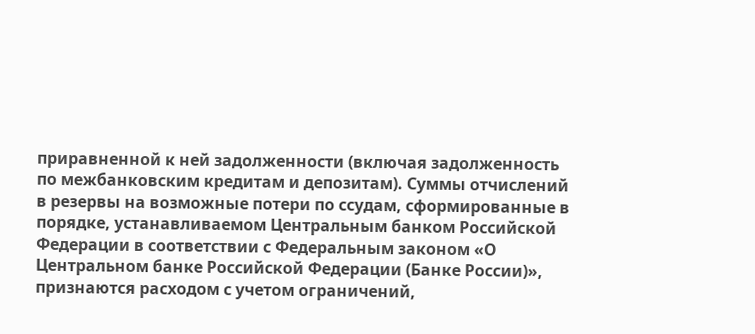приравненной к ней задолженности (включая задолженность по межбанковским кредитам и депозитам). Суммы отчислений в резервы на возможные потери по ссудам, сформированные в порядке, устанавливаемом Центральным банком Российской Федерации в соответствии с Федеральным законом «О Центральном банке Российской Федерации (Банке России)», признаются расходом с учетом ограничений,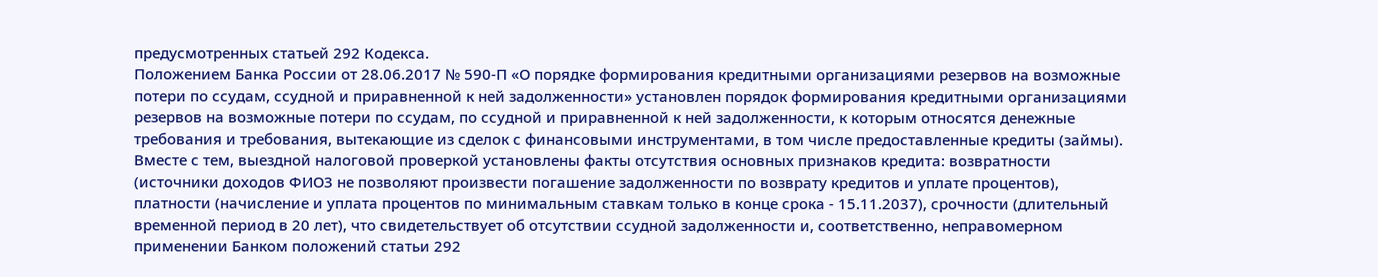предусмотренных статьей 292 Кодекса.
Положением Банка России от 28.06.2017 № 590-П «О порядке формирования кредитными организациями резервов на возможные потери по ссудам, ссудной и приравненной к ней задолженности» установлен порядок формирования кредитными организациями резервов на возможные потери по ссудам, по ссудной и приравненной к ней задолженности, к которым относятся денежные требования и требования, вытекающие из сделок с финансовыми инструментами, в том числе предоставленные кредиты (займы).
Вместе с тем, выездной налоговой проверкой установлены факты отсутствия основных признаков кредита: возвратности (источники доходов ФИО3 не позволяют произвести погашение задолженности по возврату кредитов и уплате процентов), платности (начисление и уплата процентов по минимальным ставкам только в конце срока - 15.11.2037), срочности (длительный временной период в 20 лет), что свидетельствует об отсутствии ссудной задолженности и, соответственно, неправомерном применении Банком положений статьи 292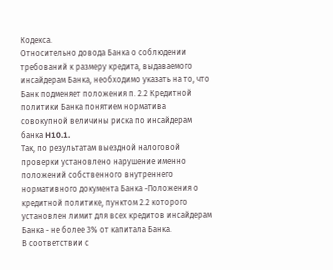Кодекса.
Относительно довода Банка о соблюдении требований к размеру кредита, выдаваемого инсайдерам Банка, необходимо указать на то, что Банк подменяет положения п. 2.2 Кредитной политики Банка понятием норматива совокупной величины риска по инсайдерам банка H10.1.
Так, по результатам выездной налоговой проверки установлено нарушение именно положений собственного внутреннего нормативного документа Банка -Положения о кредитной политике, пунктом 2.2 которого установлен лимит для всех кредитов инсайдерам Банка - не более 3% от капитала Банка.
В соответствии с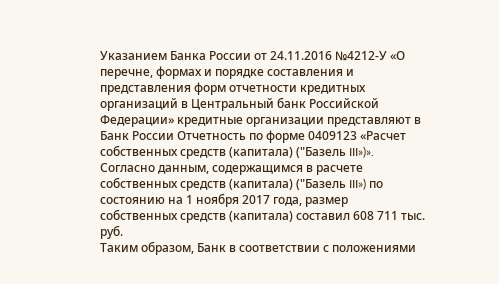Указанием Банка России от 24.11.2016 №4212-У «О перечне, формах и порядке составления и представления форм отчетности кредитных организаций в Центральный банк Российской Федерации» кредитные организации представляют в Банк России Отчетность по форме 0409123 «Расчет собственных средств (капитала) ("Базель III»)». Согласно данным, содержащимся в расчете собственных средств (капитала) ("Базель III») по состоянию на 1 ноября 2017 года, размер собственных средств (капитала) составил 608 711 тыс. руб.
Таким образом, Банк в соответствии с положениями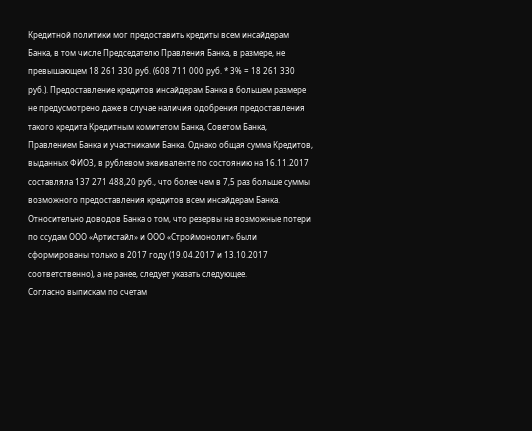Кредитной политики мог предоставить кредиты всем инсайдерам Банка, в том числе Председателю Правления Банка, в размере, не превышающем 18 261 330 руб. (608 711 000 руб. * 3% = 18 261 330 руб.). Предоставление кредитов инсайдерам Банка в большем размере не предусмотрено даже в случае наличия одобрения предоставления такого кредита Кредитным комитетом Банка, Советом Банка, Правлением Банка и участниками Банка. Однако общая сумма Кредитов, выданных ФИО3, в рублевом эквиваленте по состоянию на 16.11.2017 составляла 137 271 488,20 руб., что более чем в 7,5 раз больше суммы возможного предоставления кредитов всем инсайдерам Банка.
Относительно доводов Банка о том, что резервы на возможные потери по ссудам ООО «Артистайл» и ООО «Строймонолит» были сформированы только в 2017 году (19.04.2017 и 13.10.2017 соответственно), а не ранее, следует указать следующее.
Согласно выпискам по счетам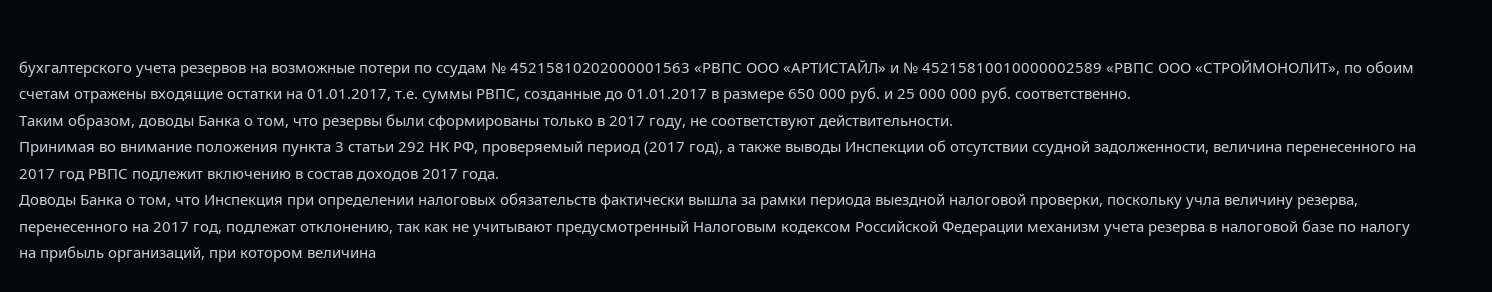бухгалтерского учета резервов на возможные потери по ссудам № 45215810202000001563 «РВПС ООО «АРТИСТАЙЛ» и № 45215810010000002589 «РВПС ООО «СТРОЙМОНОЛИТ», по обоим счетам отражены входящие остатки на 01.01.2017, т.е. суммы РВПС, созданные до 01.01.2017 в размере 650 000 руб. и 25 000 000 руб. соответственно.
Таким образом, доводы Банка о том, что резервы были сформированы только в 2017 году, не соответствуют действительности.
Принимая во внимание положения пункта 3 статьи 292 НК РФ, проверяемый период (2017 год), а также выводы Инспекции об отсутствии ссудной задолженности, величина перенесенного на 2017 год РВПС подлежит включению в состав доходов 2017 года.
Доводы Банка о том, что Инспекция при определении налоговых обязательств фактически вышла за рамки периода выездной налоговой проверки, поскольку учла величину резерва, перенесенного на 2017 год, подлежат отклонению, так как не учитывают предусмотренный Налоговым кодексом Российской Федерации механизм учета резерва в налоговой базе по налогу на прибыль организаций, при котором величина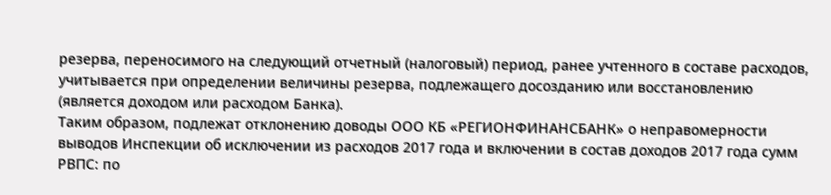резерва, переносимого на следующий отчетный (налоговый) период, ранее учтенного в составе расходов, учитывается при определении величины резерва, подлежащего досозданию или восстановлению (является доходом или расходом Банка).
Таким образом, подлежат отклонению доводы ООО КБ «РЕГИОНФИНАНСБАНК» о неправомерности выводов Инспекции об исключении из расходов 2017 года и включении в состав доходов 2017 года сумм РВПС: по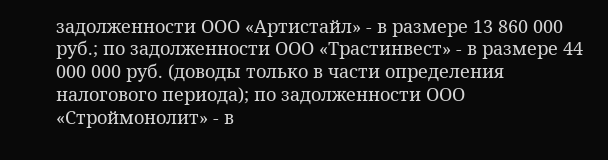задолженности ООО «Артистайл» - в размере 13 860 000 руб.; по задолженности ООО «Трастинвест» - в размере 44 000 000 руб. (доводы только в части определения налогового периода); по задолженности ООО «Строймонолит» - в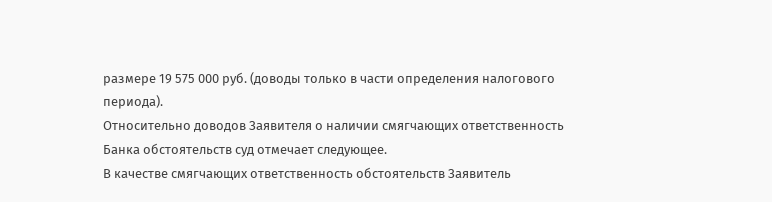размере 19 575 000 руб. (доводы только в части определения налогового периода).
Относительно доводов Заявителя о наличии смягчающих ответственность Банка обстоятельств суд отмечает следующее.
В качестве смягчающих ответственность обстоятельств Заявитель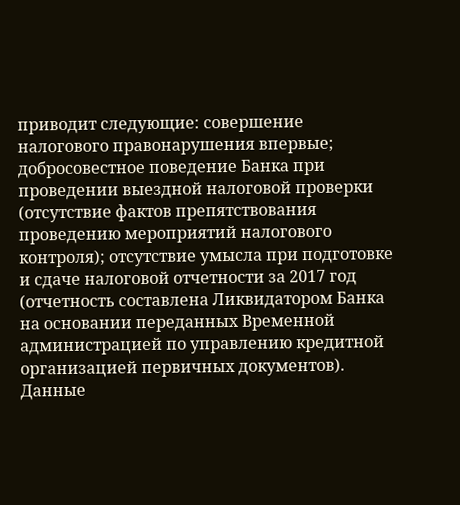приводит следующие: совершение налогового правонарушения впервые; добросовестное поведение Банка при проведении выездной налоговой проверки (отсутствие фактов препятствования проведению мероприятий налогового контроля); отсутствие умысла при подготовке и сдаче налоговой отчетности за 2017 год (отчетность составлена Ликвидатором Банка на основании переданных Временной администрацией по управлению кредитной организацией первичных документов).
Данные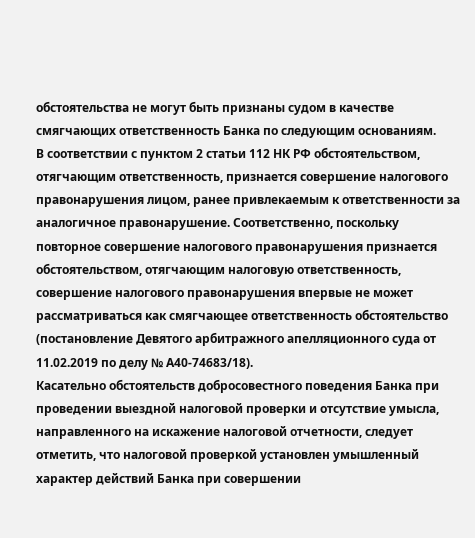обстоятельства не могут быть признаны судом в качестве смягчающих ответственность Банка по следующим основаниям.
В соответствии с пунктом 2 статьи 112 НК РФ обстоятельством, отягчающим ответственность, признается совершение налогового правонарушения лицом, ранее привлекаемым к ответственности за аналогичное правонарушение. Соответственно, поскольку повторное совершение налогового правонарушения признается обстоятельством, отягчающим налоговую ответственность, совершение налогового правонарушения впервые не может рассматриваться как смягчающее ответственность обстоятельство (постановление Девятого арбитражного апелляционного суда от 11.02.2019 по делу № А40-74683/18).
Касательно обстоятельств добросовестного поведения Банка при проведении выездной налоговой проверки и отсутствие умысла, направленного на искажение налоговой отчетности, следует отметить, что налоговой проверкой установлен умышленный характер действий Банка при совершении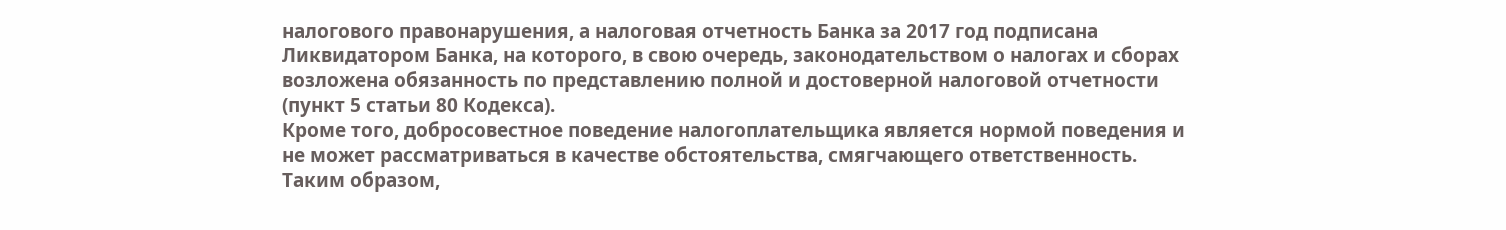налогового правонарушения, а налоговая отчетность Банка за 2017 год подписана Ликвидатором Банка, на которого, в свою очередь, законодательством о налогах и сборах возложена обязанность по представлению полной и достоверной налоговой отчетности (пункт 5 статьи 80 Кодекса).
Кроме того, добросовестное поведение налогоплательщика является нормой поведения и не может рассматриваться в качестве обстоятельства, смягчающего ответственность.
Таким образом,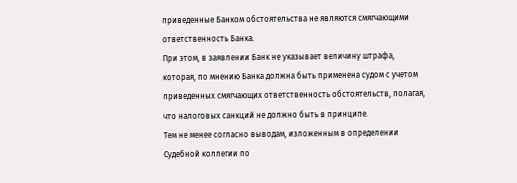приведенные Банком обстоятельства не являются смягчающими ответственность Банка.
При этом, в заявлении Банк не указывает величину штрафа, которая, по мнению Банка должна быть применена судом с учетом приведенных смягчающих ответственность обстоятельств, полагая, что налоговых санкций не должно быть в принципе.
Тем не менее согласно выводам, изложенным в определении Судебной коллегии по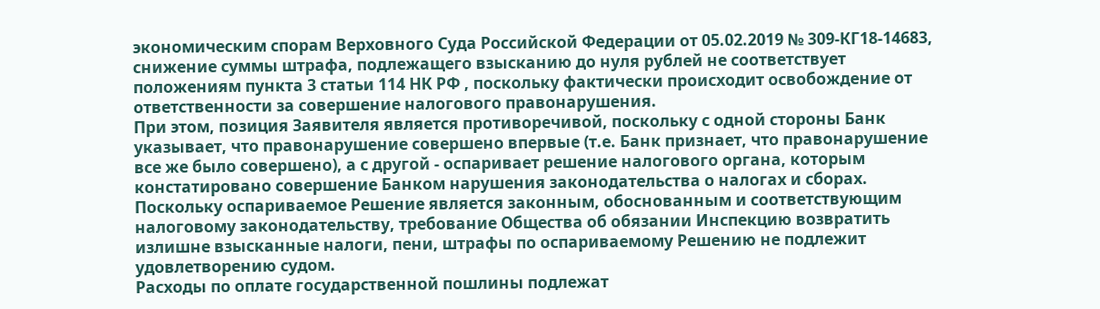экономическим спорам Верховного Суда Российской Федерации от 05.02.2019 № 309-КГ18-14683, снижение суммы штрафа, подлежащего взысканию до нуля рублей не соответствует положениям пункта 3 статьи 114 НК РФ , поскольку фактически происходит освобождение от ответственности за совершение налогового правонарушения.
При этом, позиция Заявителя является противоречивой, поскольку с одной стороны Банк указывает, что правонарушение совершено впервые (т.е. Банк признает, что правонарушение все же было совершено), а с другой - оспаривает решение налогового органа, которым констатировано совершение Банком нарушения законодательства о налогах и сборах.
Поскольку оспариваемое Решение является законным, обоснованным и соответствующим налоговому законодательству, требование Общества об обязании Инспекцию возвратить излишне взысканные налоги, пени, штрафы по оспариваемому Решению не подлежит удовлетворению судом.
Расходы по оплате государственной пошлины подлежат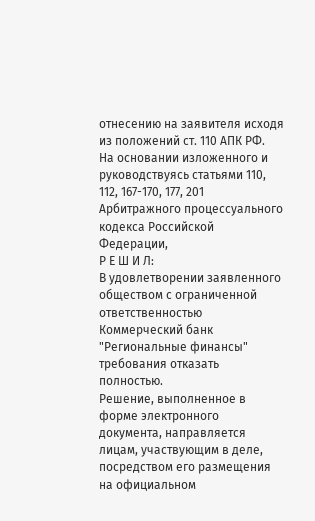отнесению на заявителя исходя из положений ст. 110 АПК РФ.
На основании изложенного и руководствуясь статьями 110, 112, 167-170, 177, 201 Арбитражного процессуального кодекса Российской Федерации,
Р Е Ш И Л:
В удовлетворении заявленного обществом с ограниченной ответственностью Коммерческий банк "Региональные финансы" требования отказать полностью.
Решение, выполненное в форме электронного документа, направляется лицам, участвующим в деле, посредством его размещения на официальном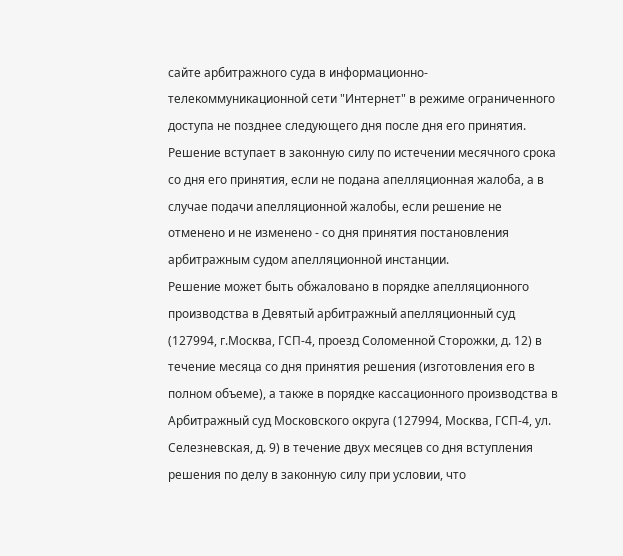сайте арбитражного суда в информационно-телекоммуникационной сети "Интернет" в режиме ограниченного доступа не позднее следующего дня после дня его принятия.
Решение вступает в законную силу по истечении месячного срока со дня его принятия, если не подана апелляционная жалоба, а в случае подачи апелляционной жалобы, если решение не отменено и не изменено - со дня принятия постановления арбитражным судом апелляционной инстанции.
Решение может быть обжаловано в порядке апелляционного производства в Девятый арбитражный апелляционный суд (127994, г.Москва, ГСП-4, проезд Соломенной Сторожки, д. 12) в течение месяца со дня принятия решения (изготовления его в полном объеме), а также в порядке кассационного производства в Арбитражный суд Московского округа (127994, Москва, ГСП-4, ул. Селезневская, д. 9) в течение двух месяцев со дня вступления решения по делу в законную силу при условии, что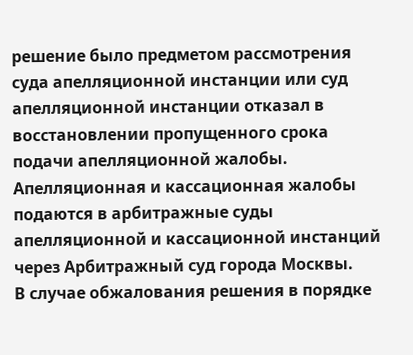решение было предметом рассмотрения суда апелляционной инстанции или суд апелляционной инстанции отказал в восстановлении пропущенного срока подачи апелляционной жалобы.
Апелляционная и кассационная жалобы подаются в арбитражные суды апелляционной и кассационной инстанций через Арбитражный суд города Москвы.
В случае обжалования решения в порядке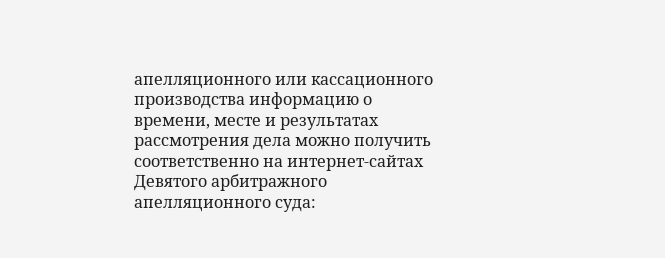апелляционного или кассационного производства информацию о времени, месте и результатах рассмотрения дела можно получить соответственно на интернет-сайтах Девятого арбитражного апелляционного суда: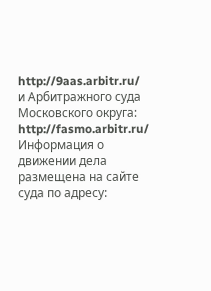http://9aas.arbitr.ru/ и Арбитражного суда Московского округа: http://fasmo.arbitr.ru/
Информация о движении дела размещена на сайте суда по адресу: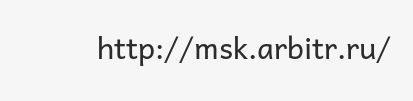http://msk.arbitr.ru/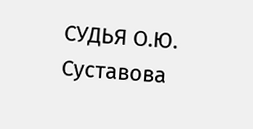СУДЬЯ О.Ю. Суставова